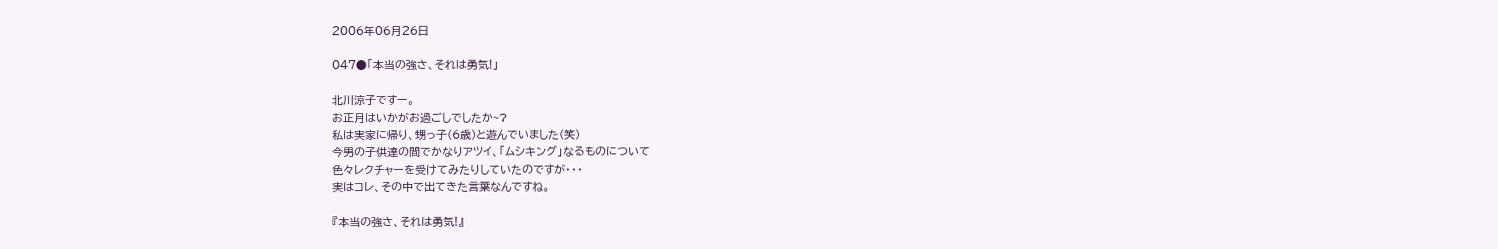2006年06月26日

047●「本当の強さ、それは勇気!」

北川涼子ですー。
お正月はいかがお過ごしでしたか~?
私は実家に帰り、甥っ子(6歳)と遊んでいました(笑)
今男の子供達の間でかなりアツイ、「ムシキング」なるものについて
色々レクチャーを受けてみたりしていたのですが・・・
実はコレ、その中で出てきた言葉なんですね。

『本当の強さ、それは勇気!』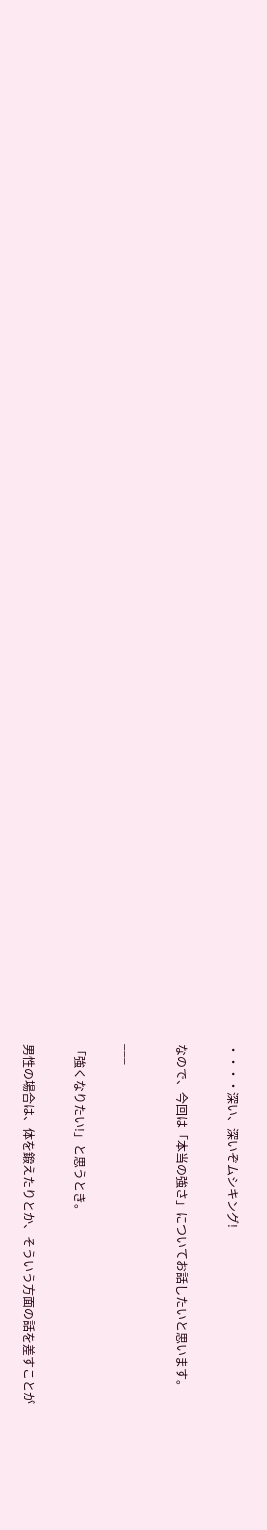・・・・深い、深いぞムシキング!

なので、今回は「本当の強さ」についてお話したいと思います。

___

「強くなりたい!」と思うとき。

男性の場合は、体を鍛えたりとか、そういう方面の話を差すことが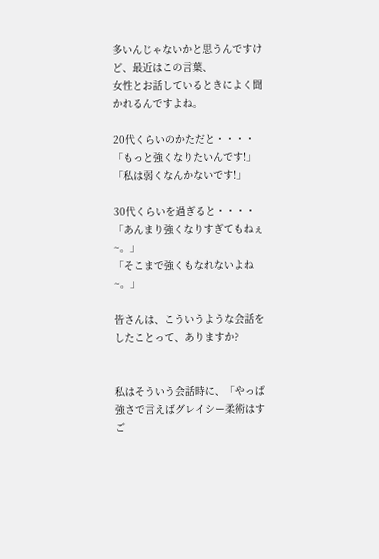多いんじゃないかと思うんですけど、最近はこの言葉、
女性とお話しているときによく聞かれるんですよね。

20代くらいのかただと・・・・
「もっと強くなりたいんです!」
「私は弱くなんかないです!」

30代くらいを過ぎると・・・・
「あんまり強くなりすぎてもねぇ~。」
「そこまで強くもなれないよね~。」

皆さんは、こういうような会話をしたことって、ありますか?


私はそういう会話時に、「やっぱ強さで言えばグレイシー柔術はすご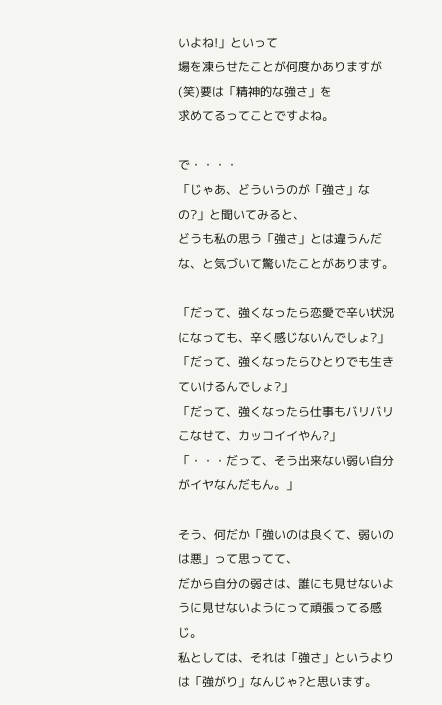いよね!」といって
場を凍らせたことが何度かありますが(笑)要は「精神的な強さ」を
求めてるってことですよね。

で・・・・
「じゃあ、どういうのが「強さ」なの?」と聞いてみると、
どうも私の思う「強さ」とは違うんだな、と気づいて驚いたことがあります。

「だって、強くなったら恋愛で辛い状況になっても、辛く感じないんでしょ?」
「だって、強くなったらひとりでも生きていけるんでしょ?」
「だって、強くなったら仕事もバリバリこなせて、カッコイイやん?」
「・・・だって、そう出来ない弱い自分がイヤなんだもん。」

そう、何だか「強いのは良くて、弱いのは悪」って思ってて、
だから自分の弱さは、誰にも見せないように見せないようにって頑張ってる感じ。
私としては、それは「強さ」というよりは「強がり」なんじゃ?と思います。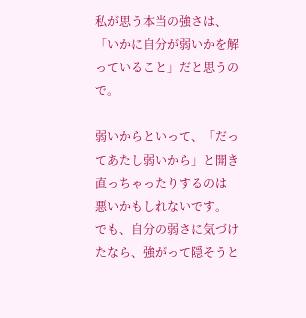私が思う本当の強さは、「いかに自分が弱いかを解っていること」だと思うので。

弱いからといって、「だってあたし弱いから」と開き直っちゃったりするのは
悪いかもしれないです。
でも、自分の弱さに気づけたなら、強がって隠そうと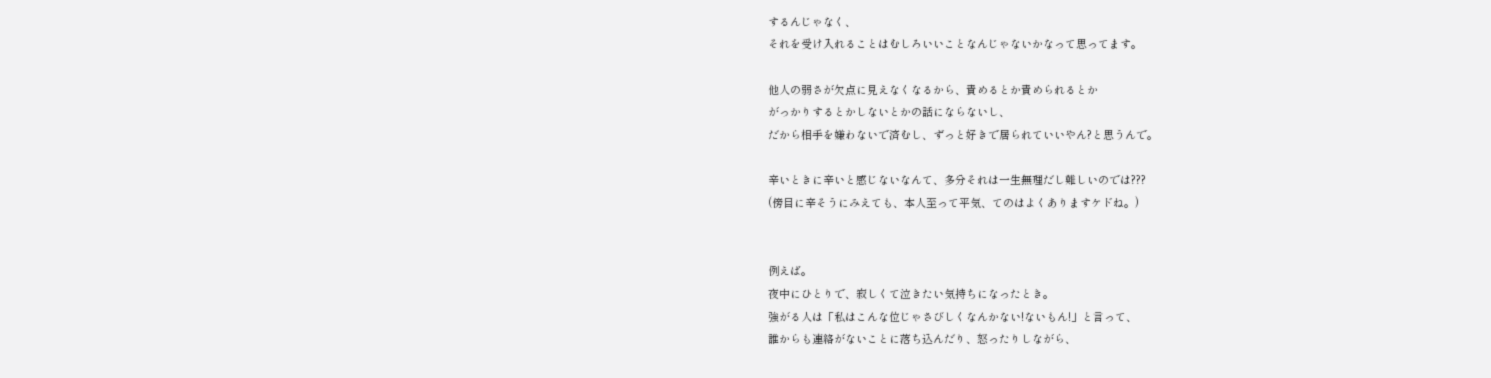するんじゃなく、
それを受け入れることはむしろいいことなんじゃないかなって思ってます。

他人の弱さが欠点に見えなくなるから、責めるとか責められるとか
がっかりするとかしないとかの話にならないし、
だから相手を嫌わないで済むし、ずっと好きで居られていいやん?と思うんで。

辛いときに辛いと感じないなんて、多分それは一生無理だし難しいのでは???
(傍目に辛そうにみえても、本人至って平気、てのはよくありますケドね。)


例えば。
夜中にひとりで、寂しくて泣きたい気持ちになったとき。
強がる人は「私はこんな位じゃさびしくなんかない!ないもん!」と言って、
誰からも連絡がないことに落ち込んだり、怒ったりしながら、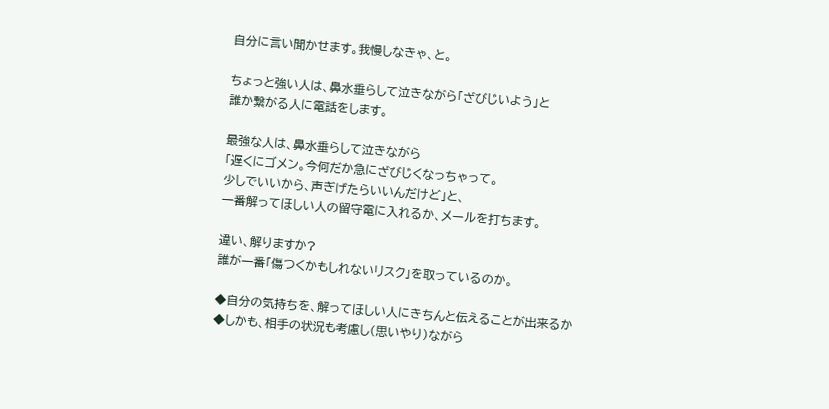自分に言い聞かせます。我慢しなきゃ、と。

ちょっと強い人は、鼻水垂らして泣きながら「ざびじいよう」と
誰か繋がる人に電話をします。

最強な人は、鼻水垂らして泣きながら
「遅くにゴメン。今何だか急にざびじくなっちゃって。
少しでいいから、声ぎげたらいいんだけど」と、
一番解ってほしい人の留守電に入れるか、メールを打ちます。

違い、解りますか?
誰が一番「傷つくかもしれないリスク」を取っているのか。

◆自分の気持ちを、解ってほしい人にきちんと伝えることが出来るか
◆しかも、相手の状況も考慮し(思いやり)ながら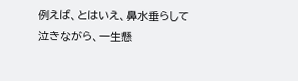例えば、とはいえ、鼻水垂らして泣きながら、一生懸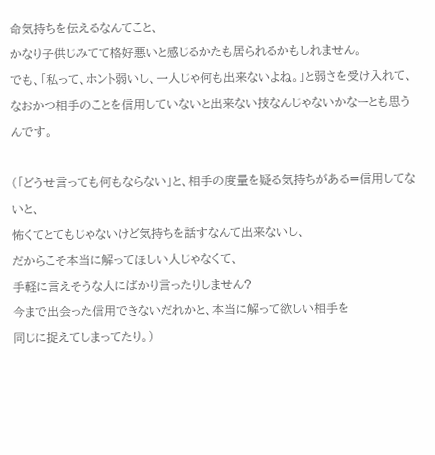命気持ちを伝えるなんてこと、
かなり子供じみてて格好悪いと感じるかたも居られるかもしれません。
でも、「私って、ホント弱いし、一人じゃ何も出来ないよね。」と弱さを受け入れて、
なおかつ相手のことを信用していないと出来ない技なんじゃないかなーとも思うんです。

(「どうせ言っても何もならない」と、相手の度量を疑る気持ちがある=信用してないと、
怖くてとてもじゃないけど気持ちを話すなんて出来ないし、
だからこそ本当に解ってほしい人じゃなくて、
手軽に言えそうな人にばかり言ったりしません?
今まで出会った信用できないだれかと、本当に解って欲しい相手を
同じに捉えてしまってたり。)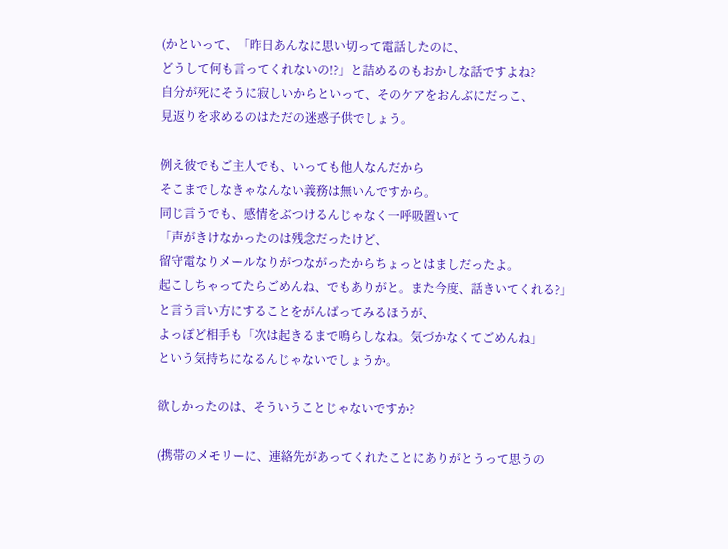(かといって、「昨日あんなに思い切って電話したのに、
どうして何も言ってくれないの!?」と詰めるのもおかしな話ですよね?
自分が死にそうに寂しいからといって、そのケアをおんぶにだっこ、
見返りを求めるのはただの迷惑子供でしょう。

例え彼でもご主人でも、いっても他人なんだから
そこまでしなきゃなんない義務は無いんですから。
同じ言うでも、感情をぶつけるんじゃなく一呼吸置いて
「声がきけなかったのは残念だったけど、
留守電なりメールなりがつながったからちょっとはましだったよ。
起こしちゃってたらごめんね、でもありがと。また今度、話きいてくれる?」
と言う言い方にすることをがんばってみるほうが、
よっぽど相手も「次は起きるまで鳴らしなね。気づかなくてごめんね」
という気持ちになるんじゃないでしょうか。

欲しかったのは、そういうことじゃないですか?

(携帯のメモリーに、連絡先があってくれたことにありがとうって思うの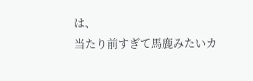は、
当たり前すぎて馬鹿みたいカ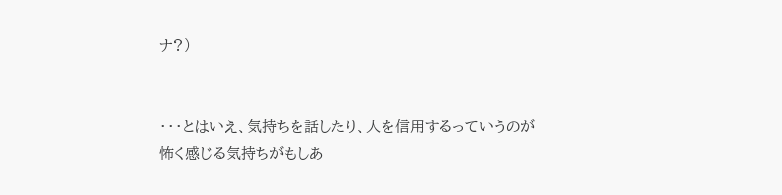ナ?)


・・・とはいえ、気持ちを話したり、人を信用するっていうのが
怖く感じる気持ちがもしあ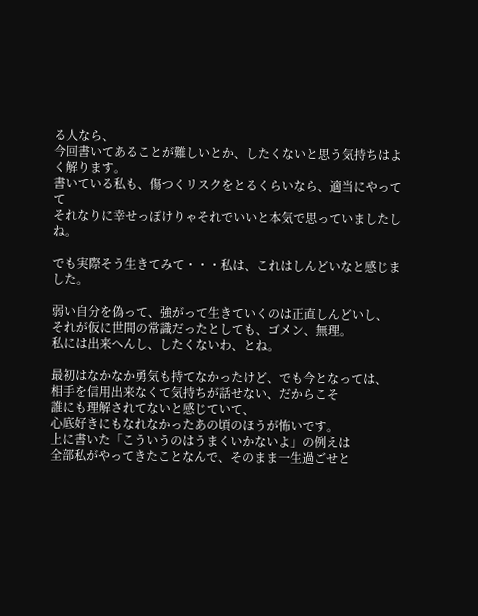る人なら、
今回書いてあることが難しいとか、したくないと思う気持ちはよく解ります。
書いている私も、傷つくリスクをとるくらいなら、適当にやってて
それなりに幸せっぽけりゃそれでいいと本気で思っていましたしね。

でも実際そう生きてみて・・・私は、これはしんどいなと感じました。

弱い自分を偽って、強がって生きていくのは正直しんどいし、
それが仮に世間の常識だったとしても、ゴメン、無理。
私には出来へんし、したくないわ、とね。

最初はなかなか勇気も持てなかったけど、でも今となっては、
相手を信用出来なくて気持ちが話せない、だからこそ
誰にも理解されてないと感じていて、
心底好きにもなれなかったあの頃のほうが怖いです。
上に書いた「こういうのはうまくいかないよ」の例えは
全部私がやってきたことなんで、そのまま一生過ごせと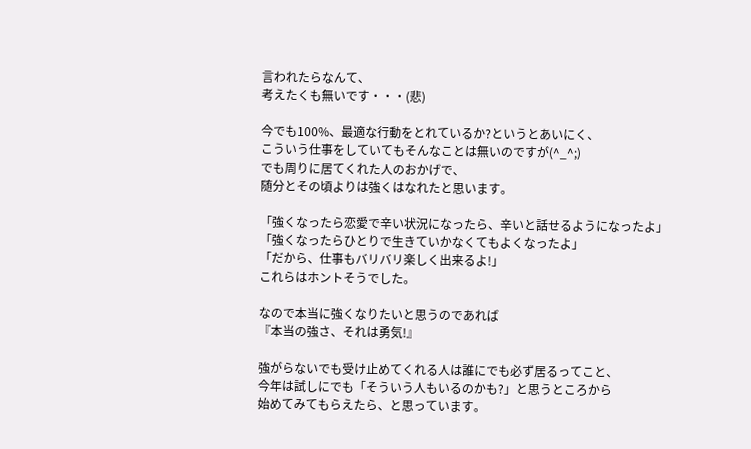言われたらなんて、
考えたくも無いです・・・(悲)

今でも100%、最適な行動をとれているか?というとあいにく、
こういう仕事をしていてもそんなことは無いのですが(^_^;)
でも周りに居てくれた人のおかげで、
随分とその頃よりは強くはなれたと思います。

「強くなったら恋愛で辛い状況になったら、辛いと話せるようになったよ」
「強くなったらひとりで生きていかなくてもよくなったよ」
「だから、仕事もバリバリ楽しく出来るよ!」
これらはホントそうでした。

なので本当に強くなりたいと思うのであれば
『本当の強さ、それは勇気!』

強がらないでも受け止めてくれる人は誰にでも必ず居るってこと、
今年は試しにでも「そういう人もいるのかも?」と思うところから
始めてみてもらえたら、と思っています。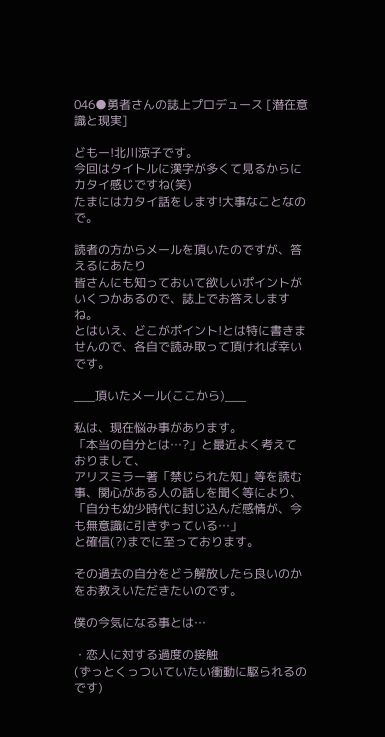046●勇者さんの誌上プロデュース [潜在意識と現実]

どもー!北川涼子です。
今回はタイトルに漢字が多くて見るからにカタイ感じですね(笑)
たまにはカタイ話をします!大事なことなので。

読者の方からメールを頂いたのですが、答えるにあたり
皆さんにも知っておいて欲しいポイントがいくつかあるので、誌上でお答えしますね。
とはいえ、どこがポイント!とは特に書きませんので、各自で読み取って頂ければ幸いです。

___頂いたメール(ここから)___

私は、現在悩み事があります。
「本当の自分とは…?」と最近よく考えておりまして、
アリスミラー著「禁じられた知」等を読む事、関心がある人の話しを聞く等により、
「自分も幼少時代に封じ込んだ感情が、今も無意識に引きずっている…」
と確信(?)までに至っております。

その過去の自分をどう解放したら良いのかをお教えいただきたいのです。

僕の今気になる事とは…

・恋人に対する過度の接触
(ずっとくっついていたい衝動に駆られるのです)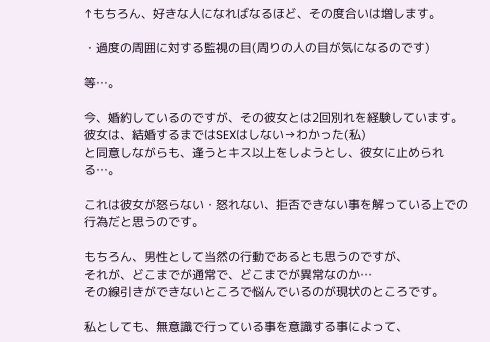↑もちろん、好きな人になればなるほど、その度合いは増します。

・過度の周囲に対する監視の目(周りの人の目が気になるのです)

等…。

今、婚約しているのですが、その彼女とは2回別れを経験しています。
彼女は、結婚するまではSEXはしない→わかった(私)
と同意しながらも、逢うとキス以上をしようとし、彼女に止められる…。

これは彼女が怒らない・怒れない、拒否できない事を解っている上での
行為だと思うのです。

もちろん、男性として当然の行動であるとも思うのですが、
それが、どこまでが通常で、どこまでが異常なのか…
その線引きができないところで悩んでいるのが現状のところです。

私としても、無意識で行っている事を意識する事によって、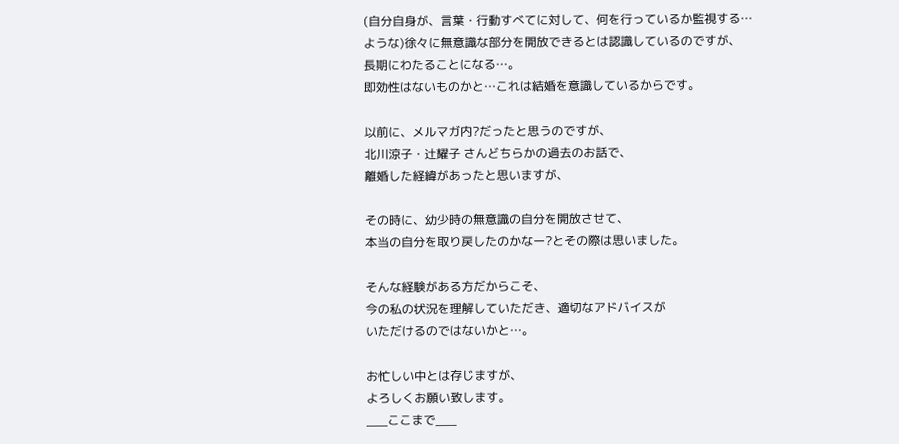(自分自身が、言葉・行動すべてに対して、何を行っているか監視する…
ような)徐々に無意識な部分を開放できるとは認識しているのですが、
長期にわたることになる…。
即効性はないものかと…これは結婚を意識しているからです。

以前に、メルマガ内?だったと思うのですが、
北川涼子・辻耀子 さんどちらかの過去のお話で、
離婚した経緯があったと思いますが、

その時に、幼少時の無意識の自分を開放させて、
本当の自分を取り戻したのかなー?とその際は思いました。

そんな経験がある方だからこそ、
今の私の状況を理解していただき、適切なアドバイスが
いただけるのではないかと…。

お忙しい中とは存じますが、
よろしくお願い致します。
___ここまで___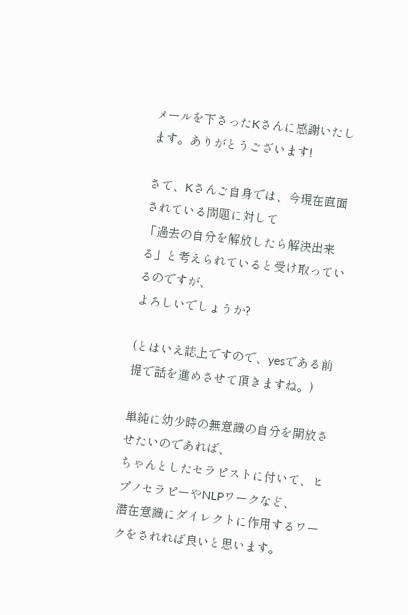メールを下さったKさんに感謝いたします。ありがとうございます!

さて、Kさんご自身では、今現在直面されている問題に対して
「過去の自分を解放したら解決出来る」と考えられていると受け取っているのですが、
よろしいでしょうか?

(とはいえ誌上ですので、yesである前提で話を進めさせて頂きますね。)

単純に幼少時の無意識の自分を開放させたいのであれば、
ちゃんとしたセラピストに付いて、ヒプノセラピーやNLPワークなど、
潜在意識にダイレクトに作用するワークをされれば良いと思います。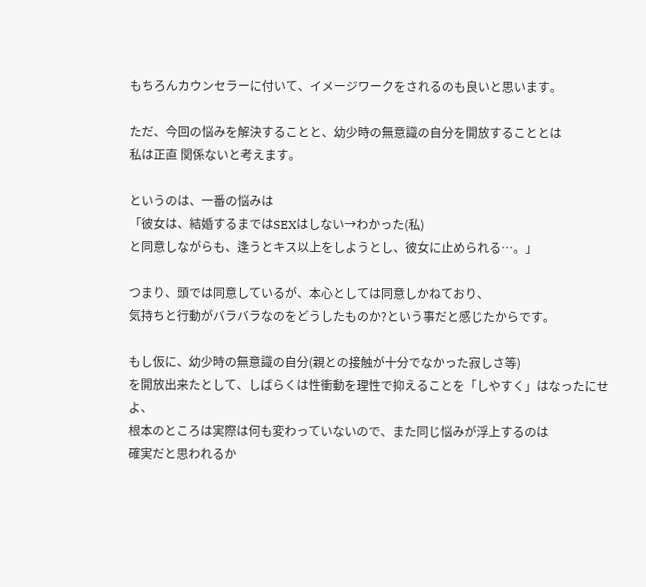もちろんカウンセラーに付いて、イメージワークをされるのも良いと思います。

ただ、今回の悩みを解決することと、幼少時の無意識の自分を開放することとは
私は正直 関係ないと考えます。

というのは、一番の悩みは
「彼女は、結婚するまではSEXはしない→わかった(私)
と同意しながらも、逢うとキス以上をしようとし、彼女に止められる…。」

つまり、頭では同意しているが、本心としては同意しかねており、
気持ちと行動がバラバラなのをどうしたものか?という事だと感じたからです。

もし仮に、幼少時の無意識の自分(親との接触が十分でなかった寂しさ等)
を開放出来たとして、しばらくは性衝動を理性で抑えることを「しやすく」はなったにせよ、
根本のところは実際は何も変わっていないので、また同じ悩みが浮上するのは
確実だと思われるか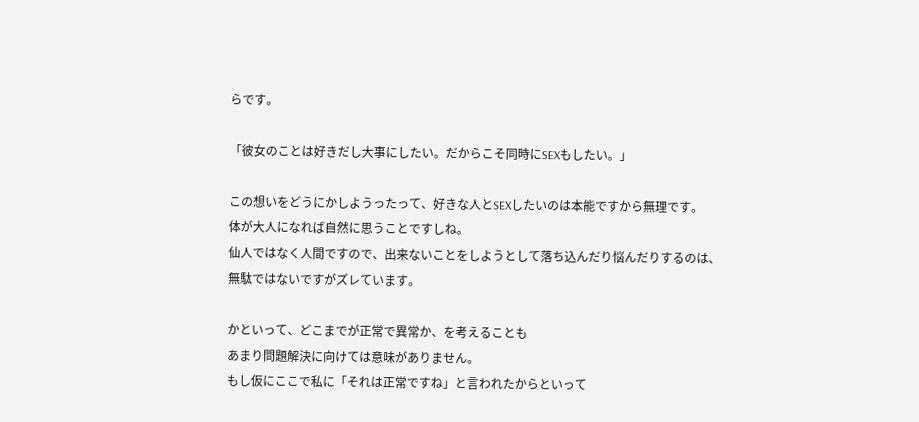らです。

「彼女のことは好きだし大事にしたい。だからこそ同時にSEXもしたい。」

この想いをどうにかしようったって、好きな人とSEXしたいのは本能ですから無理です。
体が大人になれば自然に思うことですしね。
仙人ではなく人間ですので、出来ないことをしようとして落ち込んだり悩んだりするのは、
無駄ではないですがズレています。

かといって、どこまでが正常で異常か、を考えることも
あまり問題解決に向けては意味がありません。
もし仮にここで私に「それは正常ですね」と言われたからといって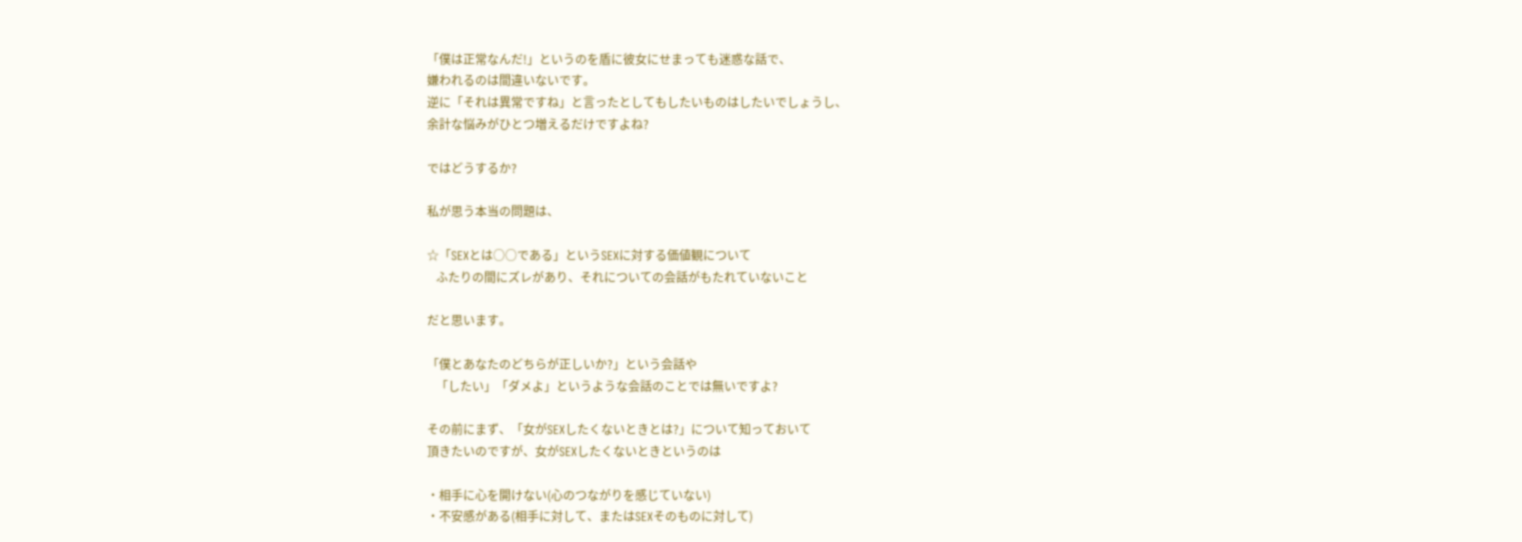「僕は正常なんだ!」というのを盾に彼女にせまっても迷惑な話で、
嫌われるのは間違いないです。
逆に「それは異常ですね」と言ったとしてもしたいものはしたいでしょうし、
余計な悩みがひとつ増えるだけですよね?

ではどうするか?

私が思う本当の問題は、

☆「SEXとは○○である」というSEXに対する価値観について
   ふたりの間にズレがあり、それについての会話がもたれていないこと

だと思います。

「僕とあなたのどちらが正しいか?」という会話や
   「したい」「ダメよ」というような会話のことでは無いですよ?

その前にまず、「女がSEXしたくないときとは?」について知っておいて
頂きたいのですが、女がSEXしたくないときというのは

・相手に心を開けない(心のつながりを感じていない)
・不安感がある(相手に対して、またはSEXそのものに対して)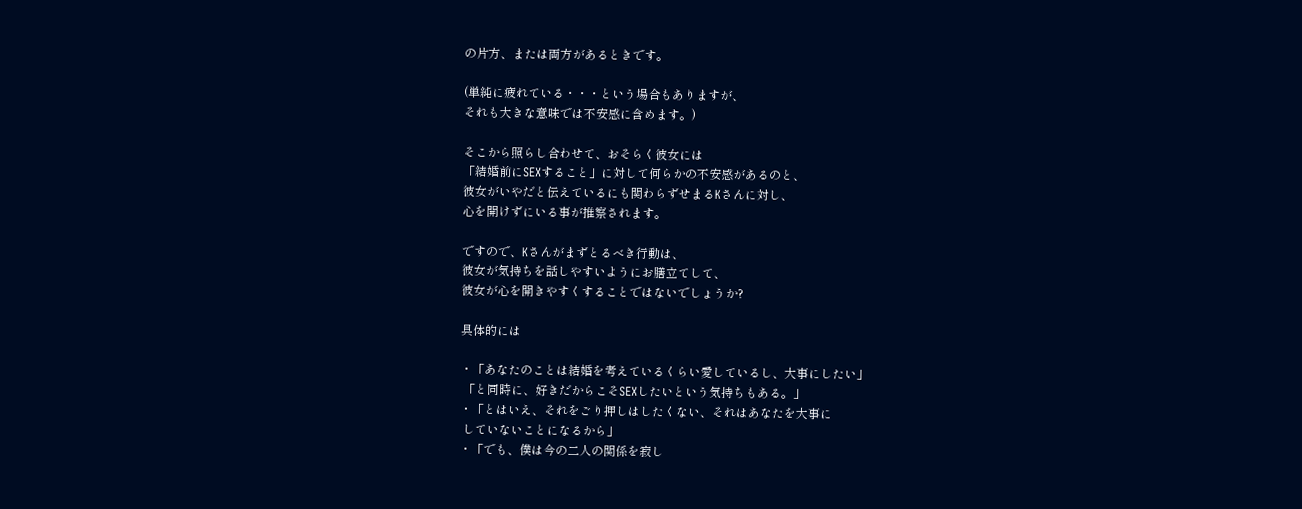の片方、または両方があるときです。

(単純に疲れている・・・という場合もありますが、
それも大きな意味では不安感に含めます。)

そこから照らし合わせて、おそらく彼女には
「結婚前にSEXすること」に対して何らかの不安感があるのと、
彼女がいやだと伝えているにも関わらずせまるKさんに対し、
心を開けずにいる事が推察されます。

ですので、Kさんがまずとるべき行動は、
彼女が気持ちを話しやすいようにお膳立てして、
彼女が心を開きやすくすることではないでしょうか?

具体的には

・「あなたのことは結婚を考えているくらい愛しているし、大事にしたい」
 「と同時に、好きだからこそSEXしたいという気持ちもある。」
・「とはいえ、それをごり押しはしたくない、それはあなたを大事に
 していないことになるから」
・「でも、僕は今の二人の関係を寂し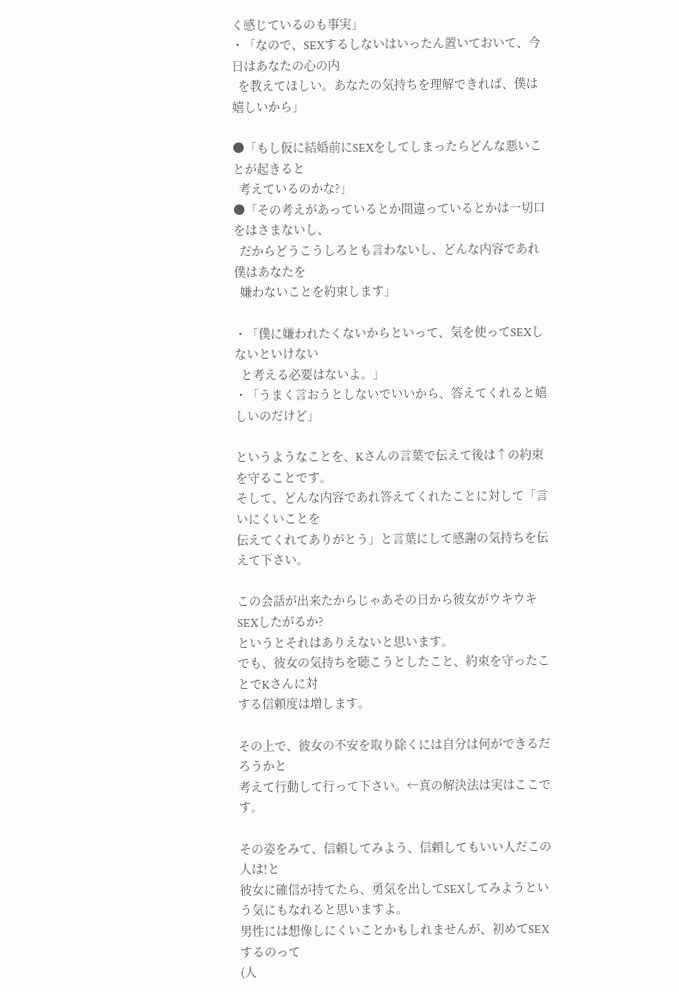く感じているのも事実」
・「なので、SEXするしないはいったん置いておいて、今日はあなたの心の内
  を教えてほしい。あなたの気持ちを理解できれば、僕は嬉しいから」

●「もし仮に結婚前にSEXをしてしまったらどんな悪いことが起きると
  考えているのかな?」
●「その考えがあっているとか間違っているとかは一切口をはさまないし、
  だからどうこうしろとも言わないし、どんな内容であれ僕はあなたを
  嫌わないことを約束します」

・「僕に嫌われたくないからといって、気を使ってSEXしないといけない
  と考える必要はないよ。」
・「うまく言おうとしないでいいから、答えてくれると嬉しいのだけど」

というようなことを、Kさんの言葉で伝えて後は↑の約束を守ることです。
そして、どんな内容であれ答えてくれたことに対して「言いにくいことを
伝えてくれてありがとう」と言葉にして感謝の気持ちを伝えて下さい。

この会話が出来たからじゃあその日から彼女がウキウキSEXしたがるか?
というとそれはありえないと思います。
でも、彼女の気持ちを聴こうとしたこと、約束を守ったことでKさんに対
する信頼度は増します。

その上で、彼女の不安を取り除くには自分は何ができるだろうかと
考えて行動して行って下さい。←真の解決法は実はここです。

その姿をみて、信頼してみよう、信頼してもいい人だこの人は!と
彼女に確信が持てたら、勇気を出してSEXしてみようという気にもなれると思いますよ。
男性には想像しにくいことかもしれませんが、初めてSEXするのって
(人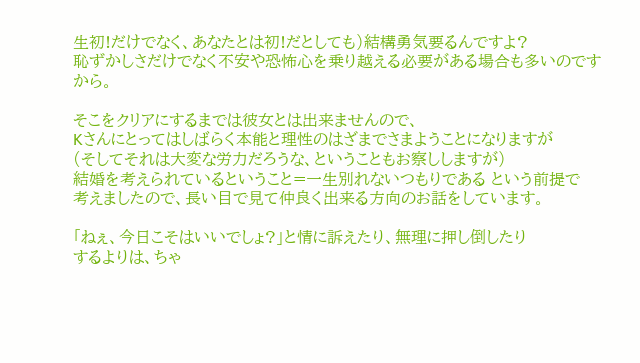生初!だけでなく、あなたとは初!だとしても)結構勇気要るんですよ?
恥ずかしさだけでなく不安や恐怖心を乗り越える必要がある場合も多いのですから。

そこをクリアにするまでは彼女とは出来ませんので、
Kさんにとってはしばらく本能と理性のはざまでさまようことになりますが
(そしてそれは大変な労力だろうな、ということもお察ししますが)
結婚を考えられているということ=一生別れないつもりである という前提で
考えましたので、長い目で見て仲良く出来る方向のお話をしています。

「ねぇ、今日こそはいいでしょ?」と情に訴えたり、無理に押し倒したり
するよりは、ちゃ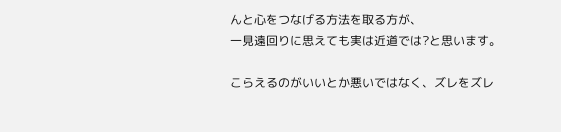んと心をつなげる方法を取る方が、
一見遠回りに思えても実は近道では?と思います。

こらえるのがいいとか悪いではなく、ズレをズレ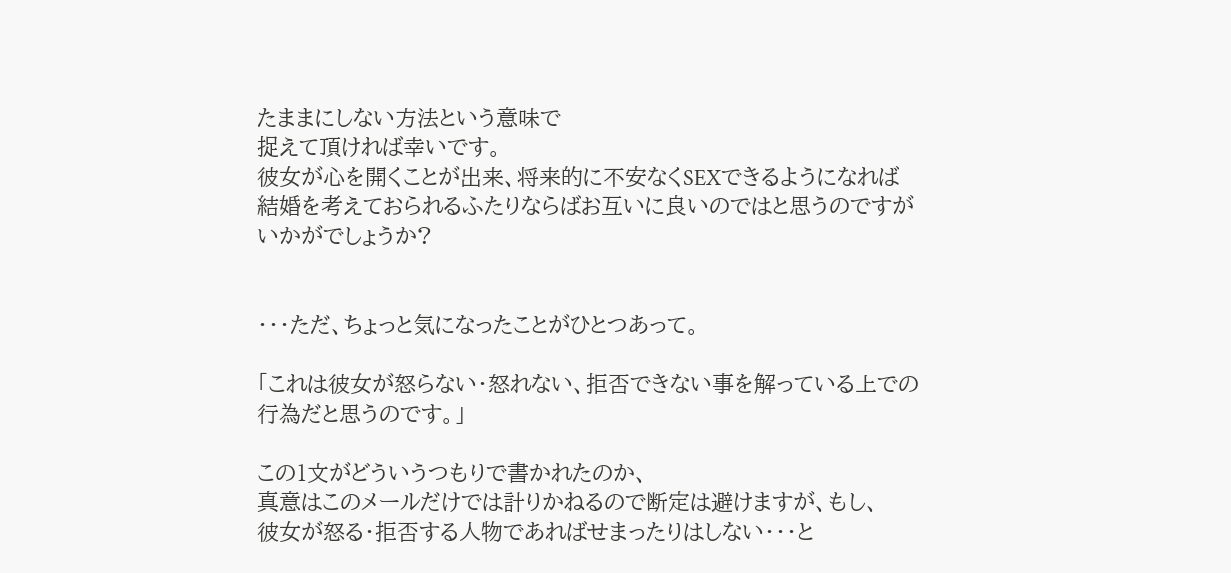たままにしない方法という意味で
捉えて頂ければ幸いです。
彼女が心を開くことが出来、将来的に不安なくSEXできるようになれば
結婚を考えておられるふたりならばお互いに良いのではと思うのですが
いかがでしょうか?


・・・ただ、ちょっと気になったことがひとつあって。

「これは彼女が怒らない・怒れない、拒否できない事を解っている上での
行為だと思うのです。」

この1文がどういうつもりで書かれたのか、
真意はこのメールだけでは計りかねるので断定は避けますが、もし、
彼女が怒る・拒否する人物であればせまったりはしない・・・と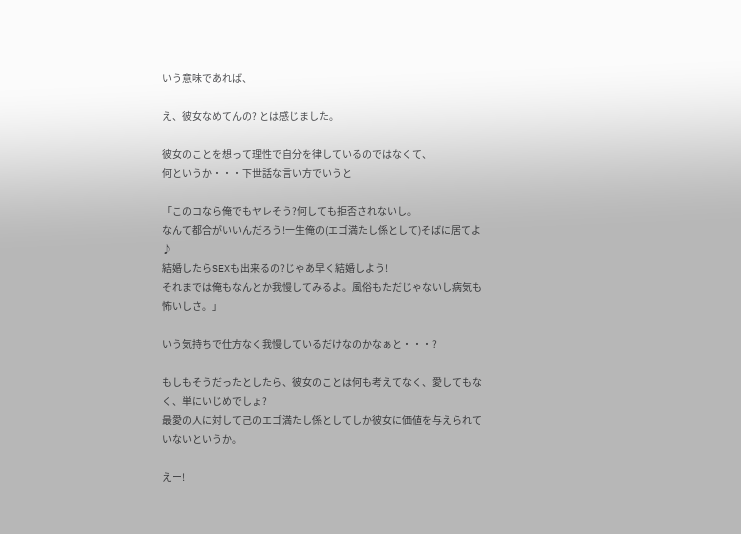いう意味であれば、

え、彼女なめてんの? とは感じました。

彼女のことを想って理性で自分を律しているのではなくて、
何というか・・・下世話な言い方でいうと

「このコなら俺でもヤレそう?何しても拒否されないし。
なんて都合がいいんだろう!一生俺の(エゴ満たし係として)そばに居てよ♪
結婚したらSEXも出来るの?じゃあ早く結婚しよう!
それまでは俺もなんとか我慢してみるよ。風俗もただじゃないし病気も怖いしさ。」

いう気持ちで仕方なく我慢しているだけなのかなぁと・・・?

もしもそうだったとしたら、彼女のことは何も考えてなく、愛してもなく、単にいじめでしょ?
最愛の人に対して己のエゴ満たし係としてしか彼女に価値を与えられていないというか。

えー!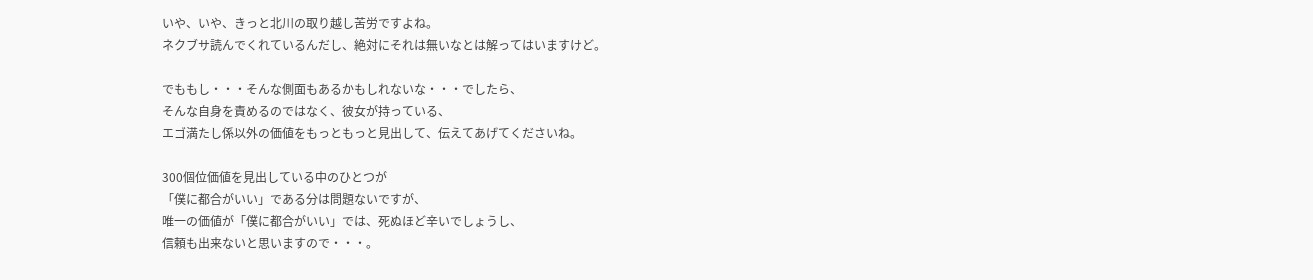いや、いや、きっと北川の取り越し苦労ですよね。
ネクブサ読んでくれているんだし、絶対にそれは無いなとは解ってはいますけど。

でももし・・・そんな側面もあるかもしれないな・・・でしたら、
そんな自身を責めるのではなく、彼女が持っている、
エゴ満たし係以外の価値をもっともっと見出して、伝えてあげてくださいね。

300個位価値を見出している中のひとつが
「僕に都合がいい」である分は問題ないですが、
唯一の価値が「僕に都合がいい」では、死ぬほど辛いでしょうし、
信頼も出来ないと思いますので・・・。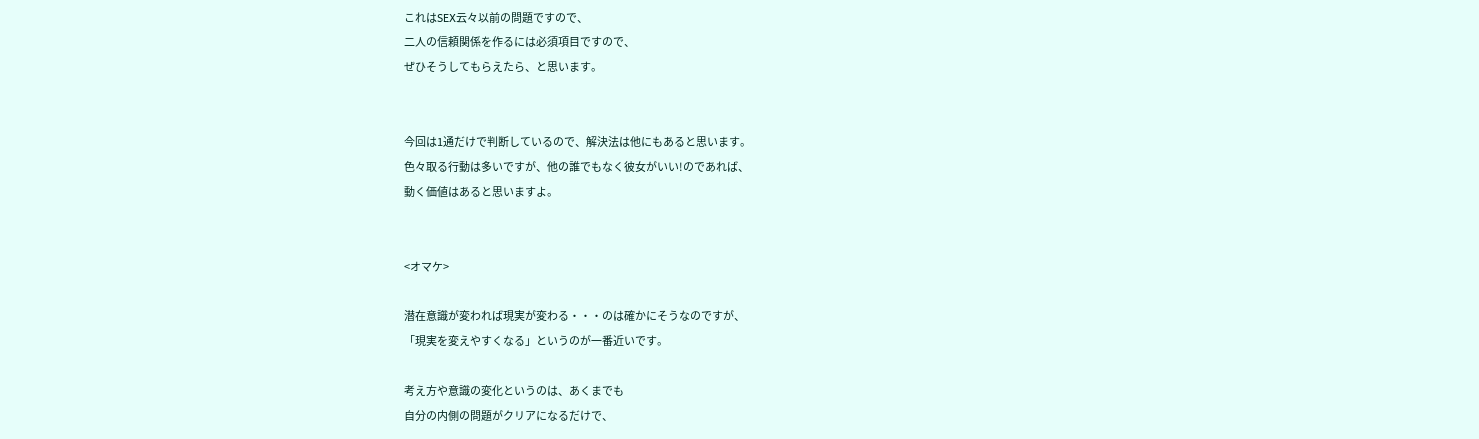これはSEX云々以前の問題ですので、
二人の信頼関係を作るには必須項目ですので、
ぜひそうしてもらえたら、と思います。


今回は1通だけで判断しているので、解決法は他にもあると思います。
色々取る行動は多いですが、他の誰でもなく彼女がいい!のであれば、
動く価値はあると思いますよ。


<オマケ>

潜在意識が変われば現実が変わる・・・のは確かにそうなのですが、
「現実を変えやすくなる」というのが一番近いです。

考え方や意識の変化というのは、あくまでも
自分の内側の問題がクリアになるだけで、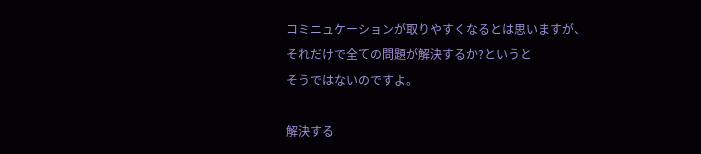コミニュケーションが取りやすくなるとは思いますが、
それだけで全ての問題が解決するか?というと
そうではないのですよ。

解決する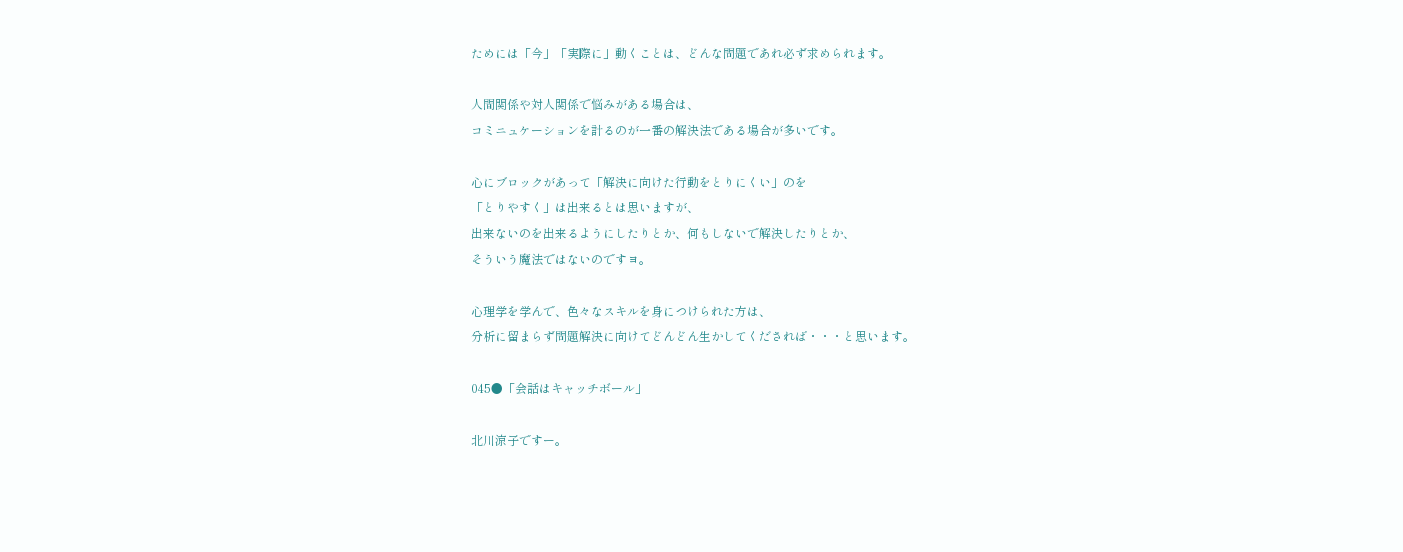ためには「今」「実際に」動くことは、どんな問題であれ必ず求められます。

人間関係や対人関係で悩みがある場合は、
コミニュケーションを計るのが一番の解決法である場合が多いです。

心にブロックがあって「解決に向けた行動をとりにくい」のを
「とりやすく」は出来るとは思いますが、
出来ないのを出来るようにしたりとか、何もしないで解決したりとか、
そういう魔法ではないのですヨ。

心理学を学んで、色々なスキルを身につけられた方は、
分析に留まらず問題解決に向けてどんどん生かしてくだされば・・・と思います。

045●「会話はキャッチボール」

北川涼子ですー。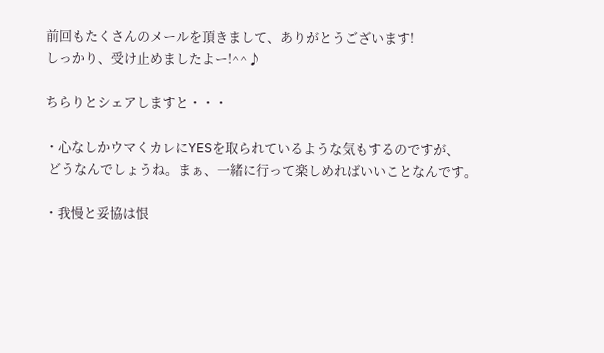前回もたくさんのメールを頂きまして、ありがとうございます!
しっかり、受け止めましたよー!^^♪

ちらりとシェアしますと・・・

・心なしかウマくカレにYESを取られているような気もするのですが、
 どうなんでしょうね。まぁ、一緒に行って楽しめればいいことなんです。

・我慢と妥協は恨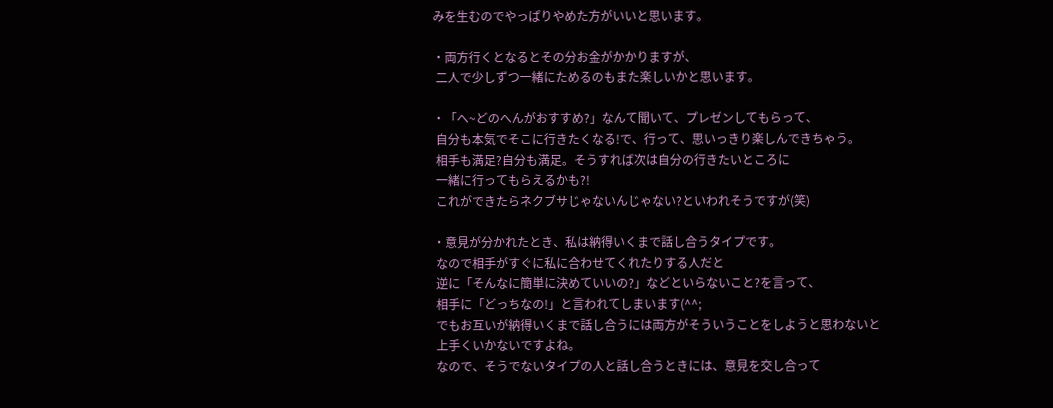みを生むのでやっぱりやめた方がいいと思います。

・両方行くとなるとその分お金がかかりますが、
 二人で少しずつ一緒にためるのもまた楽しいかと思います。

・「へ~どのへんがおすすめ?」なんて聞いて、プレゼンしてもらって、
 自分も本気でそこに行きたくなる!で、行って、思いっきり楽しんできちゃう。
 相手も満足?自分も満足。そうすれば次は自分の行きたいところに
 一緒に行ってもらえるかも?!
 これができたらネクブサじゃないんじゃない?といわれそうですが(笑)

・意見が分かれたとき、私は納得いくまで話し合うタイプです。
 なので相手がすぐに私に合わせてくれたりする人だと
 逆に「そんなに簡単に決めていいの?」などといらないこと?を言って、
 相手に「どっちなの!」と言われてしまいます(^^;
 でもお互いが納得いくまで話し合うには両方がそういうことをしようと思わないと
 上手くいかないですよね。
 なので、そうでないタイプの人と話し合うときには、意見を交し合って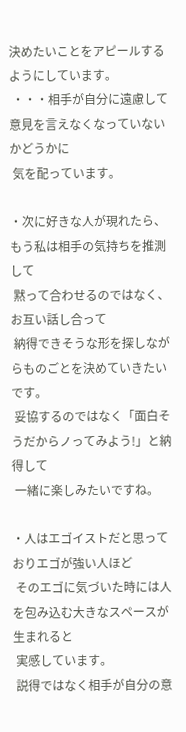決めたいことをアピールするようにしています。
 ・・・相手が自分に遠慮して意見を言えなくなっていないかどうかに
 気を配っています。

・次に好きな人が現れたら、もう私は相手の気持ちを推測して
 黙って合わせるのではなく、お互い話し合って
 納得できそうな形を探しながらものごとを決めていきたいです。
 妥協するのではなく「面白そうだからノってみよう!」と納得して
 一緒に楽しみたいですね。

・人はエゴイストだと思っておりエゴが強い人ほど
 そのエゴに気づいた時には人を包み込む大きなスペースが生まれると
 実感しています。
 説得ではなく相手が自分の意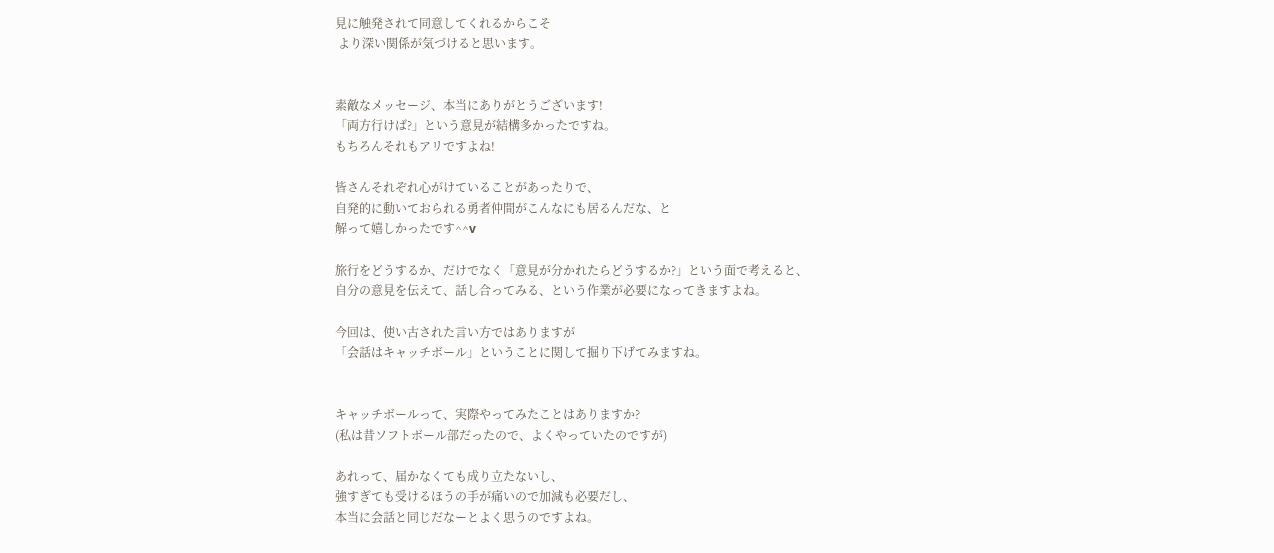見に触発されて同意してくれるからこそ
 より深い関係が気づけると思います。


素敵なメッセージ、本当にありがとうございます!
「両方行けば?」という意見が結構多かったですね。
もちろんそれもアリですよね!

皆さんそれぞれ心がけていることがあったりで、
自発的に動いておられる勇者仲間がこんなにも居るんだな、と
解って嬉しかったです^^v

旅行をどうするか、だけでなく「意見が分かれたらどうするか?」という面で考えると、
自分の意見を伝えて、話し合ってみる、という作業が必要になってきますよね。

今回は、使い古された言い方ではありますが
「会話はキャッチボール」ということに関して掘り下げてみますね。


キャッチボールって、実際やってみたことはありますか?
(私は昔ソフトボール部だったので、よくやっていたのですが)

あれって、届かなくても成り立たないし、
強すぎても受けるほうの手が痛いので加減も必要だし、
本当に会話と同じだなーとよく思うのですよね。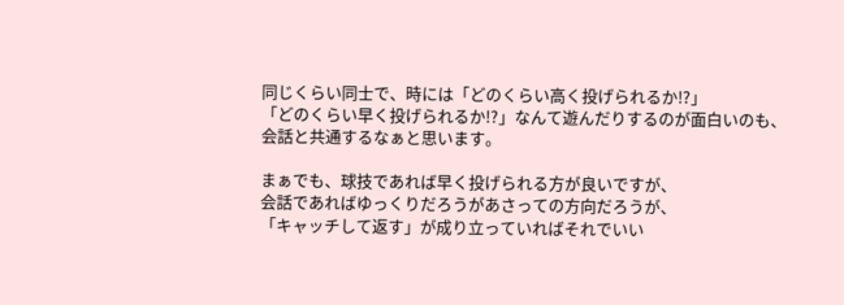同じくらい同士で、時には「どのくらい高く投げられるか!?」
「どのくらい早く投げられるか!?」なんて遊んだりするのが面白いのも、
会話と共通するなぁと思います。

まぁでも、球技であれば早く投げられる方が良いですが、
会話であればゆっくりだろうがあさっての方向だろうが、
「キャッチして返す」が成り立っていればそれでいい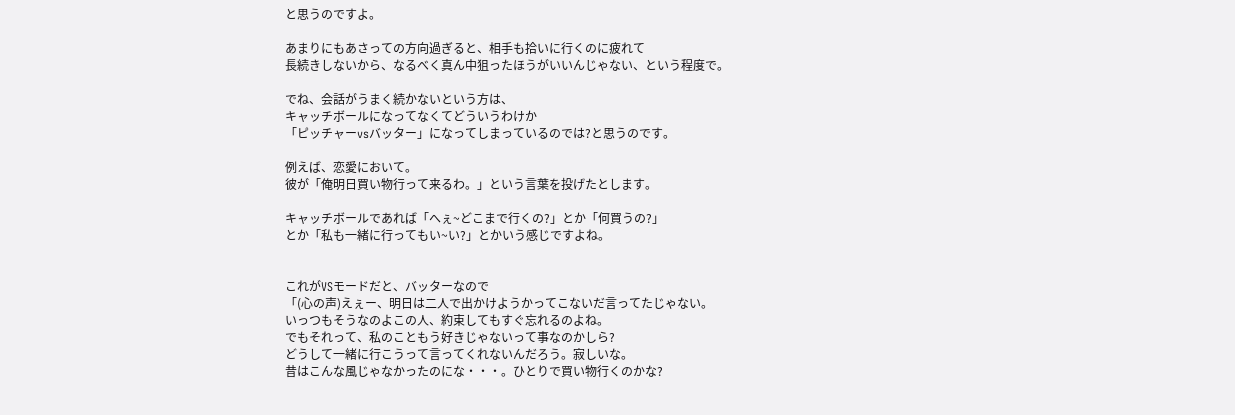と思うのですよ。

あまりにもあさっての方向過ぎると、相手も拾いに行くのに疲れて
長続きしないから、なるべく真ん中狙ったほうがいいんじゃない、という程度で。

でね、会話がうまく続かないという方は、
キャッチボールになってなくてどういうわけか
「ピッチャーvsバッター」になってしまっているのでは?と思うのです。

例えば、恋愛において。
彼が「俺明日買い物行って来るわ。」という言葉を投げたとします。

キャッチボールであれば「へぇ~どこまで行くの?」とか「何買うの?」
とか「私も一緒に行ってもい~い?」とかいう感じですよね。


これがVSモードだと、バッターなので
「(心の声)えぇー、明日は二人で出かけようかってこないだ言ってたじゃない。
いっつもそうなのよこの人、約束してもすぐ忘れるのよね。
でもそれって、私のこともう好きじゃないって事なのかしら?
どうして一緒に行こうって言ってくれないんだろう。寂しいな。
昔はこんな風じゃなかったのにな・・・。ひとりで買い物行くのかな?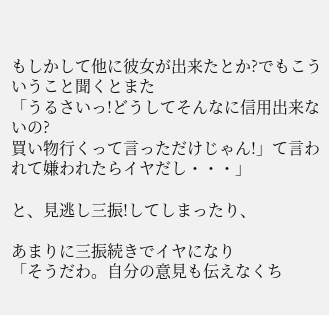もしかして他に彼女が出来たとか?でもこういうこと聞くとまた
「うるさいっ!どうしてそんなに信用出来ないの?
買い物行くって言っただけじゃん!」て言われて嫌われたらイヤだし・・・」

と、見逃し三振!してしまったり、

あまりに三振続きでイヤになり
「そうだわ。自分の意見も伝えなくち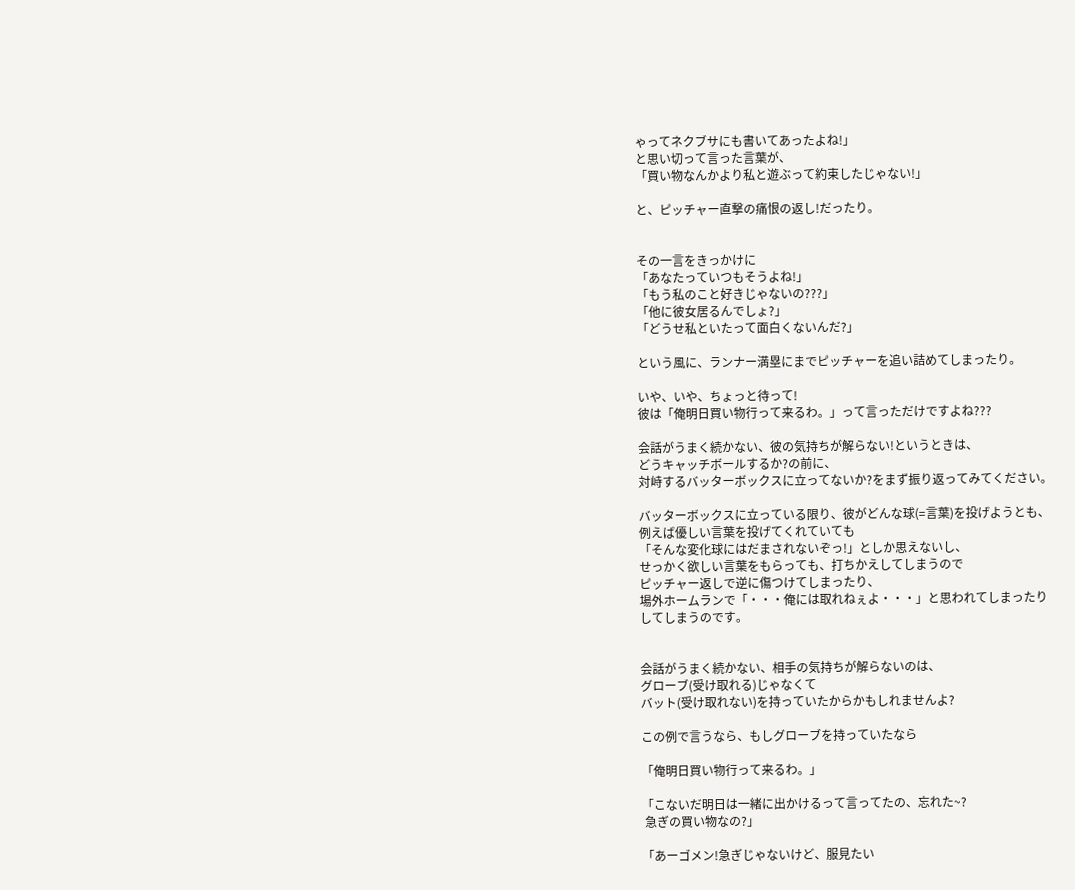ゃってネクブサにも書いてあったよね!」
と思い切って言った言葉が、
「買い物なんかより私と遊ぶって約束したじゃない!」

と、ピッチャー直撃の痛恨の返し!だったり。


その一言をきっかけに
「あなたっていつもそうよね!」
「もう私のこと好きじゃないの???」
「他に彼女居るんでしょ?」
「どうせ私といたって面白くないんだ?」

という風に、ランナー満塁にまでピッチャーを追い詰めてしまったり。

いや、いや、ちょっと待って!
彼は「俺明日買い物行って来るわ。」って言っただけですよね???

会話がうまく続かない、彼の気持ちが解らない!というときは、
どうキャッチボールするか?の前に、
対峙するバッターボックスに立ってないか?をまず振り返ってみてください。

バッターボックスに立っている限り、彼がどんな球(=言葉)を投げようとも、
例えば優しい言葉を投げてくれていても
「そんな変化球にはだまされないぞっ!」としか思えないし、
せっかく欲しい言葉をもらっても、打ちかえしてしまうので
ピッチャー返しで逆に傷つけてしまったり、
場外ホームランで「・・・俺には取れねぇよ・・・」と思われてしまったり
してしまうのです。


会話がうまく続かない、相手の気持ちが解らないのは、
グローブ(受け取れる)じゃなくて
バット(受け取れない)を持っていたからかもしれませんよ?

この例で言うなら、もしグローブを持っていたなら

「俺明日買い物行って来るわ。」

「こないだ明日は一緒に出かけるって言ってたの、忘れた~?
 急ぎの買い物なの?」

「あーゴメン!急ぎじゃないけど、服見たい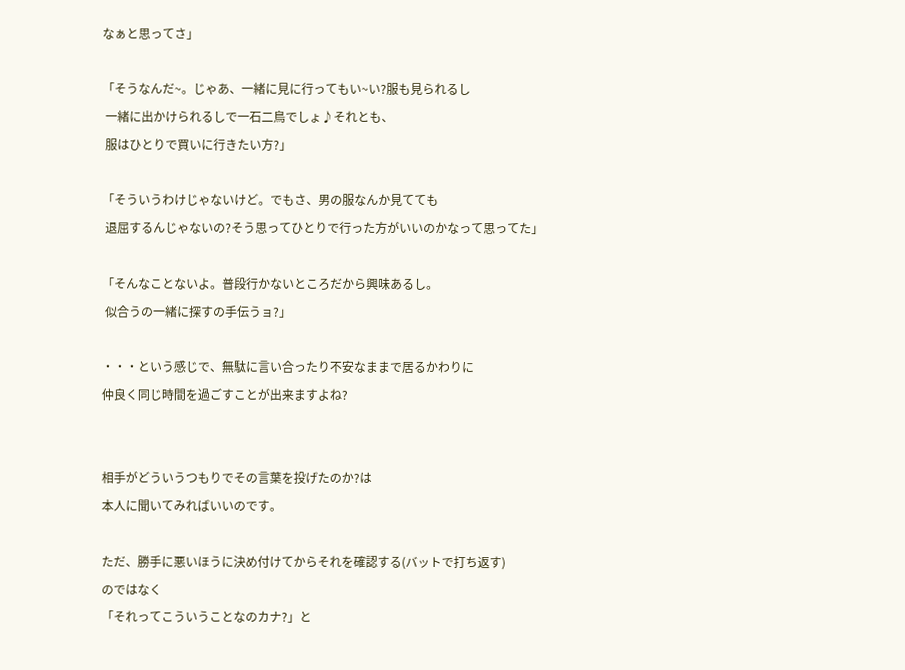なぁと思ってさ」

「そうなんだ~。じゃあ、一緒に見に行ってもい~い?服も見られるし
 一緒に出かけられるしで一石二鳥でしょ♪それとも、
 服はひとりで買いに行きたい方?」

「そういうわけじゃないけど。でもさ、男の服なんか見てても
 退屈するんじゃないの?そう思ってひとりで行った方がいいのかなって思ってた」

「そんなことないよ。普段行かないところだから興味あるし。
 似合うの一緒に探すの手伝うョ?」

・・・という感じで、無駄に言い合ったり不安なままで居るかわりに
仲良く同じ時間を過ごすことが出来ますよね?


相手がどういうつもりでその言葉を投げたのか?は
本人に聞いてみればいいのです。

ただ、勝手に悪いほうに決め付けてからそれを確認する(バットで打ち返す)
のではなく
「それってこういうことなのカナ?」と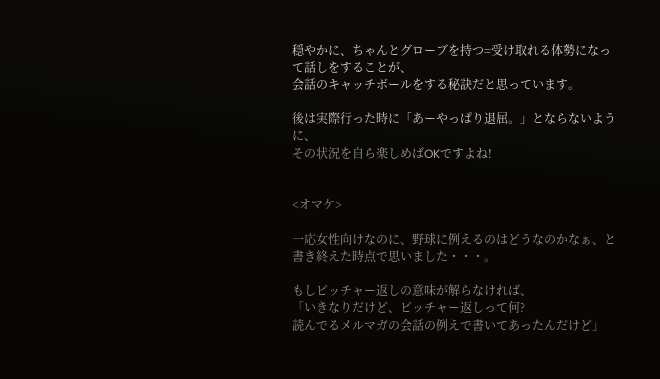穏やかに、ちゃんとグローブを持つ=受け取れる体勢になって話しをすることが、
会話のキャッチボールをする秘訣だと思っています。

後は実際行った時に「あーやっぱり退屈。」とならないように、
その状況を自ら楽しめばOKですよね!


<オマケ>

一応女性向けなのに、野球に例えるのはどうなのかなぁ、と
書き終えた時点で思いました・・・。

もしピッチャー返しの意味が解らなければ、
「いきなりだけど、ピッチャー返しって何?
読んでるメルマガの会話の例えで書いてあったんだけど」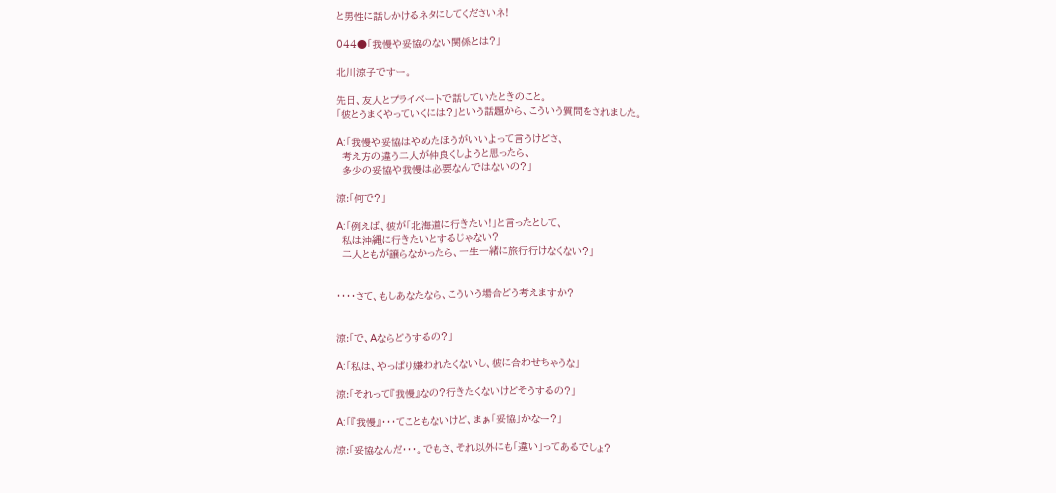と男性に話しかけるネタにしてくださいネ!

044●「我慢や妥協のない関係とは?」

北川涼子ですー。

先日、友人とプライベートで話していたときのこと。
「彼とうまくやっていくには?」という話題から、こういう質問をされました。

A:「我慢や妥協はやめたほうがいいよって言うけどさ、
  考え方の違う二人が仲良くしようと思ったら、
  多少の妥協や我慢は必要なんではないの?」

涼:「何で?」

A:「例えば、彼が「北海道に行きたい!」と言ったとして、
  私は沖縄に行きたいとするじゃない?
  二人ともが譲らなかったら、一生一緒に旅行行けなくない?」


・・・・さて、もしあなたなら、こういう場合どう考えますか?


涼:「で、Aならどうするの?」

A:「私は、やっぱり嫌われたくないし、彼に合わせちゃうな」

涼:「それって『我慢』なの?行きたくないけどそうするの?」

A:「『我慢』・・・てこともないけど、まぁ「妥協」かなー?」

涼:「妥協なんだ・・・。でもさ、それ以外にも「違い」ってあるでしょ?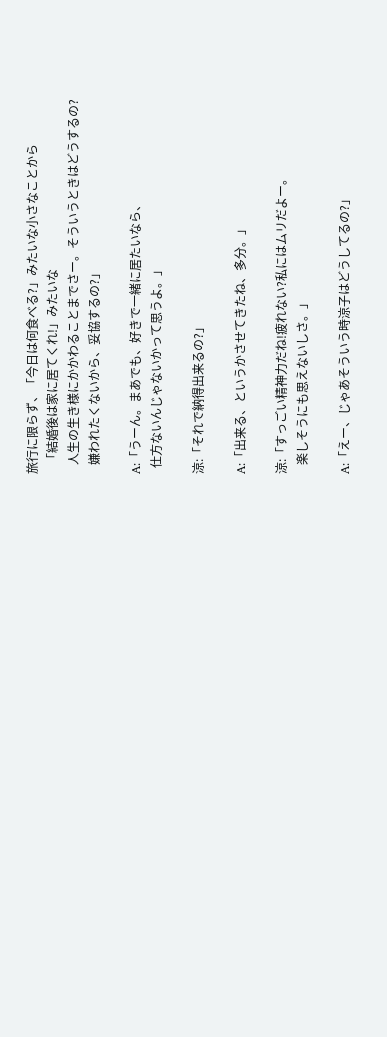旅行に限らず、「今日は何食べる?」みたいな小さなことから
   「結婚後は家に居てくれ!」みたいな
   人生の生き様にかかわることまでさー。そういうときはどうするの?
   嫌われたくないから、妥協するの?」

A:「うーん。まあでも、好きで一緒に居たいなら、
  仕方ないんじゃないかって思うよ。」

涼:「それで納得出来るの?」

A:「出来る、というかさせてきたね、多分。」

涼:「すっごい精神力だね!疲れない?私にはムリだよー。
   楽しそうにも思えないしさ。」

A:「えー、じゃあそういう時涼子はどうしてるの?」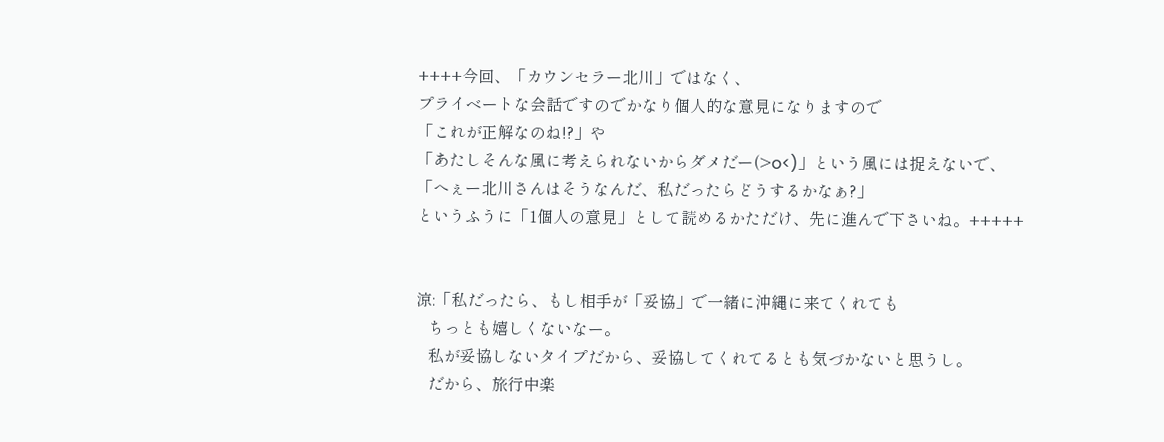++++今回、「カウンセラー北川」ではなく、
プライベートな会話ですのでかなり個人的な意見になりますので
「これが正解なのね!?」や
「あたしそんな風に考えられないからダメだー(>o<)」という風には捉えないで、
「へぇー北川さんはそうなんだ、私だったらどうするかなぁ?」
というふうに「1個人の意見」として読めるかただけ、先に進んで下さいね。+++++


涼:「私だったら、もし相手が「妥協」で一緒に沖縄に来てくれても
   ちっとも嬉しくないなー。
   私が妥協しないタイプだから、妥協してくれてるとも気づかないと思うし。
   だから、旅行中楽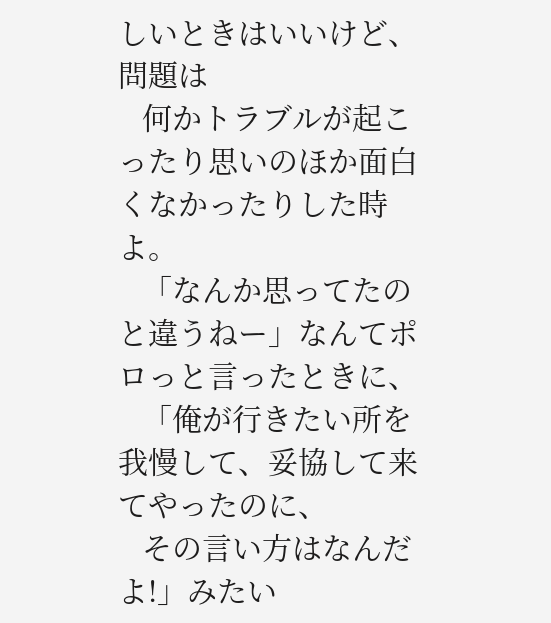しいときはいいけど、問題は
   何かトラブルが起こったり思いのほか面白くなかったりした時よ。
   「なんか思ってたのと違うねー」なんてポロっと言ったときに、
   「俺が行きたい所を我慢して、妥協して来てやったのに、
   その言い方はなんだよ!」みたい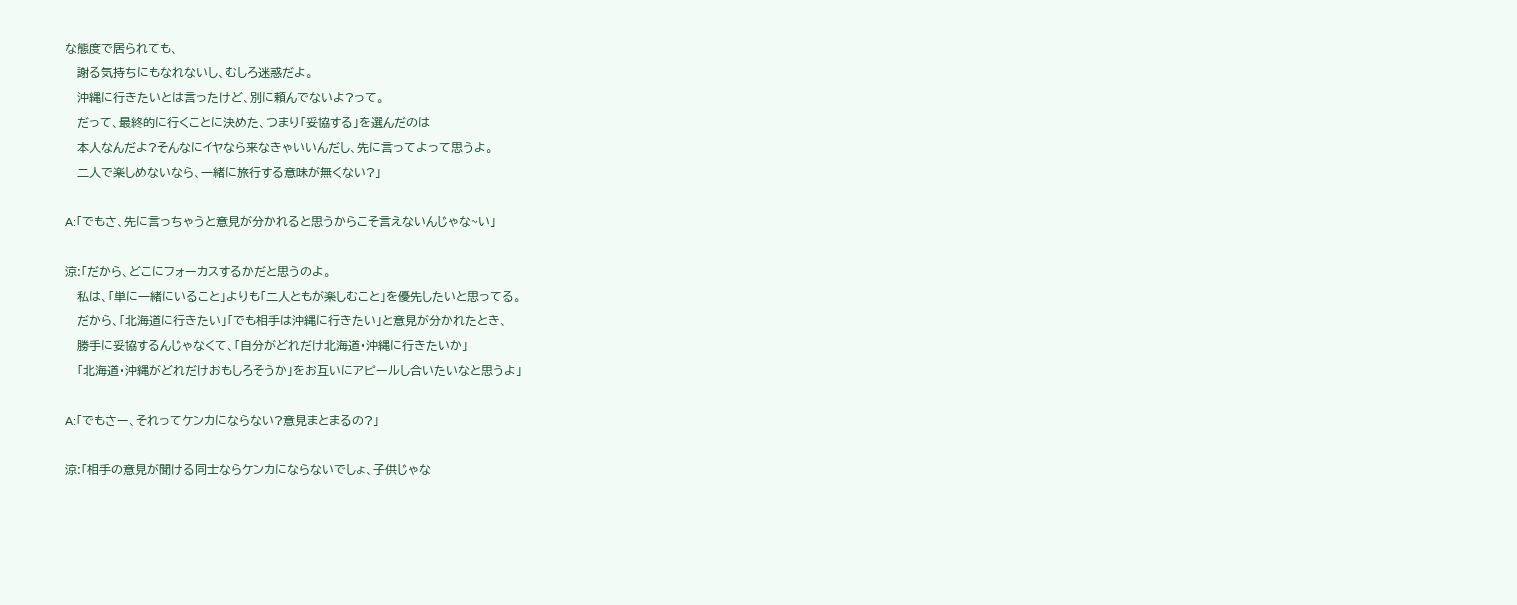な態度で居られても、
   謝る気持ちにもなれないし、むしろ迷惑だよ。
   沖縄に行きたいとは言ったけど、別に頼んでないよ?って。
   だって、最終的に行くことに決めた、つまり「妥協する」を選んだのは
   本人なんだよ?そんなにイヤなら来なきゃいいんだし、先に言ってよって思うよ。
   二人で楽しめないなら、一緒に旅行する意味が無くない?」

A:「でもさ、先に言っちゃうと意見が分かれると思うからこそ言えないんじゃな~い」

涼:「だから、どこにフォーカスするかだと思うのよ。
   私は、「単に一緒にいること」よりも「二人ともが楽しむこと」を優先したいと思ってる。
   だから、「北海道に行きたい」「でも相手は沖縄に行きたい」と意見が分かれたとき、
   勝手に妥協するんじゃなくて、「自分がどれだけ北海道・沖縄に行きたいか」
   「北海道・沖縄がどれだけおもしろそうか」をお互いにアピールし合いたいなと思うよ」

A:「でもさー、それってケンカにならない?意見まとまるの?」

涼:「相手の意見が聞ける同士ならケンカにならないでしょ、子供じゃな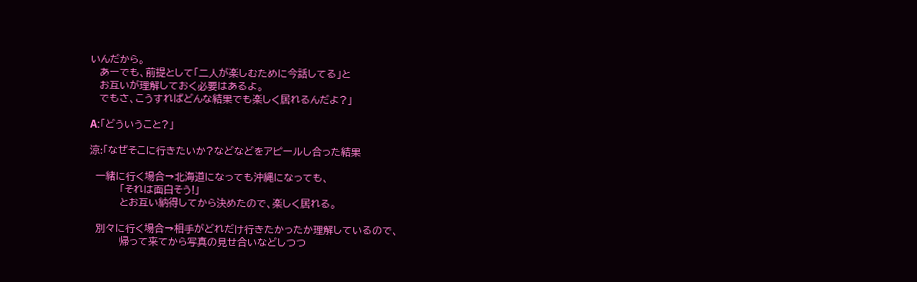いんだから。
   あーでも、前提として「二人が楽しむために今話してる」と
   お互いが理解しておく必要はあるよ。
   でもさ、こうすればどんな結果でも楽しく居れるんだよ?」

A:「どういうこと?」

涼:「なぜそこに行きたいか?などなどをアピールし合った結果

  一緒に行く場合→北海道になっても沖縄になっても、
          「それは面白そう!」
          とお互い納得してから決めたので、楽しく居れる。

  別々に行く場合→相手がどれだけ行きたかったか理解しているので、
          帰って来てから写真の見せ合いなどしつつ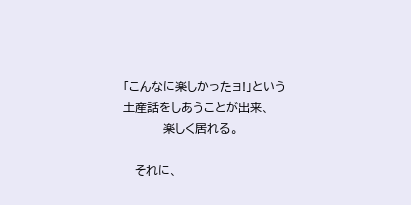「こんなに楽しかったョ!」という土産話をしあうことが出来、
          楽しく居れる。

   それに、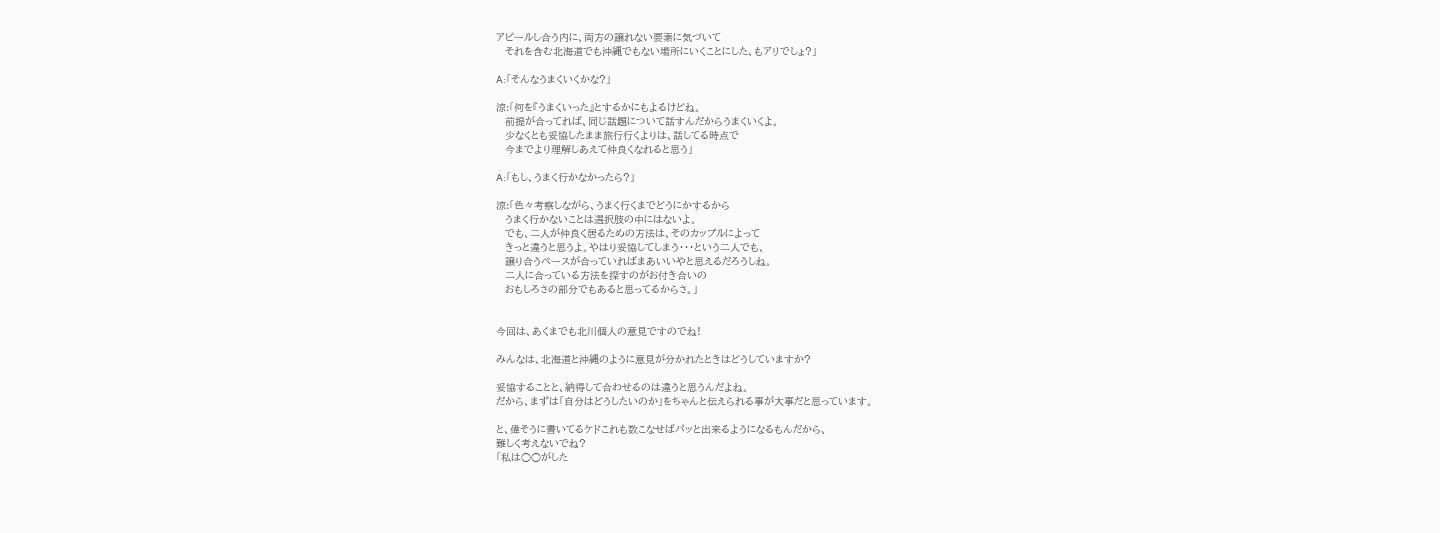アピールし合う内に、両方の譲れない要素に気づいて
   それを含む北海道でも沖縄でもない場所にいくことにした、もアリでしょ?」

A:「そんなうまくいくかな?」

涼:「何を『うまくいった』とするかにもよるけどね。
   前提が合ってれば、同じ話題について話すんだからうまくいくよ。
   少なくとも妥協したまま旅行行くよりは、話してる時点で
   今までより理解しあえて仲良くなれると思う」

A:「もし、うまく行かなかったら?」

涼:「色々考察しながら、うまく行くまでどうにかするから
   うまく行かないことは選択肢の中にはないよ。
   でも、二人が仲良く居るための方法は、そのカップルによって
   きっと違うと思うよ。やはり妥協してしまう・・・という二人でも、
   譲り合うペースが合っていればまあいいやと思えるだろうしね。
   二人に合っている方法を探すのがお付き合いの
   おもしろさの部分でもあると思ってるからさ。」


今回は、あくまでも北川個人の意見ですのでね!

みんなは、北海道と沖縄のように意見が分かれたときはどうしていますか?

妥協することと、納得して合わせるのは違うと思うんだよね。
だから、まずは「自分はどうしたいのか」をちゃんと伝えられる事が大事だと思っています。

と、偉そうに書いてるケドこれも数こなせばパッと出来るようになるもんだから、
難しく考えないでね?
「私は○○がした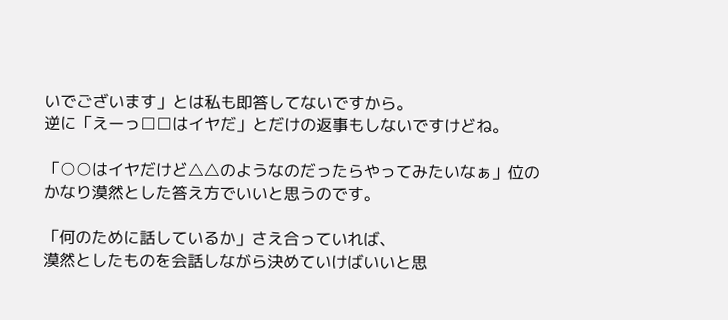いでございます」とは私も即答してないですから。
逆に「えーっ□□はイヤだ」とだけの返事もしないですけどね。

「○○はイヤだけど△△のようなのだったらやってみたいなぁ」位の
かなり漠然とした答え方でいいと思うのです。

「何のために話しているか」さえ合っていれば、
漠然としたものを会話しながら決めていけばいいと思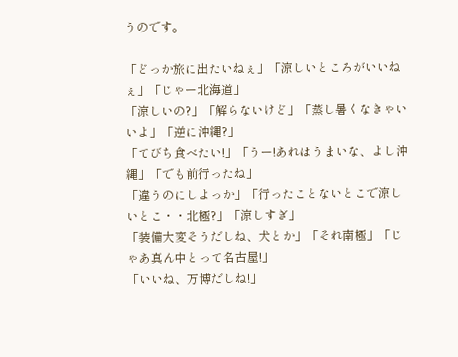うのです。

「どっか旅に出たいねぇ」「涼しいところがいいねぇ」「じゃー北海道」
「涼しいの?」「解らないけど」「蒸し暑くなきゃいいよ」「逆に沖縄?」
「てびち食べたい!」「うー!あれはうまいな、よし沖縄」「でも前行ったね」
「違うのにしよっか」「行ったことないとこで涼しいとこ・・北極?」「涼しすぎ」
「装備大変そうだしね、犬とか」「それ南極」「じゃあ真ん中とって名古屋!」
「いいね、万博だしね!」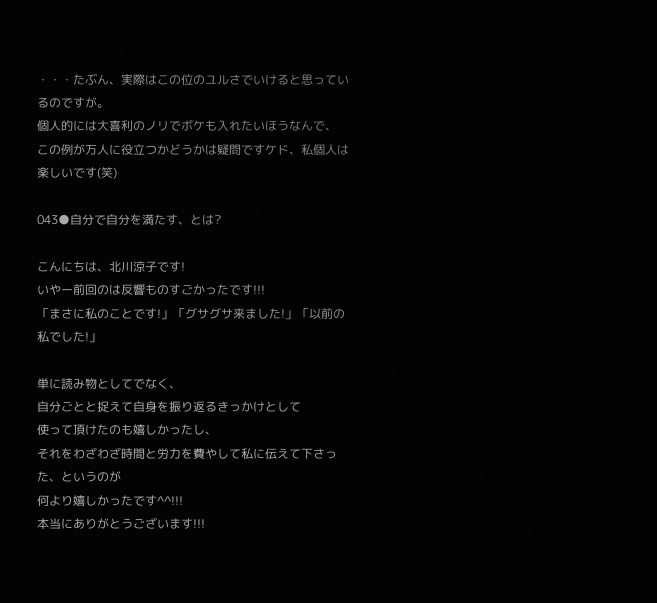・・・たぶん、実際はこの位のユルさでいけると思っているのですが。
個人的には大喜利のノリでボケも入れたいほうなんで、
この例が万人に役立つかどうかは疑問ですケド、私個人は楽しいです(笑)

043●自分で自分を満たす、とは?

こんにちは、北川涼子です!
いやー前回のは反響ものすごかったです!!!
「まさに私のことです!」「グサグサ来ました!」「以前の私でした!」

単に読み物としてでなく、
自分ごとと捉えて自身を振り返るきっかけとして
使って頂けたのも嬉しかったし、
それをわざわざ時間と労力を費やして私に伝えて下さった、というのが
何より嬉しかったです^^!!!
本当にありがとうございます!!!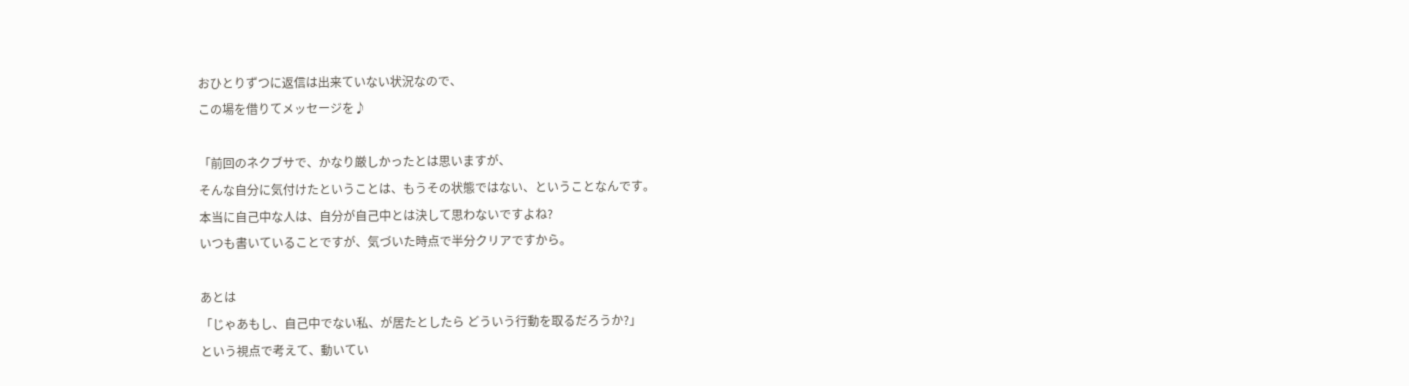おひとりずつに返信は出来ていない状況なので、
この場を借りてメッセージを♪

「前回のネクブサで、かなり厳しかったとは思いますが、
そんな自分に気付けたということは、もうその状態ではない、ということなんです。
本当に自己中な人は、自分が自己中とは決して思わないですよね?
いつも書いていることですが、気づいた時点で半分クリアですから。

あとは
「じゃあもし、自己中でない私、が居たとしたら どういう行動を取るだろうか?」
という視点で考えて、動いてい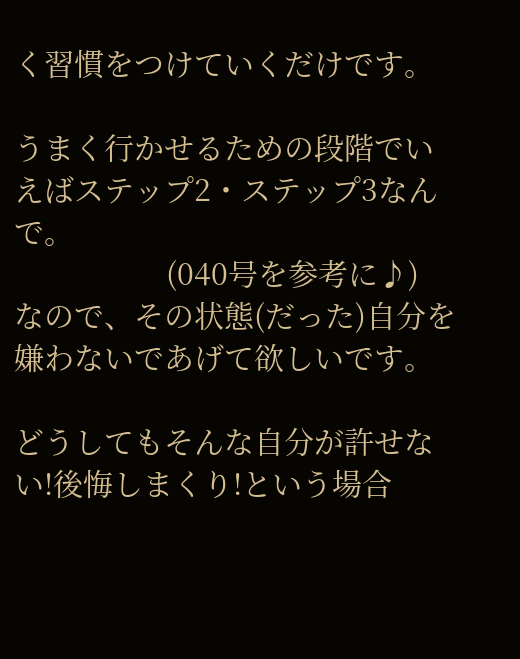く習慣をつけていくだけです。

うまく行かせるための段階でいえばステップ2・ステップ3なんで。
                   (040号を参考に♪)
なので、その状態(だった)自分を嫌わないであげて欲しいです。

どうしてもそんな自分が許せない!後悔しまくり!という場合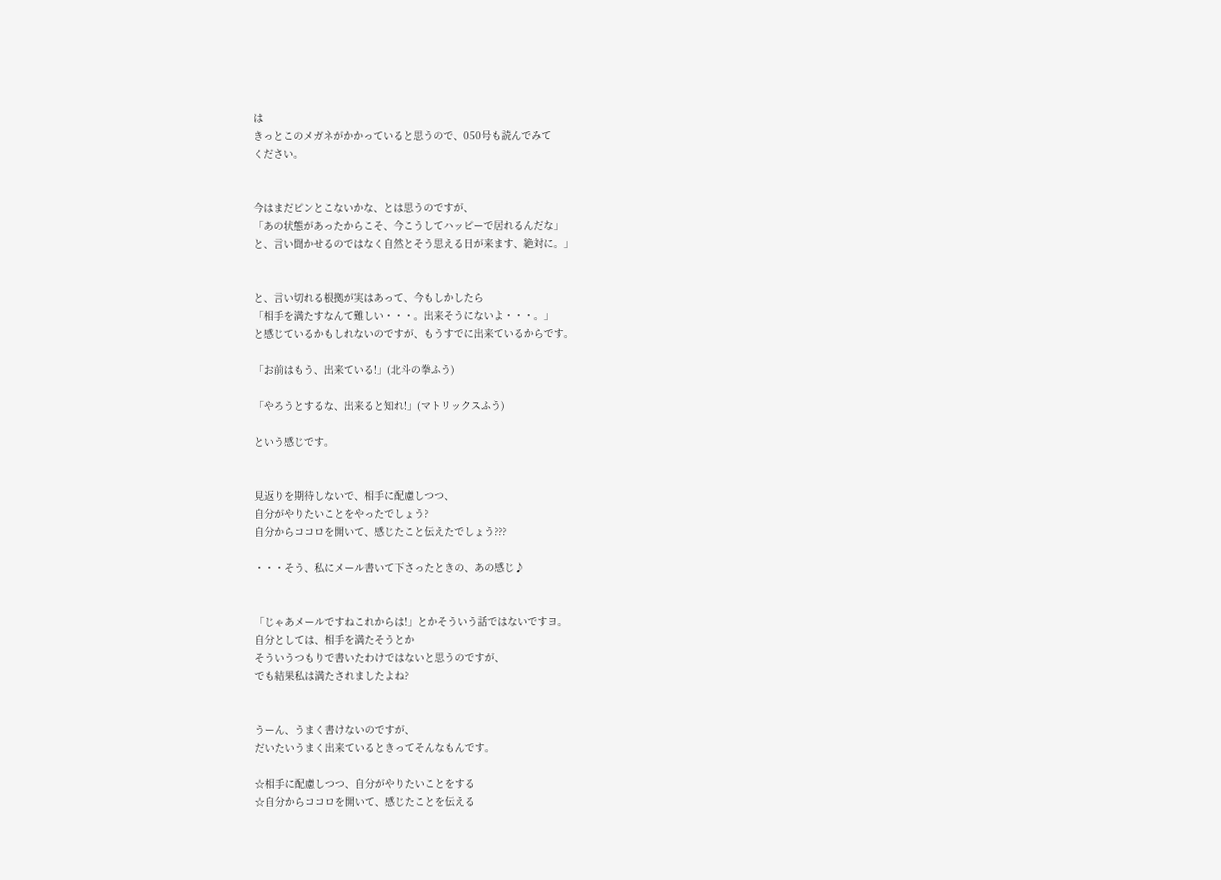は
きっとこのメガネがかかっていると思うので、050号も読んでみて
ください。


今はまだピンとこないかな、とは思うのですが、
「あの状態があったからこそ、今こうしてハッピーで居れるんだな」
と、言い聞かせるのではなく自然とそう思える日が来ます、絶対に。」


と、言い切れる根拠が実はあって、今もしかしたら
「相手を満たすなんて難しい・・・。出来そうにないよ・・・。」
と感じているかもしれないのですが、もうすでに出来ているからです。

「お前はもう、出来ている!」(北斗の拳ふう)

「やろうとするな、出来ると知れ!」(マトリックスふう)

という感じです。


見返りを期待しないで、相手に配慮しつつ、
自分がやりたいことをやったでしょう?
自分からココロを開いて、感じたこと伝えたでしょう???

・・・そう、私にメール書いて下さったときの、あの感じ♪


「じゃあメールですねこれからは!」とかそういう話ではないですヨ。
自分としては、相手を満たそうとか
そういうつもりで書いたわけではないと思うのですが、
でも結果私は満たされましたよね?


うーん、うまく書けないのですが、
だいたいうまく出来ているときってそんなもんです。

☆相手に配慮しつつ、自分がやりたいことをする
☆自分からココロを開いて、感じたことを伝える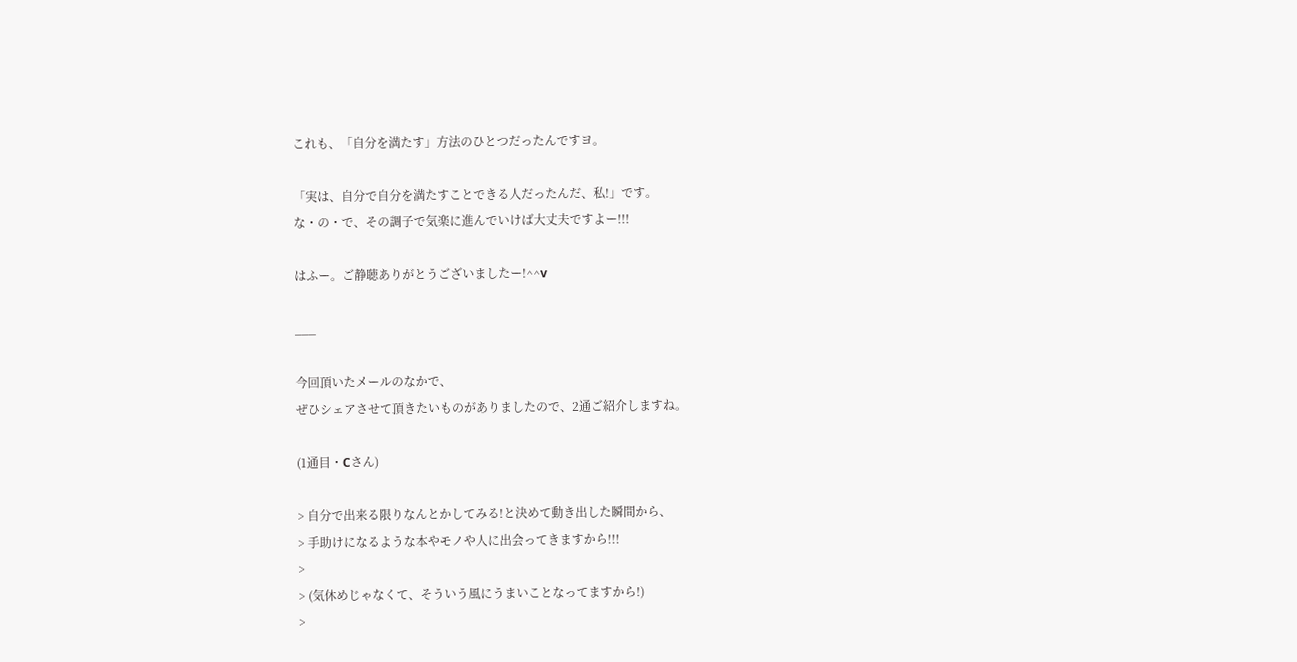これも、「自分を満たす」方法のひとつだったんですヨ。

「実は、自分で自分を満たすことできる人だったんだ、私!」です。
な・の・で、その調子で気楽に進んでいけば大丈夫ですよー!!!

はふー。ご静聴ありがとうございましたー!^^v

___

今回頂いたメールのなかで、
ぜひシェアさせて頂きたいものがありましたので、2通ご紹介しますね。

(1通目・Cさん)

> 自分で出来る限りなんとかしてみる!と決めて動き出した瞬間から、
> 手助けになるような本やモノや人に出会ってきますから!!!
>
> (気休めじゃなくて、そういう風にうまいことなってますから!)
>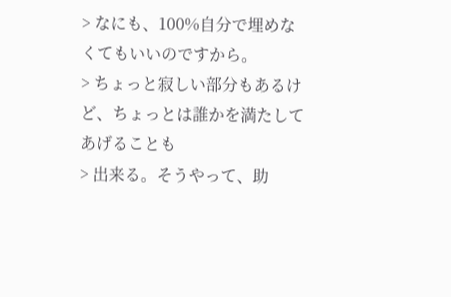> なにも、100%自分で埋めなくてもいいのですから。
> ちょっと寂しい部分もあるけど、ちょっとは誰かを満たしてあげることも
> 出来る。そうやって、助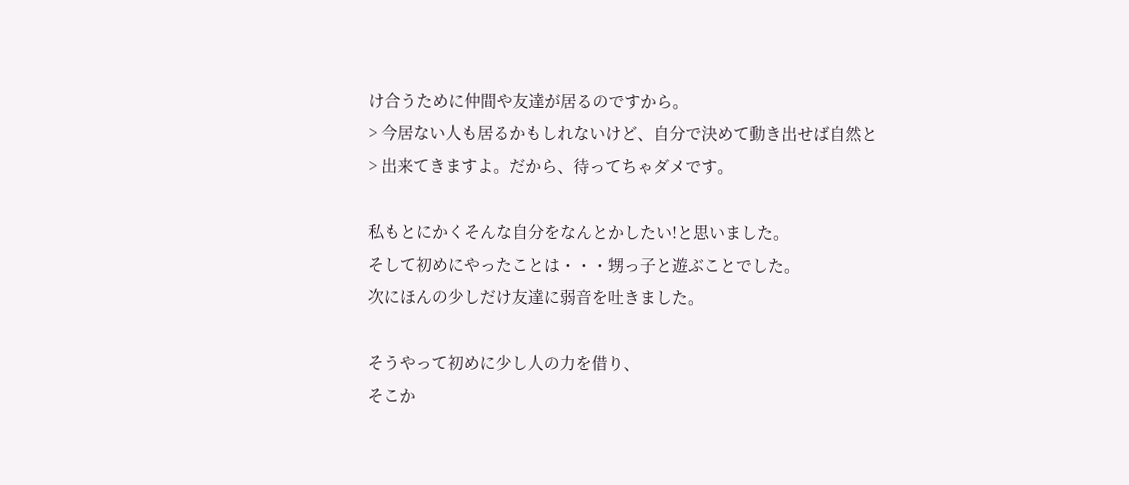け合うために仲間や友達が居るのですから。
> 今居ない人も居るかもしれないけど、自分で決めて動き出せば自然と
> 出来てきますよ。だから、待ってちゃダメです。

私もとにかくそんな自分をなんとかしたい!と思いました。
そして初めにやったことは・・・甥っ子と遊ぶことでした。
次にほんの少しだけ友達に弱音を吐きました。

そうやって初めに少し人の力を借り、
そこか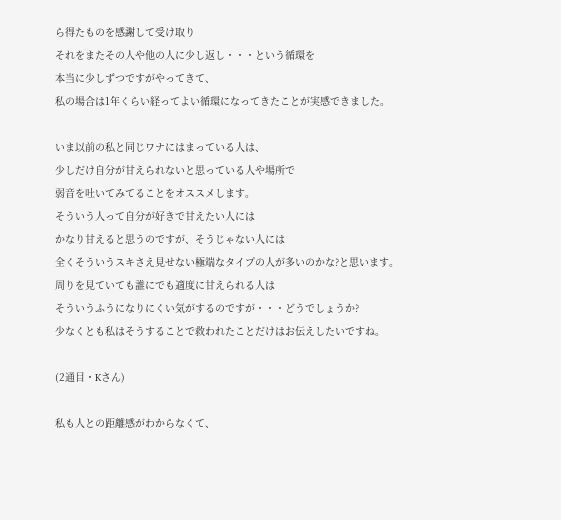ら得たものを感謝して受け取り
それをまたその人や他の人に少し返し・・・という循環を
本当に少しずつですがやってきて、
私の場合は1年くらい経ってよい循環になってきたことが実感できました。

いま以前の私と同じワナにはまっている人は、
少しだけ自分が甘えられないと思っている人や場所で
弱音を吐いてみてることをオススメします。
そういう人って自分が好きで甘えたい人には
かなり甘えると思うのですが、そうじゃない人には
全くそういうスキさえ見せない極端なタイプの人が多いのかな?と思います。
周りを見ていても誰にでも適度に甘えられる人は
そういうふうになりにくい気がするのですが・・・どうでしょうか?
少なくとも私はそうすることで救われたことだけはお伝えしたいですね。

(2通目・Kさん)

私も人との距離感がわからなくて、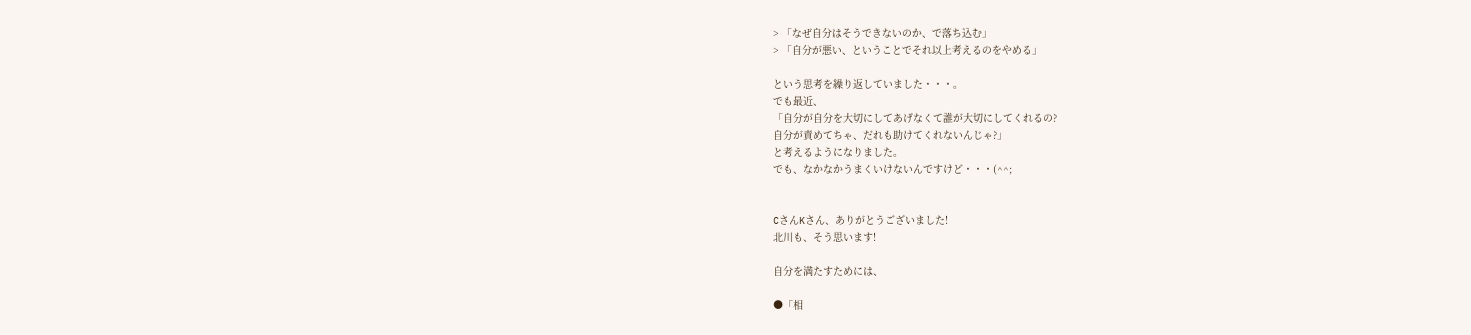> 「なぜ自分はそうできないのか、で落ち込む」
> 「自分が悪い、ということでそれ以上考えるのをやめる」

という思考を繰り返していました・・・。
でも最近、
「自分が自分を大切にしてあげなくて誰が大切にしてくれるの?
自分が責めてちゃ、だれも助けてくれないんじゃ?」
と考えるようになりました。
でも、なかなかうまくいけないんですけど・・・(^^;


CさんKさん、ありがとうございました!
北川も、そう思います!

自分を満たすためには、

●「相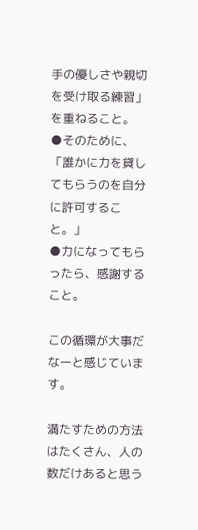手の優しさや親切を受け取る練習」を重ねること。
●そのために、「誰かに力を貸してもらうのを自分に許可すること。」
●力になってもらったら、感謝すること。

この循環が大事だなーと感じています。

満たすための方法はたくさん、人の数だけあると思う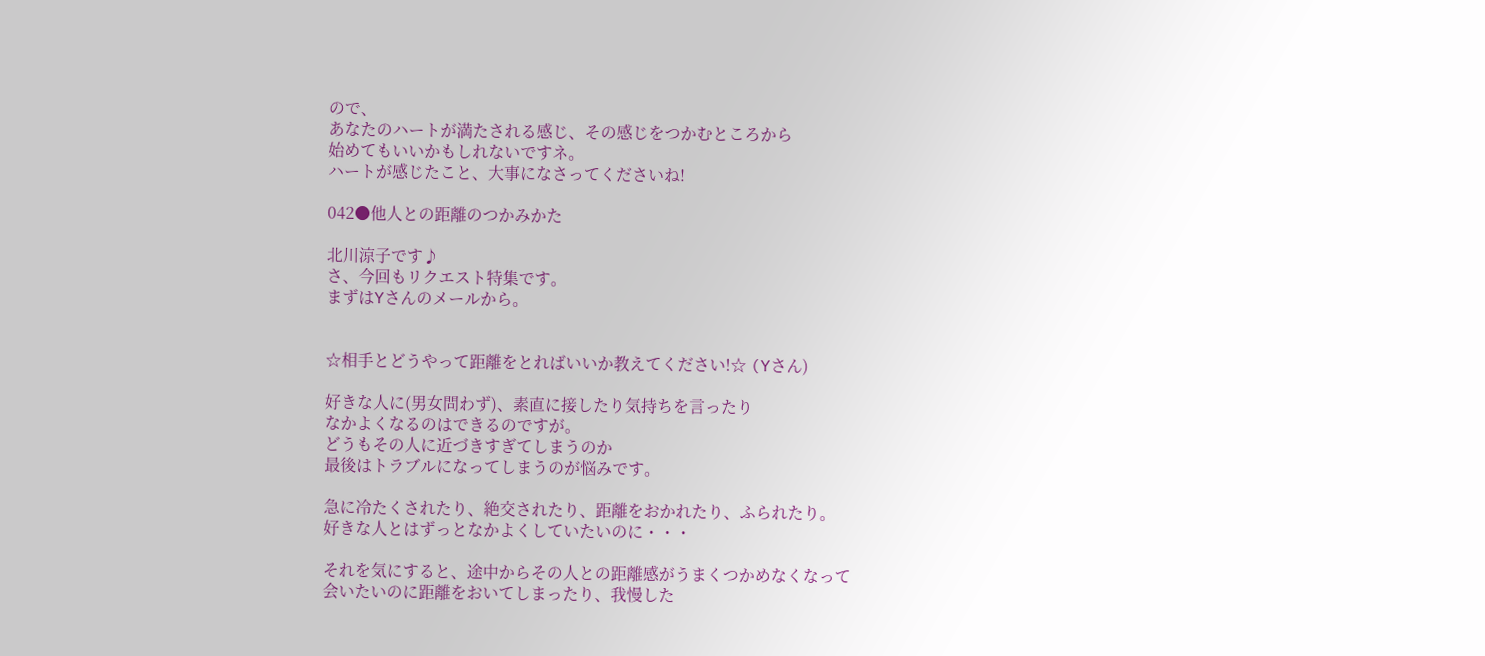ので、
あなたのハートが満たされる感じ、その感じをつかむところから
始めてもいいかもしれないですネ。
ハートが感じたこと、大事になさってくださいね!

042●他人との距離のつかみかた

北川涼子です♪
さ、今回もリクエスト特集です。
まずはYさんのメールから。


☆相手とどうやって距離をとればいいか教えてください!☆ (Yさん)

好きな人に(男女問わず)、素直に接したり気持ちを言ったり
なかよくなるのはできるのですが。
どうもその人に近づきすぎてしまうのか
最後はトラブルになってしまうのが悩みです。

急に冷たくされたり、絶交されたり、距離をおかれたり、ふられたり。
好きな人とはずっとなかよくしていたいのに・・・

それを気にすると、途中からその人との距離感がうまくつかめなくなって
会いたいのに距離をおいてしまったり、我慢した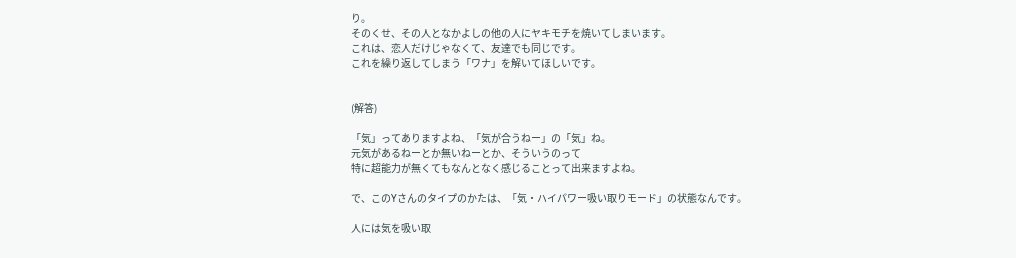り。
そのくせ、その人となかよしの他の人にヤキモチを焼いてしまいます。
これは、恋人だけじゃなくて、友達でも同じです。
これを繰り返してしまう「ワナ」を解いてほしいです。


(解答)

「気」ってありますよね、「気が合うねー」の「気」ね。
元気があるねーとか無いねーとか、そういうのって
特に超能力が無くてもなんとなく感じることって出来ますよね。

で、このYさんのタイプのかたは、「気・ハイパワー吸い取りモード」の状態なんです。

人には気を吸い取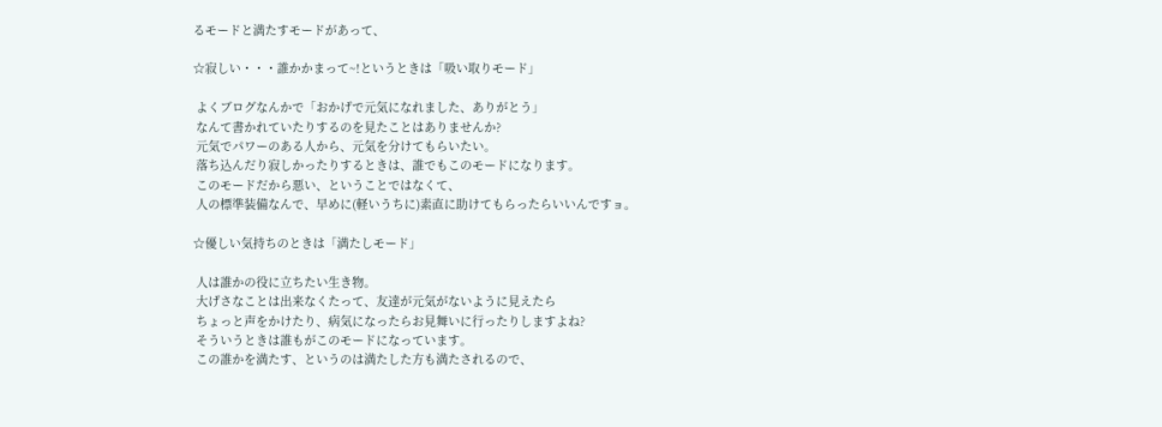るモードと満たすモードがあって、

☆寂しい・・・誰かかまって~!というときは「吸い取りモード」

 よくブログなんかで「おかげで元気になれました、ありがとう」
 なんて書かれていたりするのを見たことはありませんか?
 元気でパワーのある人から、元気を分けてもらいたい。
 落ち込んだり寂しかったりするときは、誰でもこのモードになります。
 このモードだから悪い、ということではなくて、
 人の標準装備なんで、早めに(軽いうちに)素直に助けてもらったらいいんですョ。

☆優しい気持ちのときは「満たしモード」

 人は誰かの役に立ちたい生き物。
 大げさなことは出来なくたって、友達が元気がないように見えたら
 ちょっと声をかけたり、病気になったらお見舞いに行ったりしますよね?
 そういうときは誰もがこのモードになっています。
 この誰かを満たす、というのは満たした方も満たされるので、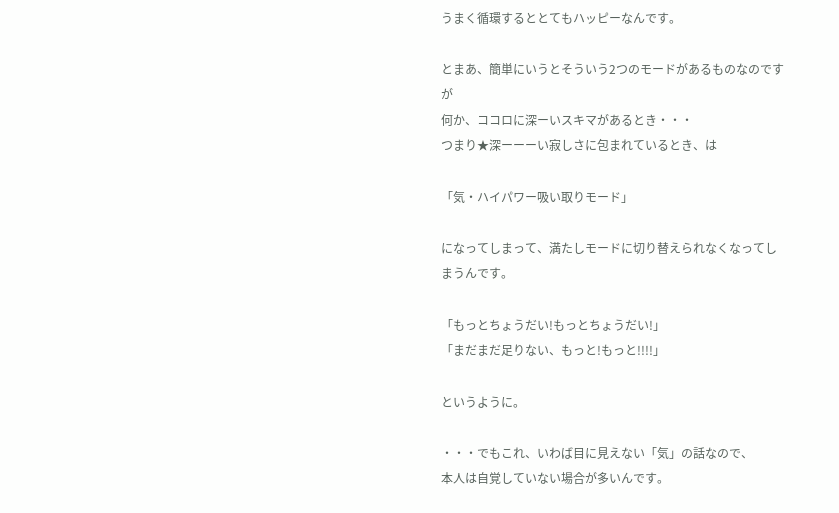うまく循環するととてもハッピーなんです。

とまあ、簡単にいうとそういう2つのモードがあるものなのですが
何か、ココロに深ーいスキマがあるとき・・・
つまり★深ーーーい寂しさに包まれているとき、は

「気・ハイパワー吸い取りモード」

になってしまって、満たしモードに切り替えられなくなってしまうんです。

「もっとちょうだい!もっとちょうだい!」
「まだまだ足りない、もっと!もっと!!!!」

というように。

・・・でもこれ、いわば目に見えない「気」の話なので、
本人は自覚していない場合が多いんです。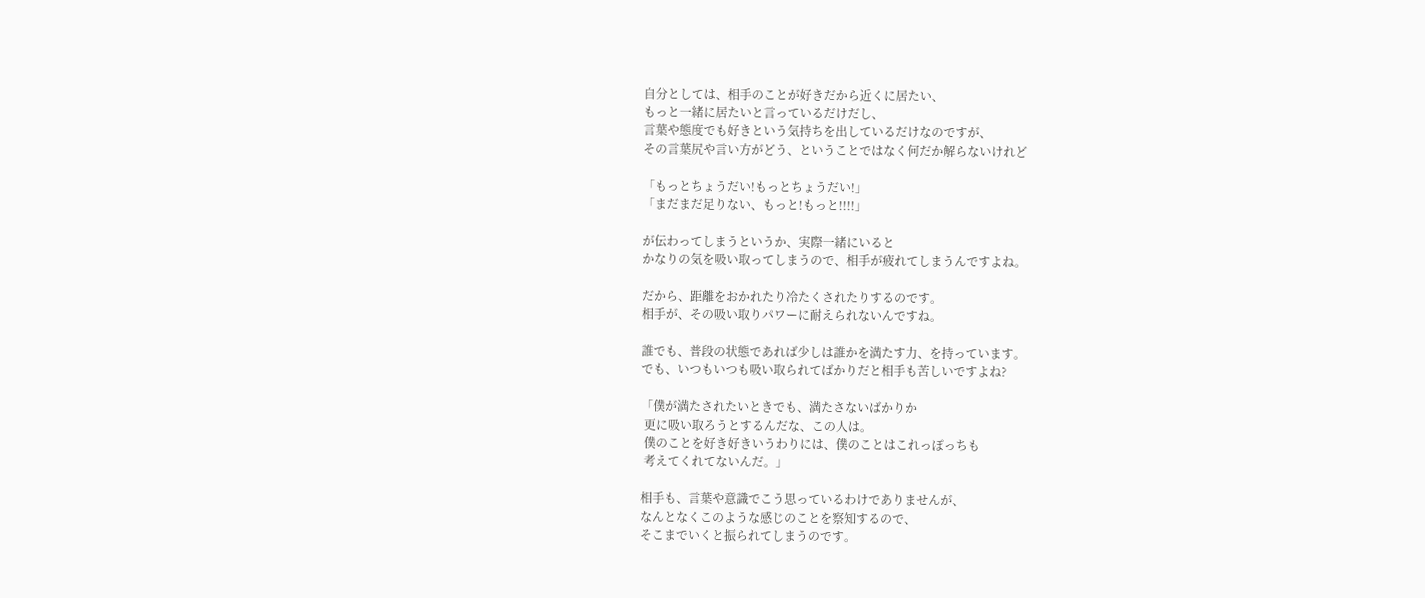自分としては、相手のことが好きだから近くに居たい、
もっと一緒に居たいと言っているだけだし、
言葉や態度でも好きという気持ちを出しているだけなのですが、
その言葉尻や言い方がどう、ということではなく何だか解らないけれど

「もっとちょうだい!もっとちょうだい!」
「まだまだ足りない、もっと!もっと!!!!」

が伝わってしまうというか、実際一緒にいると
かなりの気を吸い取ってしまうので、相手が疲れてしまうんですよね。

だから、距離をおかれたり冷たくされたりするのです。
相手が、その吸い取りパワーに耐えられないんですね。

誰でも、普段の状態であれば少しは誰かを満たす力、を持っています。
でも、いつもいつも吸い取られてばかりだと相手も苦しいですよね?

「僕が満たされたいときでも、満たさないばかりか
 更に吸い取ろうとするんだな、この人は。
 僕のことを好き好きいうわりには、僕のことはこれっぽっちも
 考えてくれてないんだ。」

相手も、言葉や意識でこう思っているわけでありませんが、
なんとなくこのような感じのことを察知するので、
そこまでいくと振られてしまうのです。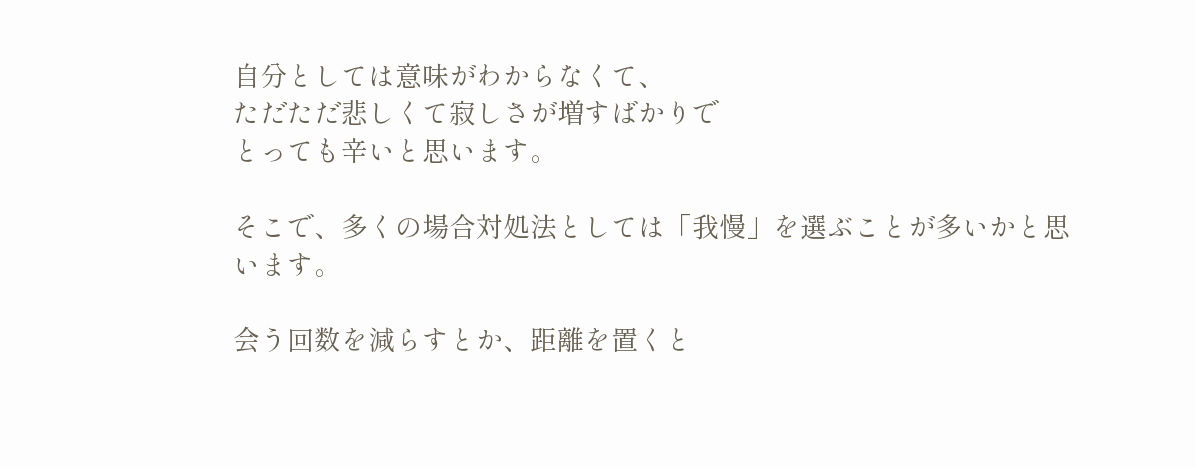自分としては意味がわからなくて、
ただただ悲しくて寂しさが増すばかりで
とっても辛いと思います。

そこで、多くの場合対処法としては「我慢」を選ぶことが多いかと思います。

会う回数を減らすとか、距離を置くと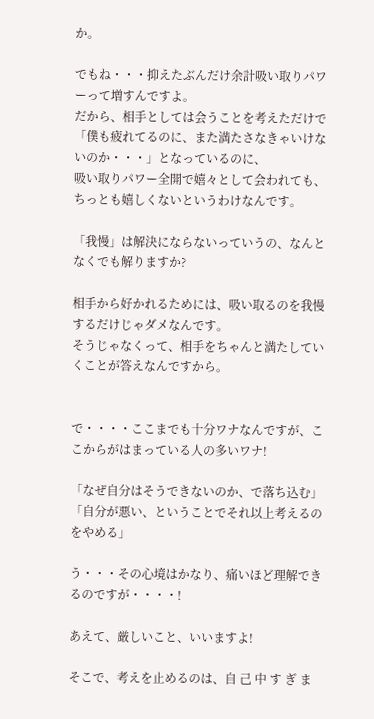か。

でもね・・・抑えたぶんだけ余計吸い取りパワーって増すんですよ。
だから、相手としては会うことを考えただけで
「僕も疲れてるのに、また満たさなきゃいけないのか・・・」となっているのに、
吸い取りパワー全開で嬉々として会われても、
ちっとも嬉しくないというわけなんです。

「我慢」は解決にならないっていうの、なんとなくでも解りますか?

相手から好かれるためには、吸い取るのを我慢するだけじゃダメなんです。
そうじゃなくって、相手をちゃんと満たしていくことが答えなんですから。


で・・・・ここまでも十分ワナなんですが、ここからがはまっている人の多いワナ!

「なぜ自分はそうできないのか、で落ち込む」
「自分が悪い、ということでそれ以上考えるのをやめる」

う・・・その心境はかなり、痛いほど理解できるのですが・・・・!

あえて、厳しいこと、いいますよ!

そこで、考えを止めるのは、自 己 中 す ぎ ま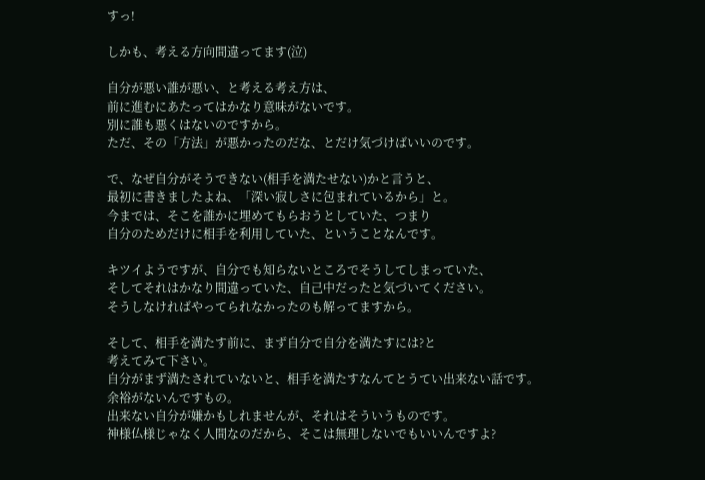すっ!

しかも、考える方向間違ってます(泣)

自分が悪い誰が悪い、と考える考え方は、
前に進むにあたってはかなり意味がないです。
別に誰も悪くはないのですから。
ただ、その「方法」が悪かったのだな、とだけ気づけばいいのです。

で、なぜ自分がそうできない(相手を満たせない)かと言うと、
最初に書きましたよね、「深い寂しさに包まれているから」と。
今までは、そこを誰かに埋めてもらおうとしていた、つまり
自分のためだけに相手を利用していた、ということなんです。

キツイようですが、自分でも知らないところでそうしてしまっていた、
そしてそれはかなり間違っていた、自己中だったと気づいてください。
そうしなければやってられなかったのも解ってますから。

そして、相手を満たす前に、まず自分で自分を満たすには?と
考えてみて下さい。
自分がまず満たされていないと、相手を満たすなんてとうてい出来ない話です。
余裕がないんですもの。
出来ない自分が嫌かもしれませんが、それはそういうものです。
神様仏様じゃなく人間なのだから、そこは無理しないでもいいんですよ?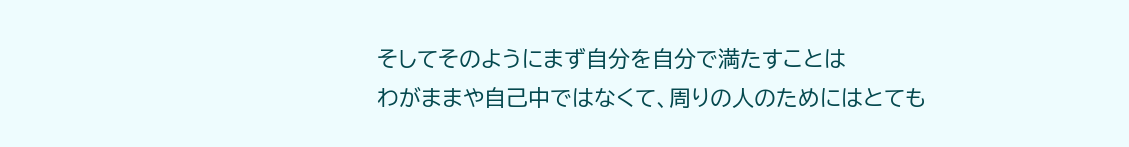そしてそのようにまず自分を自分で満たすことは
わがままや自己中ではなくて、周りの人のためにはとても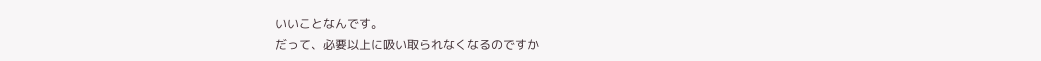いいことなんです。
だって、必要以上に吸い取られなくなるのですか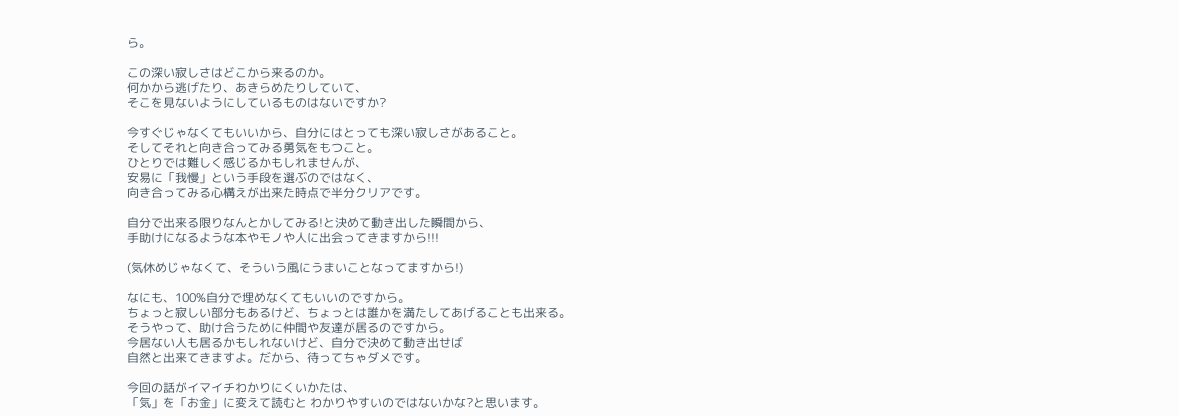ら。

この深い寂しさはどこから来るのか。
何かから逃げたり、あきらめたりしていて、
そこを見ないようにしているものはないですか?

今すぐじゃなくてもいいから、自分にはとっても深い寂しさがあること。
そしてそれと向き合ってみる勇気をもつこと。
ひとりでは難しく感じるかもしれませんが、
安易に「我慢」という手段を選ぶのではなく、
向き合ってみる心構えが出来た時点で半分クリアです。

自分で出来る限りなんとかしてみる!と決めて動き出した瞬間から、
手助けになるような本やモノや人に出会ってきますから!!!

(気休めじゃなくて、そういう風にうまいことなってますから!)

なにも、100%自分で埋めなくてもいいのですから。
ちょっと寂しい部分もあるけど、ちょっとは誰かを満たしてあげることも出来る。
そうやって、助け合うために仲間や友達が居るのですから。
今居ない人も居るかもしれないけど、自分で決めて動き出せば
自然と出来てきますよ。だから、待ってちゃダメです。

今回の話がイマイチわかりにくいかたは、
「気」を「お金」に変えて読むと わかりやすいのではないかな?と思います。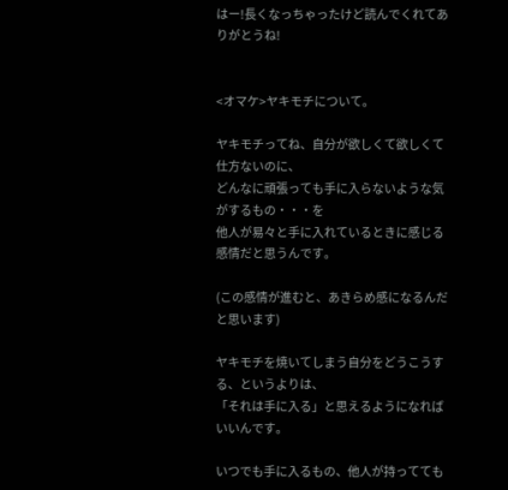はー!長くなっちゃったけど読んでくれてありがとうね!


<オマケ>ヤキモチについて。

ヤキモチってね、自分が欲しくて欲しくて仕方ないのに、
どんなに頑張っても手に入らないような気がするもの・・・を
他人が易々と手に入れているときに感じる感情だと思うんです。

(この感情が進むと、あきらめ感になるんだと思います)

ヤキモチを焼いてしまう自分をどうこうする、というよりは、
「それは手に入る」と思えるようになればいいんです。

いつでも手に入るもの、他人が持ってても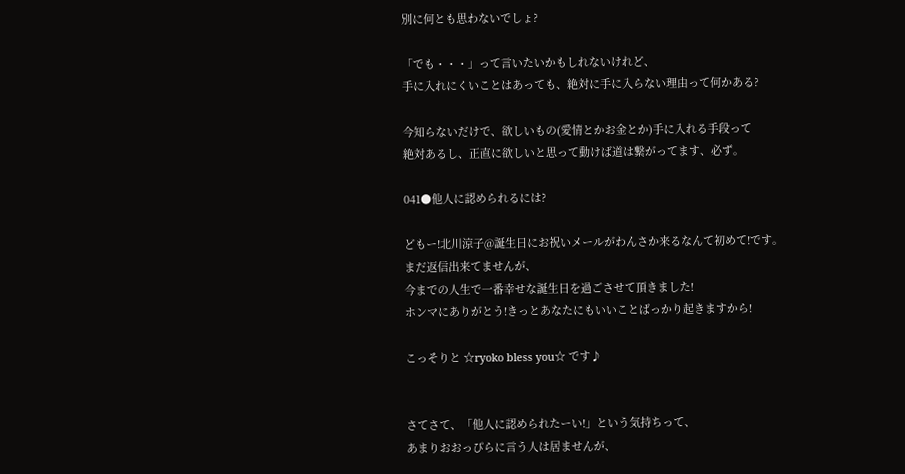別に何とも思わないでしょ?

「でも・・・」って言いたいかもしれないけれど、
手に入れにくいことはあっても、絶対に手に入らない理由って何かある?

今知らないだけで、欲しいもの(愛情とかお金とか)手に入れる手段って
絶対あるし、正直に欲しいと思って動けば道は繋がってます、必ず。

041●他人に認められるには?

どもー!北川涼子@誕生日にお祝いメールがわんさか来るなんて初めて!です。
まだ返信出来てませんが、
今までの人生で一番幸せな誕生日を過ごさせて頂きました!
ホンマにありがとう!きっとあなたにもいいことばっかり起きますから!

こっそりと ☆ryoko bless you☆ です♪


さてさて、「他人に認められたーい!」という気持ちって、
あまりおおっぴらに言う人は居ませんが、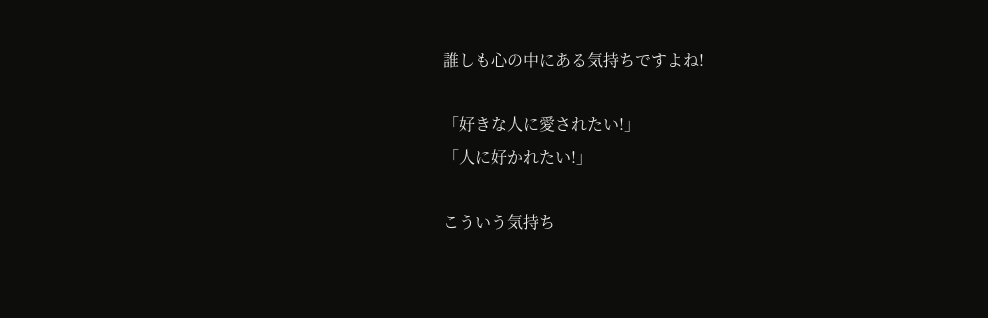誰しも心の中にある気持ちですよね!

「好きな人に愛されたい!」
「人に好かれたい!」

こういう気持ち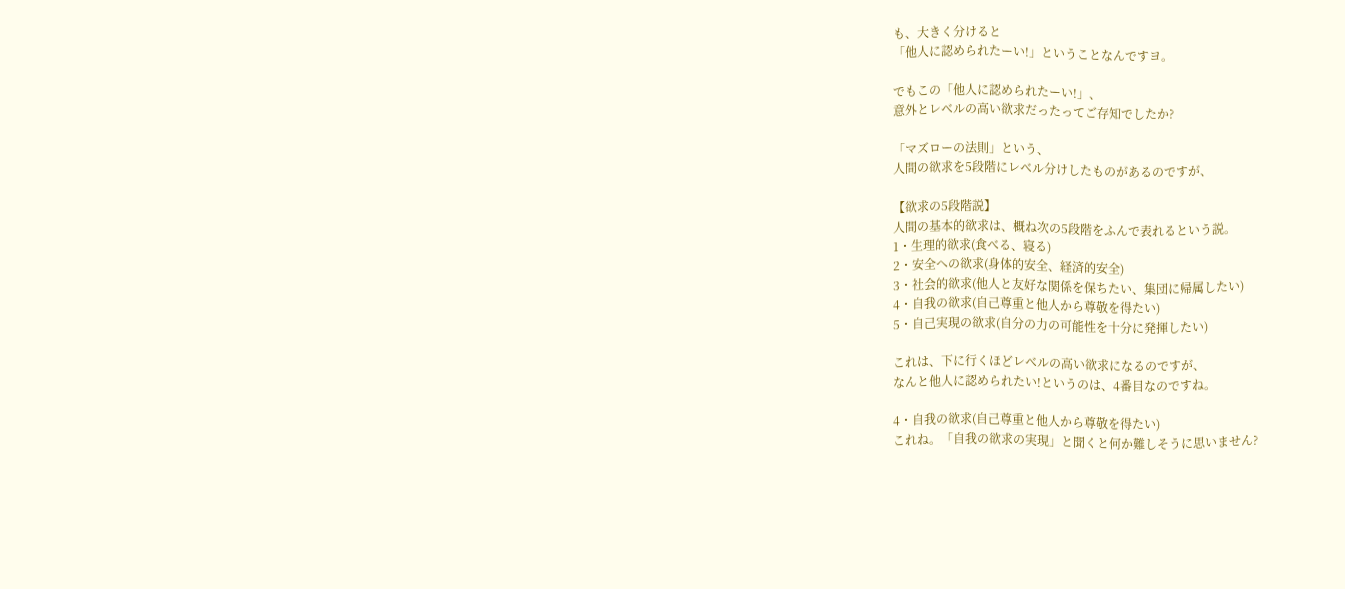も、大きく分けると
「他人に認められたーい!」ということなんですヨ。

でもこの「他人に認められたーい!」、
意外とレベルの高い欲求だったってご存知でしたか?

「マズローの法則」という、
人間の欲求を5段階にレベル分けしたものがあるのですが、

【欲求の5段階説】
人間の基本的欲求は、概ね次の5段階をふんで表れるという説。
1・生理的欲求(食べる、寝る)
2・安全への欲求(身体的安全、経済的安全)
3・社会的欲求(他人と友好な関係を保ちたい、集団に帰属したい)
4・自我の欲求(自己尊重と他人から尊敬を得たい)
5・自己実現の欲求(自分の力の可能性を十分に発揮したい)

これは、下に行くほどレベルの高い欲求になるのですが、
なんと他人に認められたい!というのは、4番目なのですね。

4・自我の欲求(自己尊重と他人から尊敬を得たい)
これね。「自我の欲求の実現」と聞くと何か難しそうに思いません?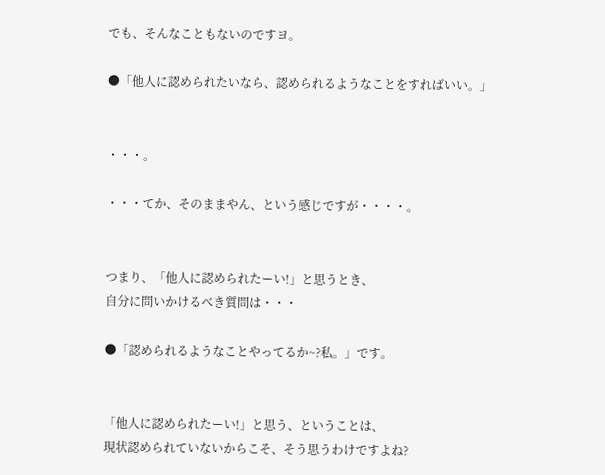でも、そんなこともないのですヨ。

●「他人に認められたいなら、認められるようなことをすればいい。」


・・・。

・・・てか、そのままやん、という感じですが・・・・。


つまり、「他人に認められたーい!」と思うとき、
自分に問いかけるべき質問は・・・

●「認められるようなことやってるか~?私。」です。


「他人に認められたーい!」と思う、ということは、
現状認められていないからこそ、そう思うわけですよね?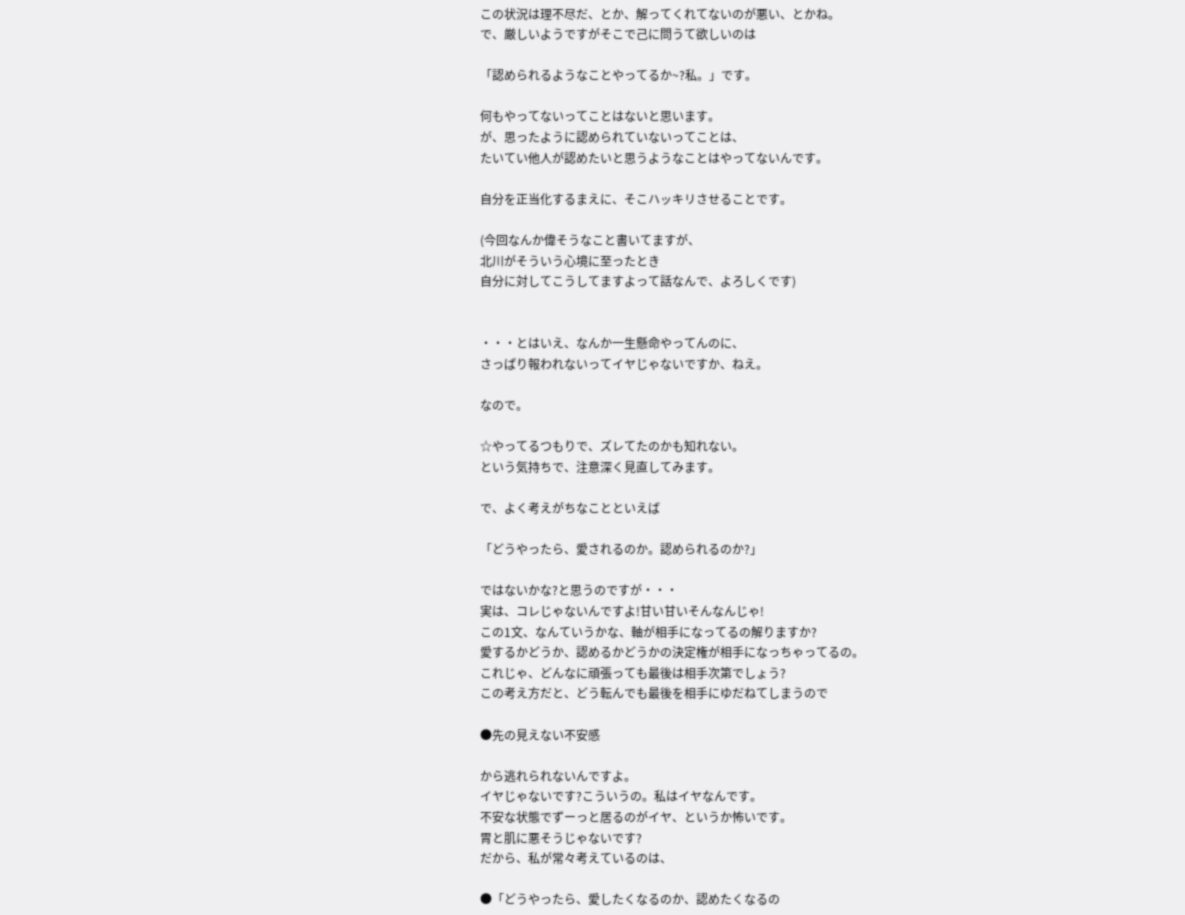この状況は理不尽だ、とか、解ってくれてないのが悪い、とかね。
で、厳しいようですがそこで己に問うて欲しいのは

「認められるようなことやってるか~?私。」です。

何もやってないってことはないと思います。
が、思ったように認められていないってことは、
たいてい他人が認めたいと思うようなことはやってないんです。

自分を正当化するまえに、そこハッキリさせることです。

(今回なんか偉そうなこと書いてますが、
北川がそういう心境に至ったとき
自分に対してこうしてますよって話なんで、よろしくです)


・・・とはいえ、なんか一生懸命やってんのに、
さっぱり報われないってイヤじゃないですか、ねえ。

なので。

☆やってるつもりで、ズレてたのかも知れない。
という気持ちで、注意深く見直してみます。

で、よく考えがちなことといえば

「どうやったら、愛されるのか。認められるのか?」

ではないかな?と思うのですが・・・
実は、コレじゃないんですよ!甘い甘いそんなんじゃ!
この1文、なんていうかな、軸が相手になってるの解りますか?
愛するかどうか、認めるかどうかの決定権が相手になっちゃってるの。
これじゃ、どんなに頑張っても最後は相手次第でしょう?
この考え方だと、どう転んでも最後を相手にゆだねてしまうので

●先の見えない不安感

から逃れられないんですよ。
イヤじゃないです?こういうの。私はイヤなんです。
不安な状態でずーっと居るのがイヤ、というか怖いです。
胃と肌に悪そうじゃないです?
だから、私が常々考えているのは、

●「どうやったら、愛したくなるのか、認めたくなるの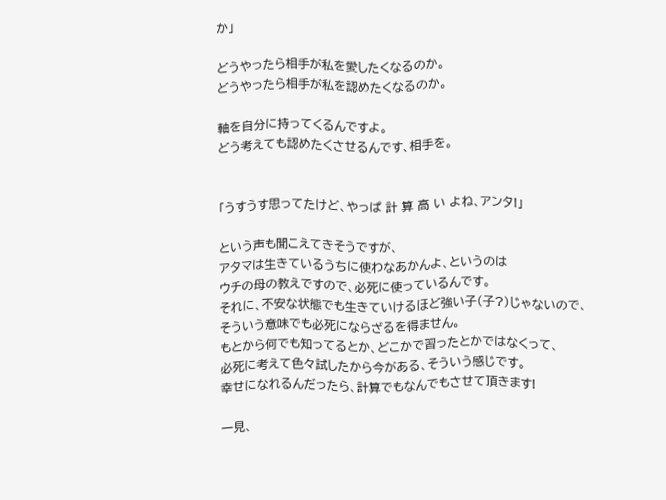か」

どうやったら相手が私を愛したくなるのか。
どうやったら相手が私を認めたくなるのか。

軸を自分に持ってくるんですよ。
どう考えても認めたくさせるんです、相手を。


「うすうす思ってたけど、やっぱ 計 算 高 い よね、アンタ!」

という声も聞こえてきそうですが、
アタマは生きているうちに使わなあかんよ、というのは
ウチの母の教えですので、必死に使っているんです。
それに、不安な状態でも生きていけるほど強い子(子?)じゃないので、
そういう意味でも必死にならざるを得ません。
もとから何でも知ってるとか、どこかで習ったとかではなくって、
必死に考えて色々試したから今がある、そういう感じです。
幸せになれるんだったら、計算でもなんでもさせて頂きます!

一見、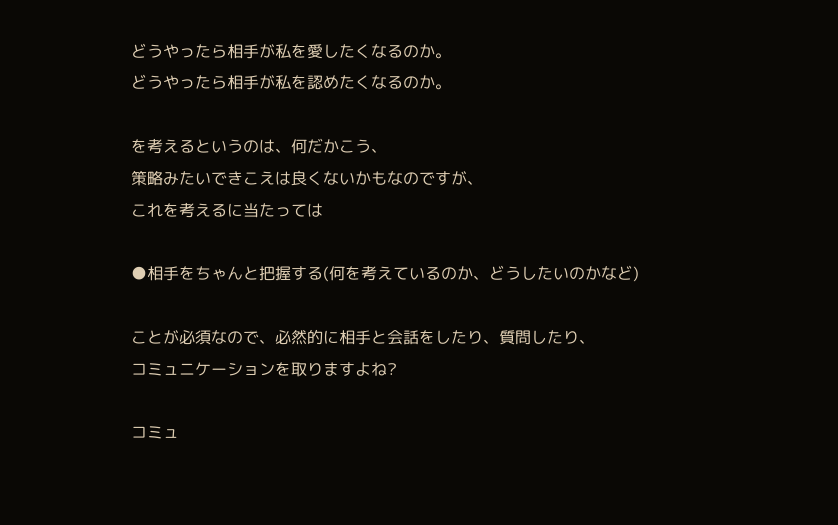どうやったら相手が私を愛したくなるのか。
どうやったら相手が私を認めたくなるのか。

を考えるというのは、何だかこう、
策略みたいできこえは良くないかもなのですが、
これを考えるに当たっては

●相手をちゃんと把握する(何を考えているのか、どうしたいのかなど)

ことが必須なので、必然的に相手と会話をしたり、質問したり、
コミュニケーションを取りますよね?

コミュ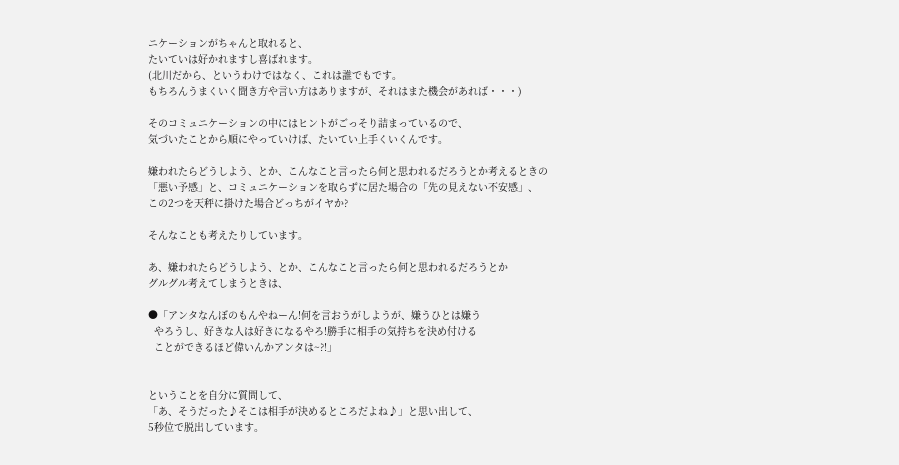ニケーションがちゃんと取れると、
たいていは好かれますし喜ばれます。
(北川だから、というわけではなく、これは誰でもです。
もちろんうまくいく聞き方や言い方はありますが、それはまた機会があれば・・・)

そのコミュニケーションの中にはヒントがごっそり詰まっているので、
気づいたことから順にやっていけば、たいてい上手くいくんです。

嫌われたらどうしよう、とか、こんなこと言ったら何と思われるだろうとか考えるときの
「悪い予感」と、コミュニケーションを取らずに居た場合の「先の見えない不安感」、
この2つを天秤に掛けた場合どっちがイヤか?

そんなことも考えたりしています。

あ、嫌われたらどうしよう、とか、こんなこと言ったら何と思われるだろうとか
グルグル考えてしまうときは、

●「アンタなんぼのもんやねーん!何を言おうがしようが、嫌うひとは嫌う
  やろうし、好きな人は好きになるやろ!勝手に相手の気持ちを決め付ける
  ことができるほど偉いんかアンタは~?!」


ということを自分に質問して、
「あ、そうだった♪そこは相手が決めるところだよね♪」と思い出して、
5秒位で脱出しています。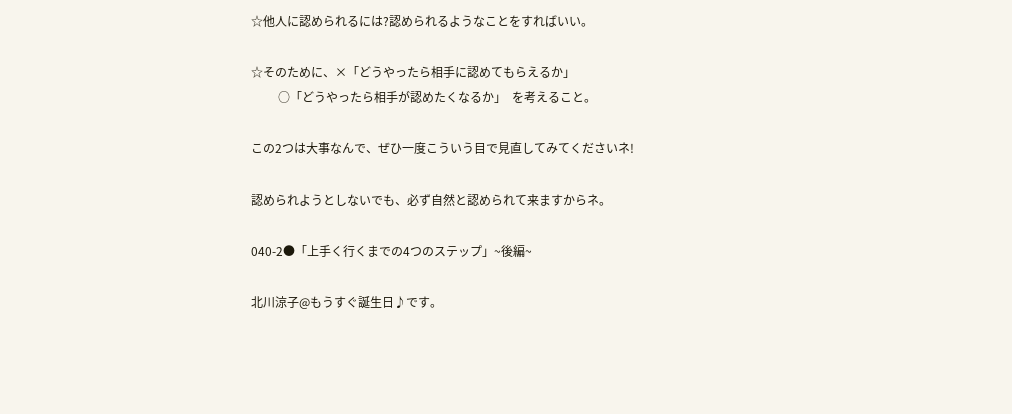☆他人に認められるには?認められるようなことをすればいい。

☆そのために、×「どうやったら相手に認めてもらえるか」
         ○「どうやったら相手が認めたくなるか」  を考えること。

この2つは大事なんで、ぜひ一度こういう目で見直してみてくださいネ!

認められようとしないでも、必ず自然と認められて来ますからネ。

040-2●「上手く行くまでの4つのステップ」~後編~

北川涼子@もうすぐ誕生日♪です。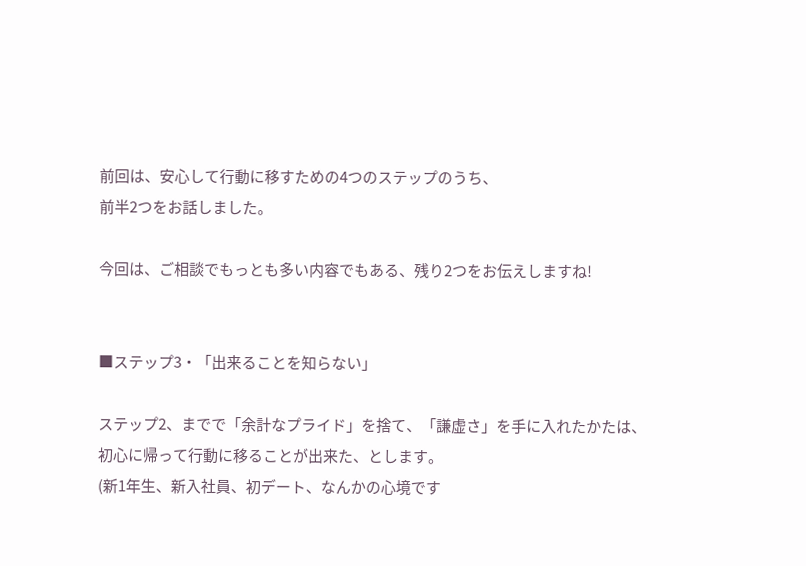前回は、安心して行動に移すための4つのステップのうち、
前半2つをお話しました。

今回は、ご相談でもっとも多い内容でもある、残り2つをお伝えしますね!


■ステップ3・「出来ることを知らない」

ステップ2、までで「余計なプライド」を捨て、「謙虚さ」を手に入れたかたは、
初心に帰って行動に移ることが出来た、とします。
(新1年生、新入社員、初デート、なんかの心境です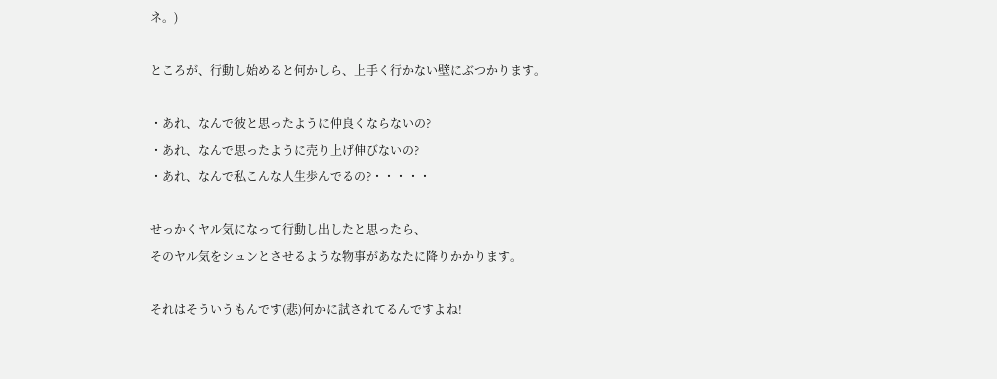ネ。)

ところが、行動し始めると何かしら、上手く行かない壁にぶつかります。

・あれ、なんで彼と思ったように仲良くならないの?
・あれ、なんで思ったように売り上げ伸びないの?
・あれ、なんで私こんな人生歩んでるの?・・・・・

せっかくヤル気になって行動し出したと思ったら、
そのヤル気をシュンとさせるような物事があなたに降りかかります。

それはそういうもんです(悲)何かに試されてるんですよね!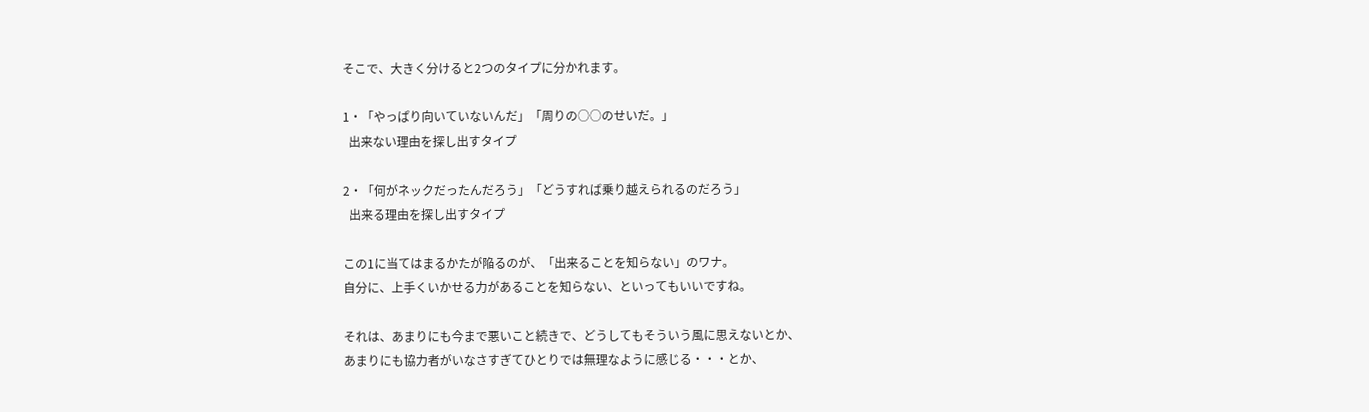そこで、大きく分けると2つのタイプに分かれます。

1・「やっぱり向いていないんだ」「周りの○○のせいだ。」
  出来ない理由を探し出すタイプ

2・「何がネックだったんだろう」「どうすれば乗り越えられるのだろう」
  出来る理由を探し出すタイプ

この1に当てはまるかたが陥るのが、「出来ることを知らない」のワナ。
自分に、上手くいかせる力があることを知らない、といってもいいですね。

それは、あまりにも今まで悪いこと続きで、どうしてもそういう風に思えないとか、
あまりにも協力者がいなさすぎてひとりでは無理なように感じる・・・とか、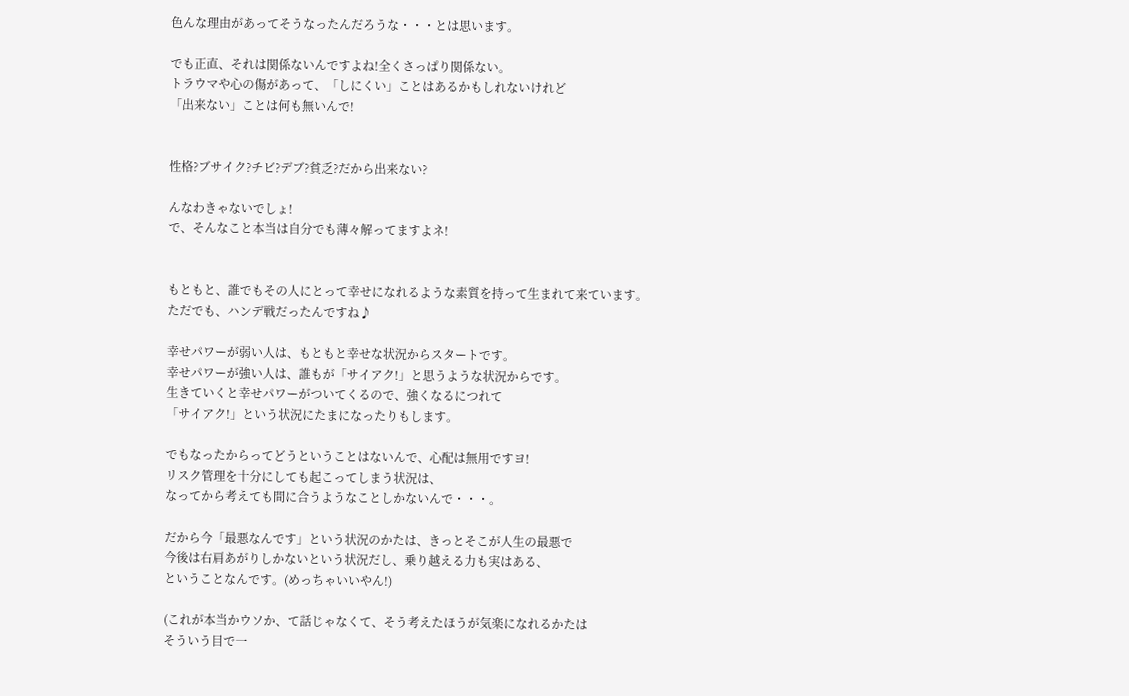色んな理由があってそうなったんだろうな・・・とは思います。

でも正直、それは関係ないんですよね!全くさっぱり関係ない。
トラウマや心の傷があって、「しにくい」ことはあるかもしれないけれど
「出来ない」ことは何も無いんで!


性格?ブサイク?チビ?デブ?貧乏?だから出来ない?

んなわきゃないでしょ!
で、そんなこと本当は自分でも薄々解ってますよネ!


もともと、誰でもその人にとって幸せになれるような素質を持って生まれて来ています。
ただでも、ハンデ戦だったんですね♪

幸せパワーが弱い人は、もともと幸せな状況からスタートです。
幸せパワーが強い人は、誰もが「サイアク!」と思うような状況からです。
生きていくと幸せパワーがついてくるので、強くなるにつれて
「サイアク!」という状況にたまになったりもします。

でもなったからってどうということはないんで、心配は無用ですヨ!
リスク管理を十分にしても起こってしまう状況は、
なってから考えても間に合うようなことしかないんで・・・。

だから今「最悪なんです」という状況のかたは、きっとそこが人生の最悪で
今後は右肩あがりしかないという状況だし、乗り越える力も実はある、
ということなんです。(めっちゃいいやん!)

(これが本当かウソか、て話じゃなくて、そう考えたほうが気楽になれるかたは
そういう目で一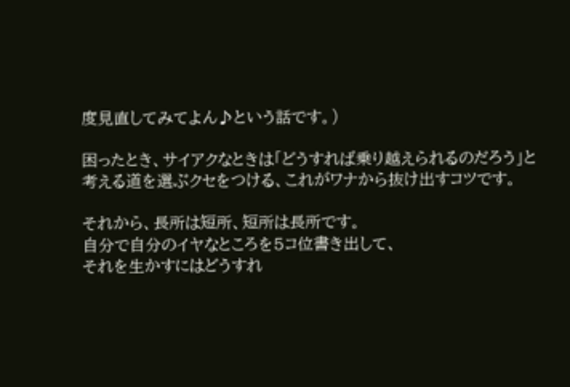度見直してみてよん♪という話です。)

困ったとき、サイアクなときは「どうすれば乗り越えられるのだろう」と
考える道を選ぶクセをつける、これがワナから抜け出すコツです。

それから、長所は短所、短所は長所です。
自分で自分のイヤなところを5コ位書き出して、
それを生かすにはどうすれ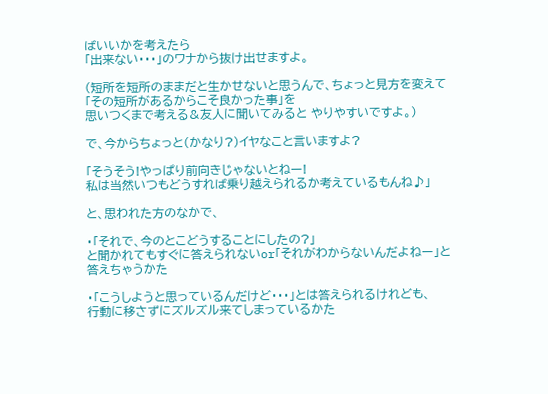ばいいかを考えたら
「出来ない・・・」のワナから抜け出せますよ。

(短所を短所のままだと生かせないと思うんで、ちょっと見方を変えて
「その短所があるからこそ良かった事」を
思いつくまで考える&友人に聞いてみると やりやすいですよ。)

で、今からちょっと(かなり?)イヤなこと言いますよ?

「そうそう!やっぱり前向きじゃないとねー!
私は当然いつもどうすれば乗り越えられるか考えているもんね♪」

と、思われた方のなかで、

・「それで、今のとこどうすることにしたの?」
と聞かれてもすぐに答えられないor「それがわからないんだよねー」と
答えちゃうかた

・「こうしようと思っているんだけど・・・」とは答えられるけれども、
行動に移さずにズルズル来てしまっているかた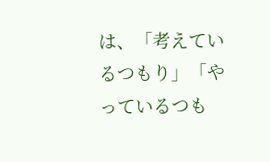は、「考えているつもり」「やっているつも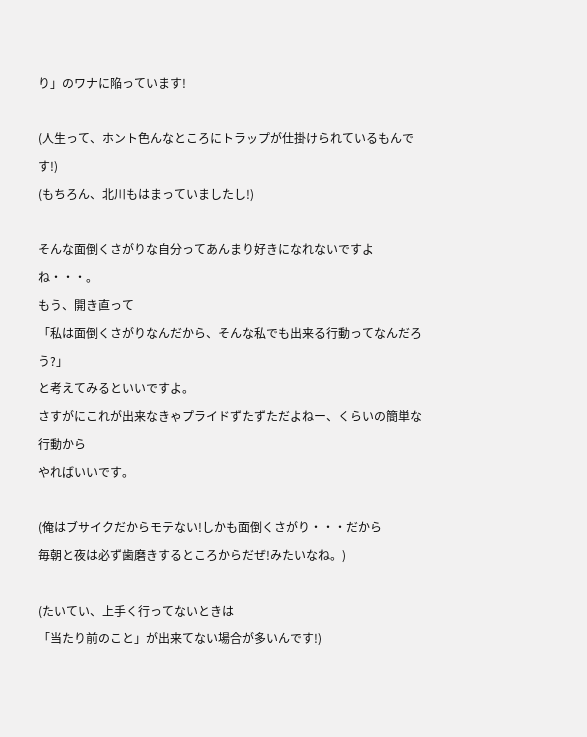り」のワナに陥っています!

(人生って、ホント色んなところにトラップが仕掛けられているもんです!)
(もちろん、北川もはまっていましたし!)

そんな面倒くさがりな自分ってあんまり好きになれないですよね・・・。
もう、開き直って
「私は面倒くさがりなんだから、そんな私でも出来る行動ってなんだろう?」
と考えてみるといいですよ。
さすがにこれが出来なきゃプライドずたずただよねー、くらいの簡単な行動から
やればいいです。

(俺はブサイクだからモテない!しかも面倒くさがり・・・だから
毎朝と夜は必ず歯磨きするところからだぜ!みたいなね。)

(たいてい、上手く行ってないときは
「当たり前のこと」が出来てない場合が多いんです!)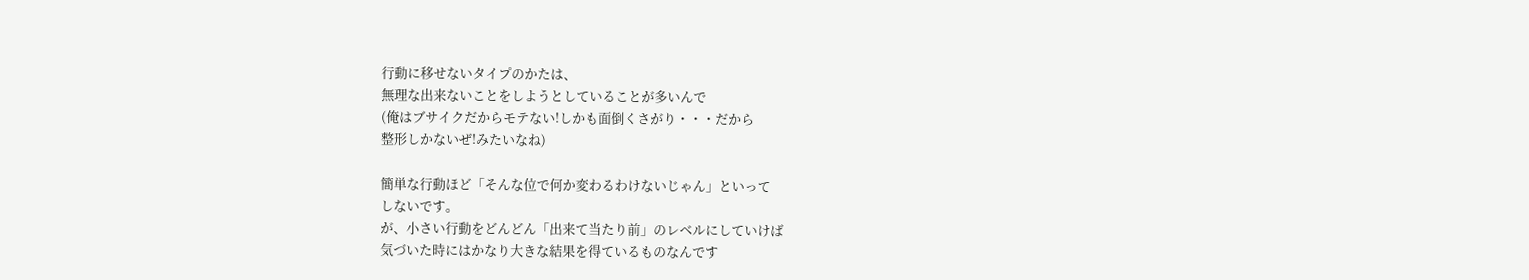行動に移せないタイプのかたは、
無理な出来ないことをしようとしていることが多いんで
(俺はブサイクだからモテない!しかも面倒くさがり・・・だから
整形しかないぜ!みたいなね)

簡単な行動ほど「そんな位で何か変わるわけないじゃん」といって
しないです。
が、小さい行動をどんどん「出来て当たり前」のレベルにしていけば
気づいた時にはかなり大きな結果を得ているものなんです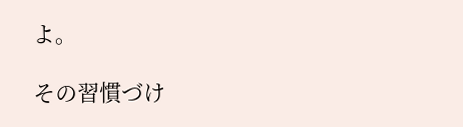よ。

その習慣づけ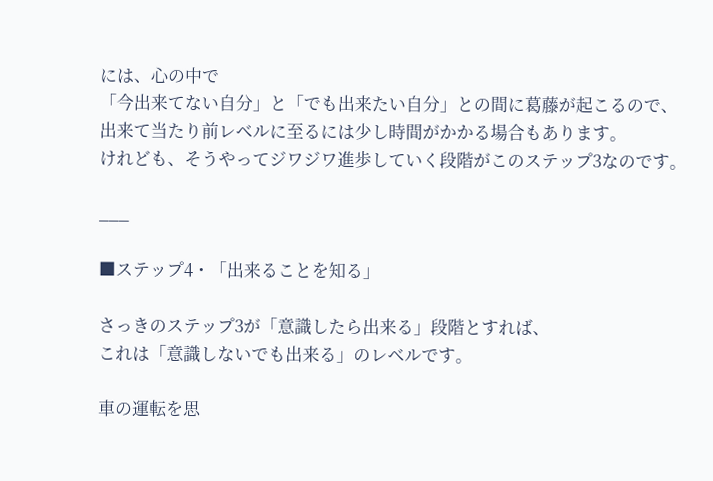には、心の中で
「今出来てない自分」と「でも出来たい自分」との間に葛藤が起こるので、
出来て当たり前レベルに至るには少し時間がかかる場合もあります。
けれども、そうやってジワジワ進歩していく段階がこのステップ3なのです。

___

■ステップ4・「出来ることを知る」

さっきのステップ3が「意識したら出来る」段階とすれば、
これは「意識しないでも出来る」のレベルです。

車の運転を思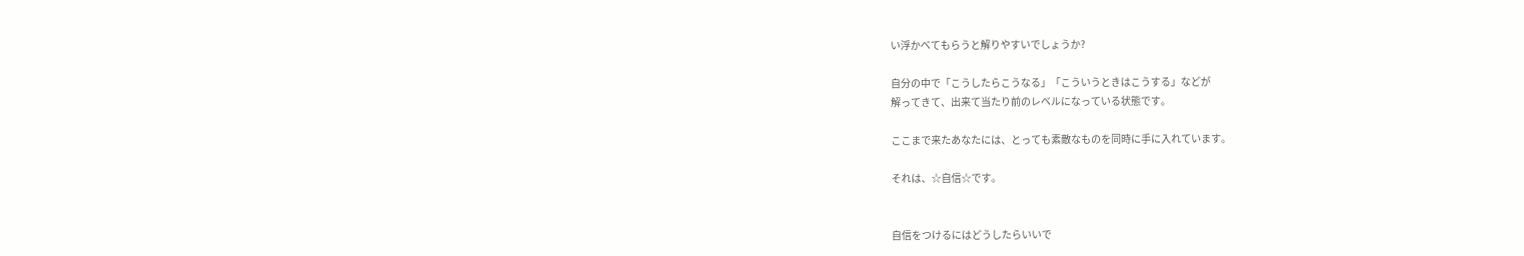い浮かべてもらうと解りやすいでしょうか?

自分の中で「こうしたらこうなる」「こういうときはこうする」などが
解ってきて、出来て当たり前のレベルになっている状態です。

ここまで来たあなたには、とっても素敵なものを同時に手に入れています。

それは、☆自信☆です。


自信をつけるにはどうしたらいいで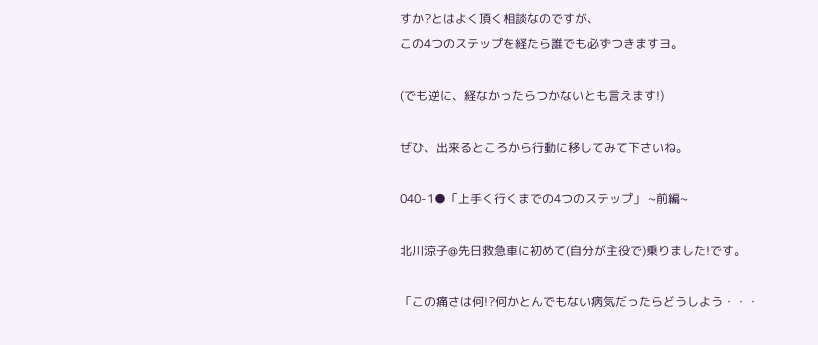すか?とはよく頂く相談なのですが、
この4つのステップを経たら誰でも必ずつきますヨ。

(でも逆に、経なかったらつかないとも言えます!)

ぜひ、出来るところから行動に移してみて下さいね。

040-1●「上手く行くまでの4つのステップ」 ~前編~

北川涼子@先日救急車に初めて(自分が主役で)乗りました!です。

「この痛さは何!?何かとんでもない病気だったらどうしよう・・・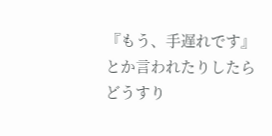『もう、手遅れです』とか言われたりしたらどうすり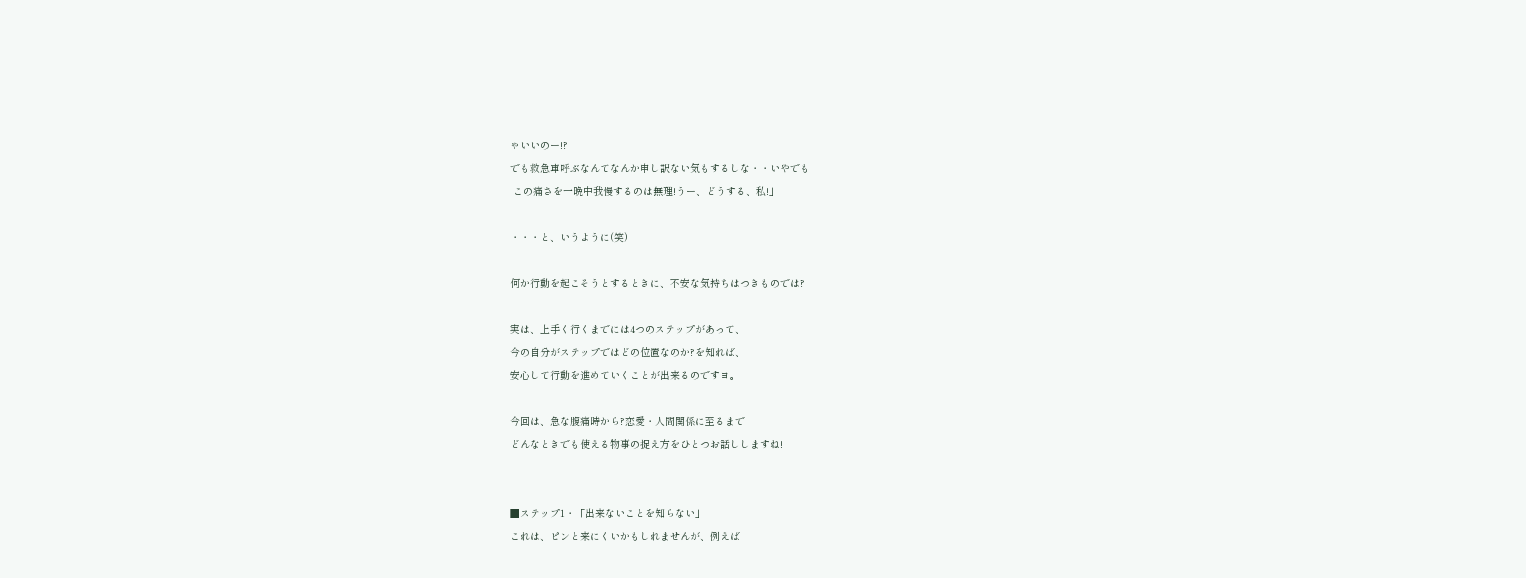ゃいいのー!?
でも救急車呼ぶなんてなんか申し訳ない気もするしな・・いやでも
 この痛さを一晩中我慢するのは無理!うー、どうする、私!」

・・・と、いうように(笑)

何か行動を起こそうとするときに、不安な気持ちはつきものでは?

実は、上手く行くまでには4つのステップがあって、
今の自分がステップではどの位置なのか?を知れば、
安心して行動を進めていくことが出来るのですヨ。

今回は、急な腹痛時から?恋愛・人間関係に至るまで
どんなときでも使える物事の捉え方をひとつお話ししますね!


■ステップ1・「出来ないことを知らない」
これは、ピンと来にくいかもしれませんが、例えば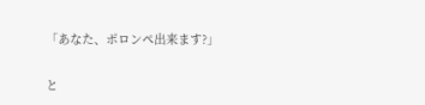「あなた、ポロンペ出来ます?」

と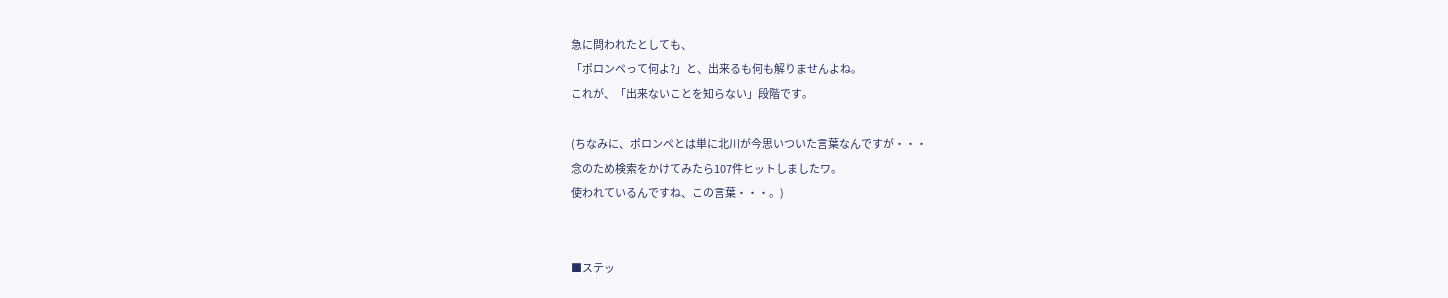急に問われたとしても、
「ポロンペって何よ?」と、出来るも何も解りませんよね。
これが、「出来ないことを知らない」段階です。

(ちなみに、ポロンペとは単に北川が今思いついた言葉なんですが・・・
念のため検索をかけてみたら107件ヒットしましたワ。
使われているんですね、この言葉・・・。)


■ステッ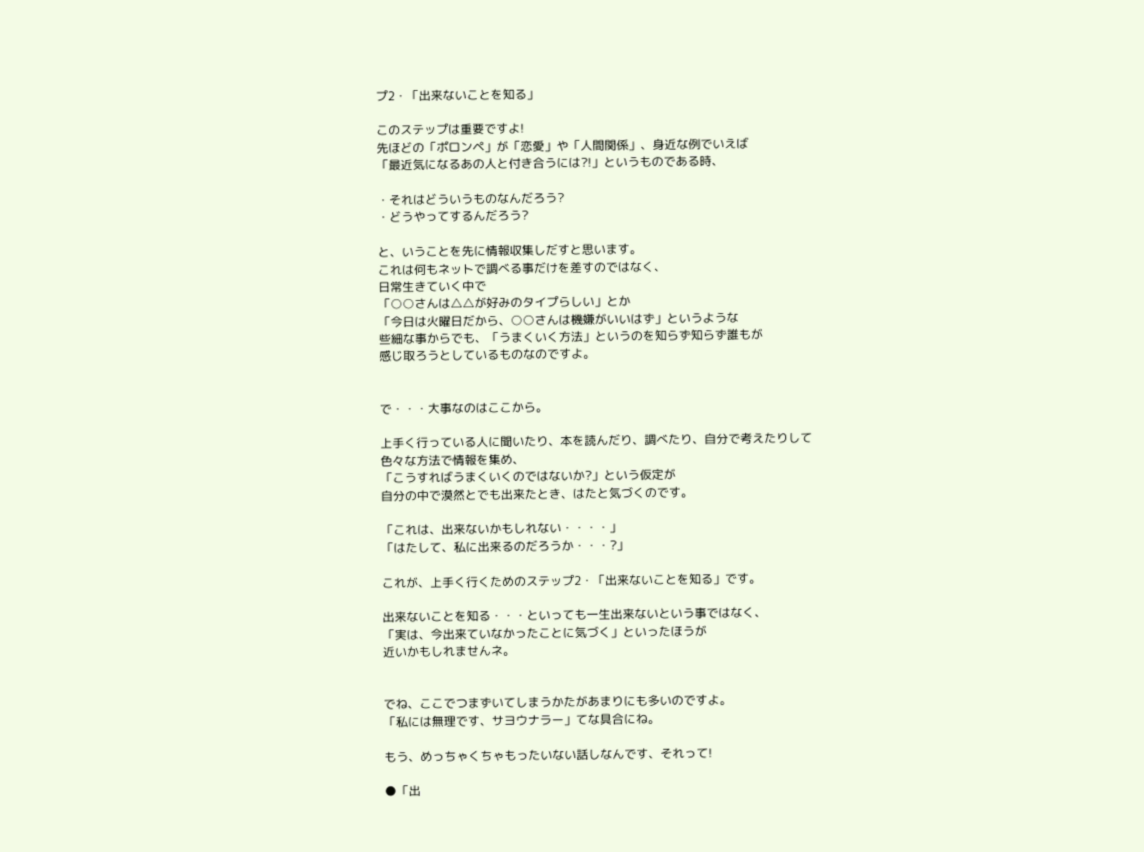プ2・「出来ないことを知る」

このステップは重要ですよ!
先ほどの「ポロンペ」が「恋愛」や「人間関係」、身近な例でいえば
「最近気になるあの人と付き合うには?!」というものである時、

・それはどういうものなんだろう?
・どうやってするんだろう?

と、いうことを先に情報収集しだすと思います。
これは何もネットで調べる事だけを差すのではなく、
日常生きていく中で
「○○さんは△△が好みのタイプらしい」とか
「今日は火曜日だから、○○さんは機嫌がいいはず」というような
些細な事からでも、「うまくいく方法」というのを知らず知らず誰もが
感じ取ろうとしているものなのですよ。


で・・・大事なのはここから。

上手く行っている人に聞いたり、本を読んだり、調べたり、自分で考えたりして
色々な方法で情報を集め、
「こうすればうまくいくのではないか?」という仮定が
自分の中で漠然とでも出来たとき、はたと気づくのです。

「これは、出来ないかもしれない・・・・」
「はたして、私に出来るのだろうか・・・?」

これが、上手く行くためのステップ2・「出来ないことを知る」です。

出来ないことを知る・・・といっても一生出来ないという事ではなく、
「実は、今出来ていなかったことに気づく」といったほうが
近いかもしれませんネ。


でね、ここでつまずいてしまうかたがあまりにも多いのですよ。
「私には無理です、サヨウナラー」てな具合にね。

もう、めっちゃくちゃもったいない話しなんです、それって!

●「出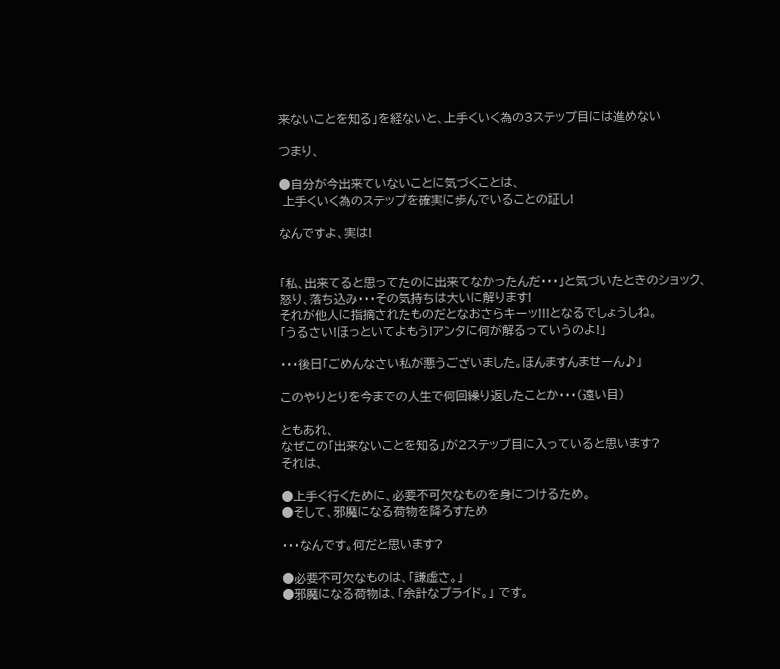来ないことを知る」を経ないと、上手くいく為の3ステップ目には進めない

つまり、

●自分が今出来ていないことに気づくことは、
 上手くいく為のステップを確実に歩んでいることの証し!

なんですよ、実は!


「私、出来てると思ってたのに出来てなかったんだ・・・」と気づいたときのショック、
怒り、落ち込み・・・その気持ちは大いに解ります!
それが他人に指摘されたものだとなおさらキーッ!!!となるでしょうしね。
「うるさい!ほっといてよもう!アンタに何が解るっていうのよ!」

・・・後日「ごめんなさい私が悪うございました。ほんますんませーん♪」

このやりとりを今までの人生で何回繰り返したことか・・・(遠い目)

ともあれ、
なぜこの「出来ないことを知る」が2ステップ目に入っていると思います?
それは、

●上手く行くために、必要不可欠なものを身につけるため。
●そして、邪魔になる荷物を降ろすため

・・・なんです。何だと思います?

●必要不可欠なものは、「謙虚さ。」
●邪魔になる荷物は、「余計なプライド。」 です。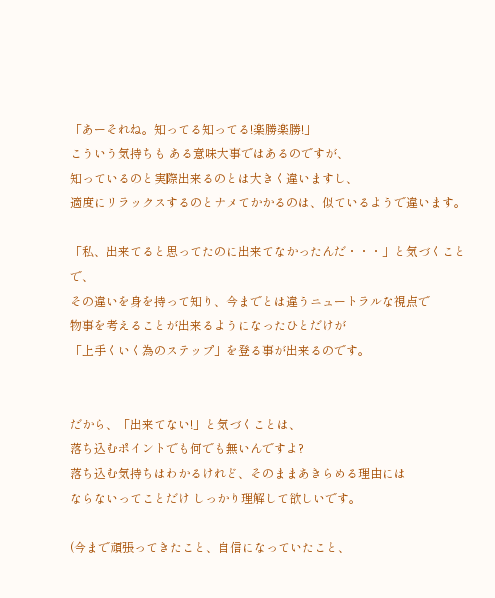「あーそれね。知ってる知ってる!楽勝楽勝!」
こういう気持ちも ある意味大事ではあるのですが、
知っているのと実際出来るのとは大きく違いますし、
適度にリラックスするのとナメてかかるのは、似ているようで違います。

「私、出来てると思ってたのに出来てなかったんだ・・・」と気づくことで、
その違いを身を持って知り、今までとは違うニュートラルな視点で
物事を考えることが出来るようになったひとだけが
「上手くいく為のステップ」を登る事が出来るのです。


だから、「出来てない!」と気づくことは、
落ち込むポイントでも何でも無いんですよ?
落ち込む気持ちはわかるけれど、そのままあきらめる理由には
ならないってことだけ しっかり理解して欲しいです。

(今まで頑張ってきたこと、自信になっていたこと、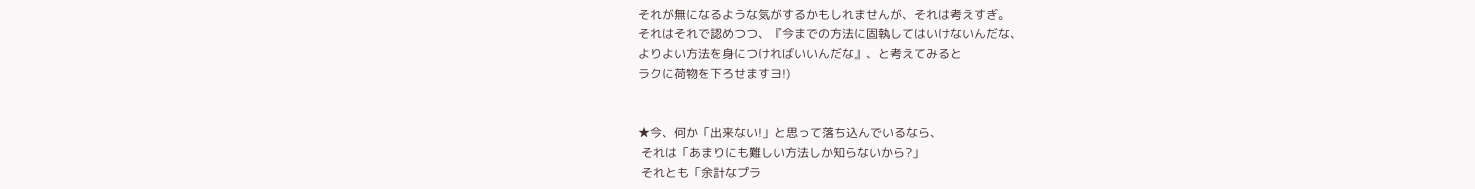それが無になるような気がするかもしれませんが、それは考えすぎ。
それはそれで認めつつ、『今までの方法に固執してはいけないんだな、
よりよい方法を身につければいいんだな』、と考えてみると
ラクに荷物を下ろせますヨ!)


★今、何か「出来ない!」と思って落ち込んでいるなら、
 それは「あまりにも難しい方法しか知らないから?」
 それとも「余計なプラ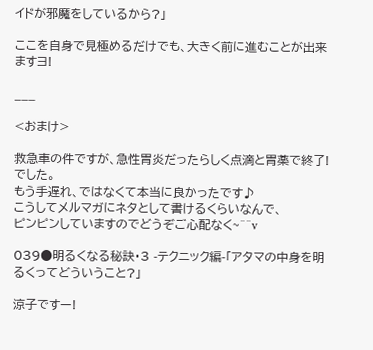イドが邪魔をしているから?」

ここを自身で見極めるだけでも、大きく前に進むことが出来ますヨ!

___

<おまけ>

救急車の件ですが、急性胃炎だったらしく点滴と胃薬で終了!でした。
もう手遅れ、ではなくて本当に良かったです♪
こうしてメルマガにネタとして書けるくらいなんで、
ピンピンしていますのでどうぞご心配なく~^^v

039●明るくなる秘訣・3 -テクニック編-「アタマの中身を明るくってどういうこと?」

涼子ですー!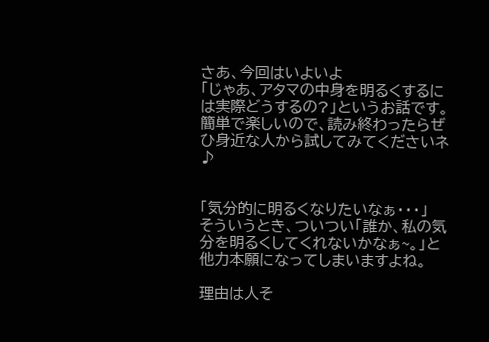さあ、今回はいよいよ
「じゃあ、アタマの中身を明るくするには実際どうするの?」というお話です。
簡単で楽しいので、読み終わったらぜひ身近な人から試してみてくださいネ♪


「気分的に明るくなりたいなぁ・・・」
そういうとき、ついつい「誰か、私の気分を明るくしてくれないかなぁ~。」と
他力本願になってしまいますよね。

理由は人そ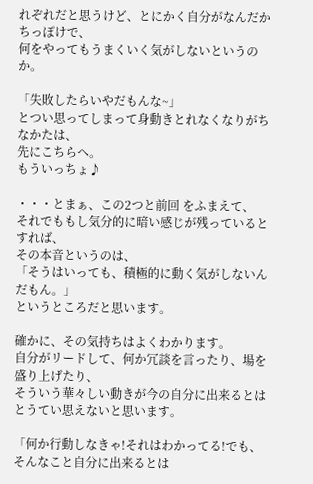れぞれだと思うけど、とにかく自分がなんだかちっぽけで、
何をやってもうまくいく気がしないというのか。

「失敗したらいやだもんな~」
とつい思ってしまって身動きとれなくなりがちなかたは、
先にこちらへ。
もういっちょ♪

・・・とまぁ、この2つと前回 をふまえて、
それでももし気分的に暗い感じが残っているとすれば、
その本音というのは、
「そうはいっても、積極的に動く気がしないんだもん。」
というところだと思います。

確かに、その気持ちはよくわかります。
自分がリードして、何か冗談を言ったり、場を盛り上げたり、
そういう華々しい動きが今の自分に出来るとはとうてい思えないと思います。

「何か行動しなきゃ!それはわかってる!でも、そんなこと自分に出来るとは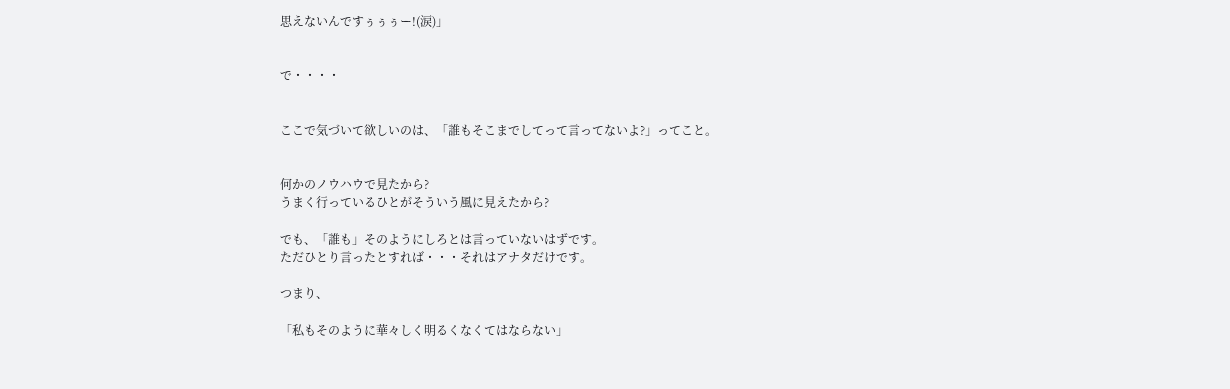思えないんですぅぅぅー!(涙)」


で・・・・


ここで気づいて欲しいのは、「誰もそこまでしてって言ってないよ?」ってこと。


何かのノウハウで見たから?
うまく行っているひとがそういう風に見えたから?

でも、「誰も」そのようにしろとは言っていないはずです。
ただひとり言ったとすれば・・・それはアナタだけです。

つまり、

「私もそのように華々しく明るくなくてはならない」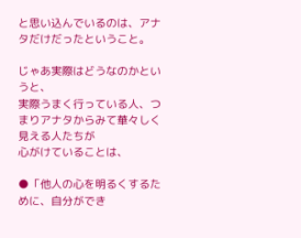と思い込んでいるのは、アナタだけだったということ。

じゃあ実際はどうなのかというと、
実際うまく行っている人、つまりアナタからみて華々しく見える人たちが
心がけていることは、

●「他人の心を明るくするために、自分ができ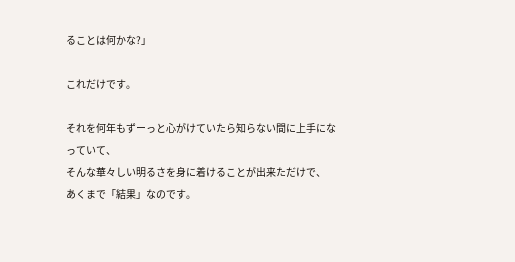ることは何かな?」

これだけです。

それを何年もずーっと心がけていたら知らない間に上手になっていて、
そんな華々しい明るさを身に着けることが出来ただけで、
あくまで「結果」なのです。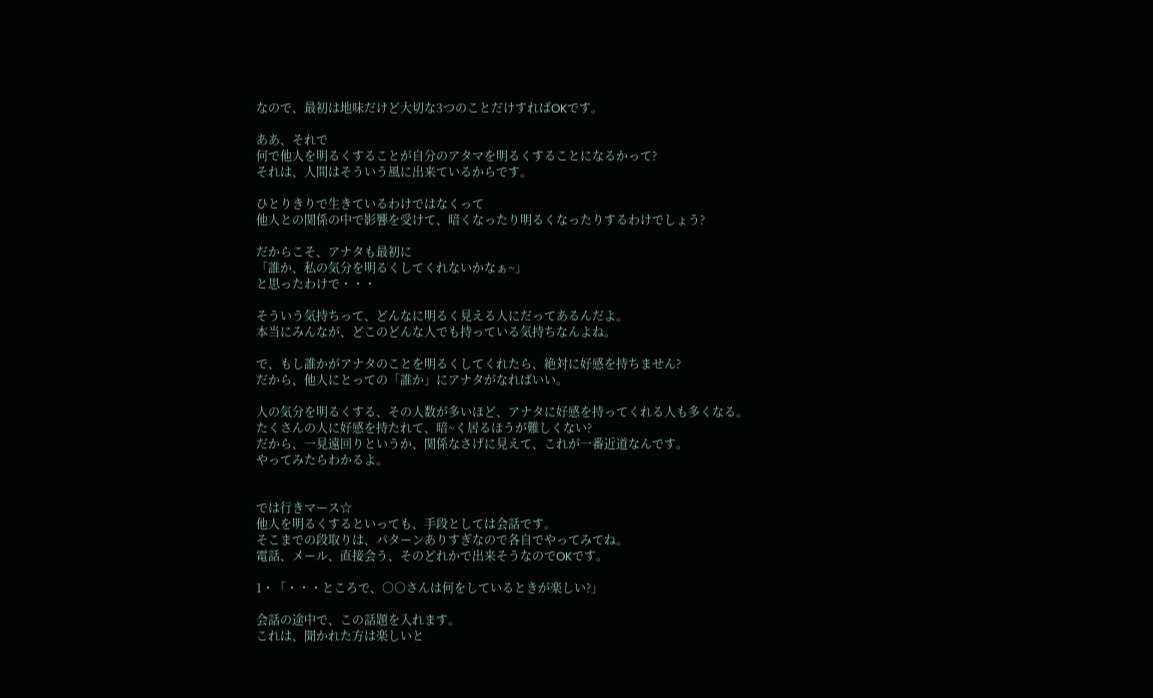なので、最初は地味だけど大切な3つのことだけすればOKです。

ああ、それで
何で他人を明るくすることが自分のアタマを明るくすることになるかって?
それは、人間はそういう風に出来ているからです。

ひとりきりで生きているわけではなくって
他人との関係の中で影響を受けて、暗くなったり明るくなったりするわけでしょう?

だからこそ、アナタも最初に
「誰か、私の気分を明るくしてくれないかなぁ~」
と思ったわけで・・・

そういう気持ちって、どんなに明るく見える人にだってあるんだよ。
本当にみんなが、どこのどんな人でも持っている気持ちなんよね。

で、もし誰かがアナタのことを明るくしてくれたら、絶対に好感を持ちません?
だから、他人にとっての「誰か」にアナタがなればいい。

人の気分を明るくする、その人数が多いほど、アナタに好感を持ってくれる人も多くなる。
たくさんの人に好感を持たれて、暗~く居るほうが難しくない?
だから、一見遠回りというか、関係なさげに見えて、これが一番近道なんです。
やってみたらわかるよ。


では行きマース☆
他人を明るくするといっても、手段としては会話です。
そこまでの段取りは、パターンありすぎなので各自でやってみてね。
電話、メール、直接会う、そのどれかで出来そうなのでOKです。

1・「・・・ところで、○○さんは何をしているときが楽しい?」

会話の途中で、この話題を入れます。
これは、聞かれた方は楽しいと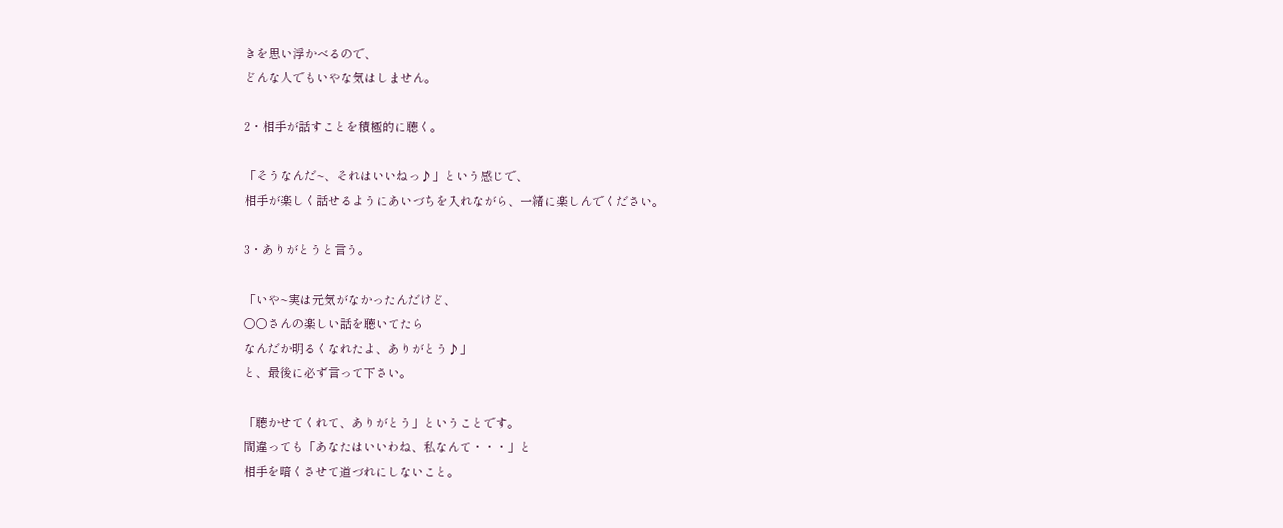きを思い浮かべるので、
どんな人でもいやな気はしません。

2・相手が話すことを積極的に聴く。

「そうなんだ~、それはいいねっ♪」という感じで、
相手が楽しく話せるようにあいづちを入れながら、一緒に楽しんでください。

3・ありがとうと言う。

「いや~実は元気がなかったんだけど、
○○さんの楽しい話を聴いてたら
なんだか明るくなれたよ、ありがとう♪」
と、最後に必ず言って下さい。

「聴かせてくれて、ありがとう」ということです。
間違っても「あなたはいいわね、私なんて・・・」と
相手を暗くさせて道づれにしないこと。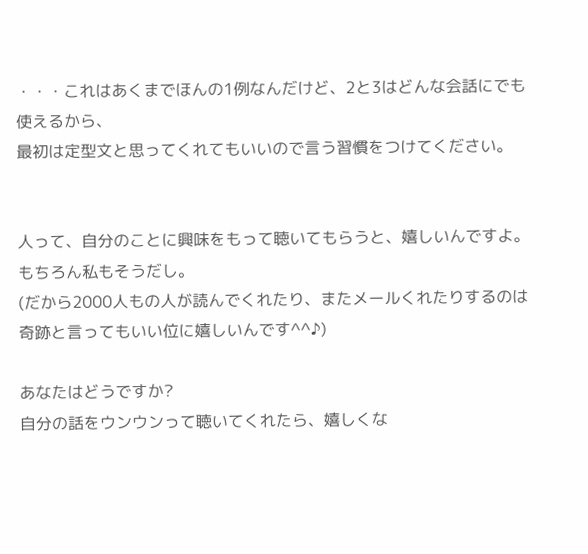・・・これはあくまでほんの1例なんだけど、2と3はどんな会話にでも使えるから、
最初は定型文と思ってくれてもいいので言う習慣をつけてください。


人って、自分のことに興味をもって聴いてもらうと、嬉しいんですよ。
もちろん私もそうだし。
(だから2000人もの人が読んでくれたり、またメールくれたりするのは
奇跡と言ってもいい位に嬉しいんです^^♪)

あなたはどうですか?
自分の話をウンウンって聴いてくれたら、嬉しくな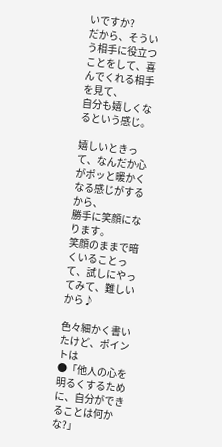いですか?
だから、そういう相手に役立つことをして、喜んでくれる相手を見て、
自分も嬉しくなるという感じ。

嬉しいときって、なんだか心がポッと暖かくなる感じがするから、
勝手に笑顔になります。
笑顔のままで暗くいることって、試しにやってみて、難しいから♪

色々細かく書いたけど、ポイントは
●「他人の心を明るくするために、自分ができることは何かな?」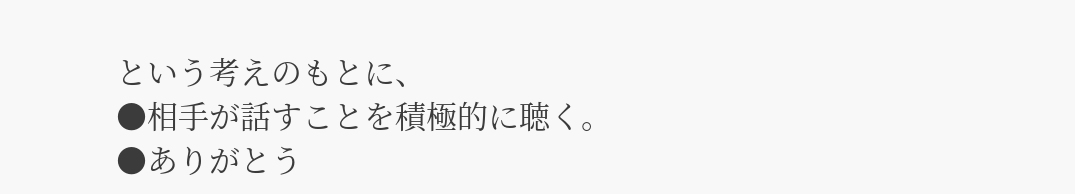という考えのもとに、
●相手が話すことを積極的に聴く。
●ありがとう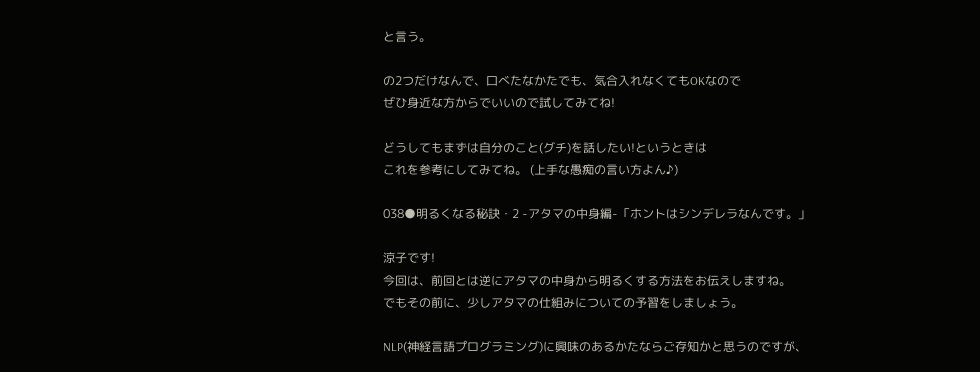と言う。

の2つだけなんで、口べたなかたでも、気合入れなくてもOKなので
ぜひ身近な方からでいいので試してみてね!

どうしてもまずは自分のこと(グチ)を話したい!というときは
これを参考にしてみてね。 (上手な愚痴の言い方よん♪)

038●明るくなる秘訣・2 -アタマの中身編-「ホントはシンデレラなんです。」

涼子です!
今回は、前回とは逆にアタマの中身から明るくする方法をお伝えしますね。
でもその前に、少しアタマの仕組みについての予習をしましょう。

NLP(神経言語プログラミング)に興味のあるかたならご存知かと思うのですが、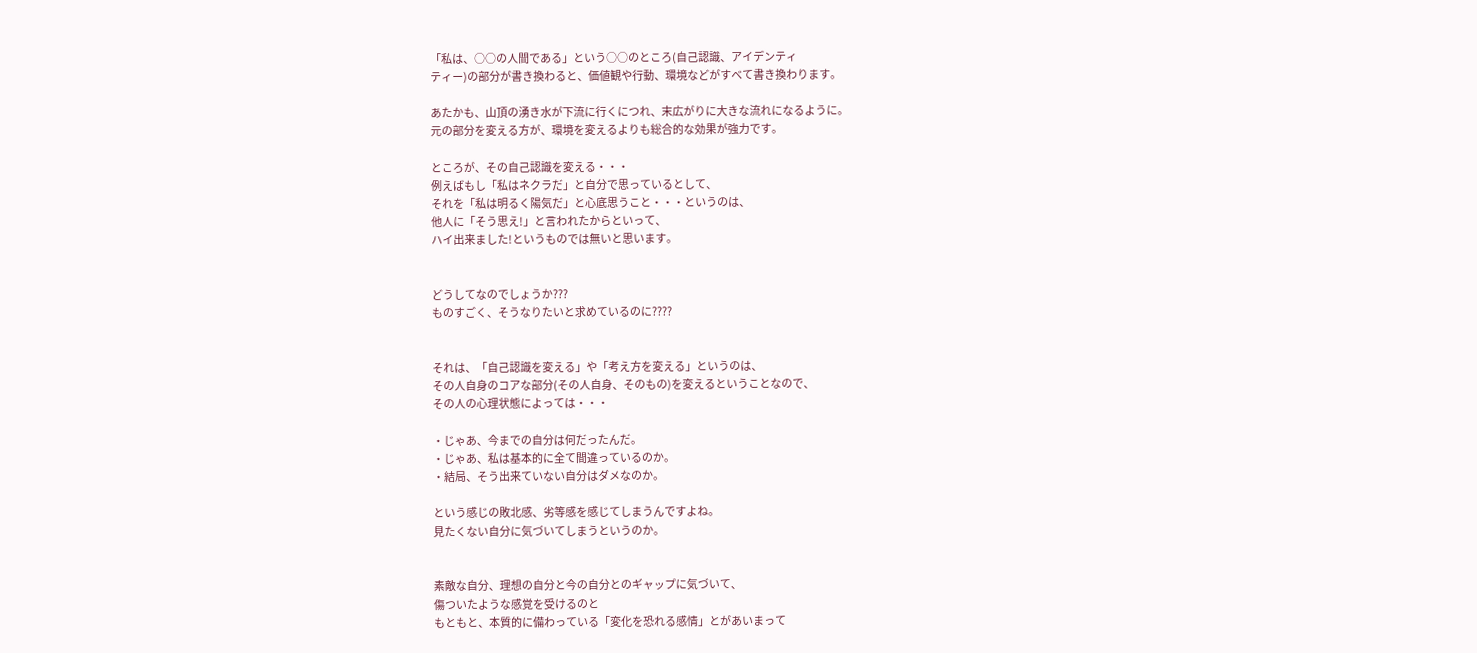「私は、○○の人間である」という○○のところ(自己認識、アイデンティ
ティー)の部分が書き換わると、価値観や行動、環境などがすべて書き換わります。

あたかも、山頂の湧き水が下流に行くにつれ、末広がりに大きな流れになるように。
元の部分を変える方が、環境を変えるよりも総合的な効果が強力です。

ところが、その自己認識を変える・・・
例えばもし「私はネクラだ」と自分で思っているとして、
それを「私は明るく陽気だ」と心底思うこと・・・というのは、
他人に「そう思え!」と言われたからといって、
ハイ出来ました!というものでは無いと思います。


どうしてなのでしょうか???
ものすごく、そうなりたいと求めているのに????


それは、「自己認識を変える」や「考え方を変える」というのは、
その人自身のコアな部分(その人自身、そのもの)を変えるということなので、
その人の心理状態によっては・・・

・じゃあ、今までの自分は何だったんだ。
・じゃあ、私は基本的に全て間違っているのか。
・結局、そう出来ていない自分はダメなのか。

という感じの敗北感、劣等感を感じてしまうんですよね。
見たくない自分に気づいてしまうというのか。


素敵な自分、理想の自分と今の自分とのギャップに気づいて、
傷ついたような感覚を受けるのと
もともと、本質的に備わっている「変化を恐れる感情」とがあいまって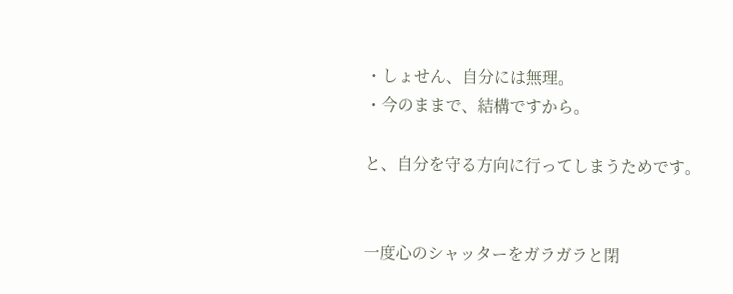・しょせん、自分には無理。
・今のままで、結構ですから。

と、自分を守る方向に行ってしまうためです。


一度心のシャッターをガラガラと閉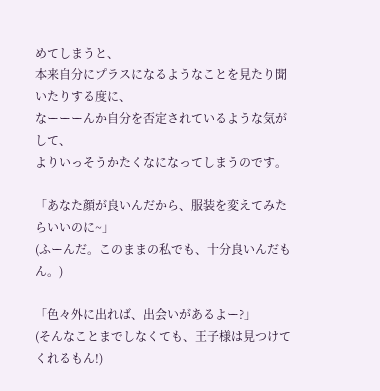めてしまうと、
本来自分にプラスになるようなことを見たり聞いたりする度に、
なーーーんか自分を否定されているような気がして、
よりいっそうかたくなになってしまうのです。

「あなた顔が良いんだから、服装を変えてみたらいいのに~」
(ふーんだ。このままの私でも、十分良いんだもん。)

「色々外に出れば、出会いがあるよー?」
(そんなことまでしなくても、王子様は見つけてくれるもん!)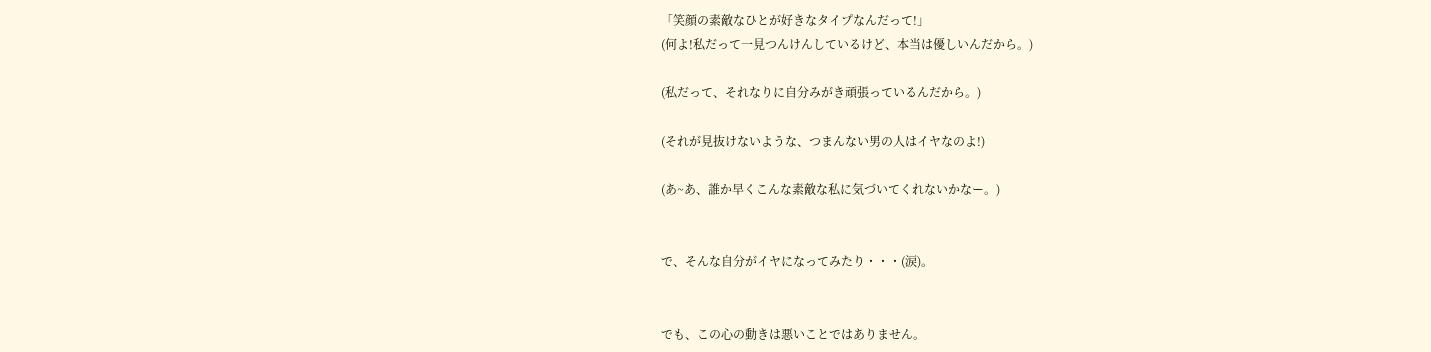「笑顔の素敵なひとが好きなタイプなんだって!」
(何よ!私だって一見つんけんしているけど、本当は優しいんだから。)

(私だって、それなりに自分みがき頑張っているんだから。)

(それが見抜けないような、つまんない男の人はイヤなのよ!)

(あ~あ、誰か早くこんな素敵な私に気づいてくれないかなー。)


で、そんな自分がイヤになってみたり・・・(涙)。


でも、この心の動きは悪いことではありません。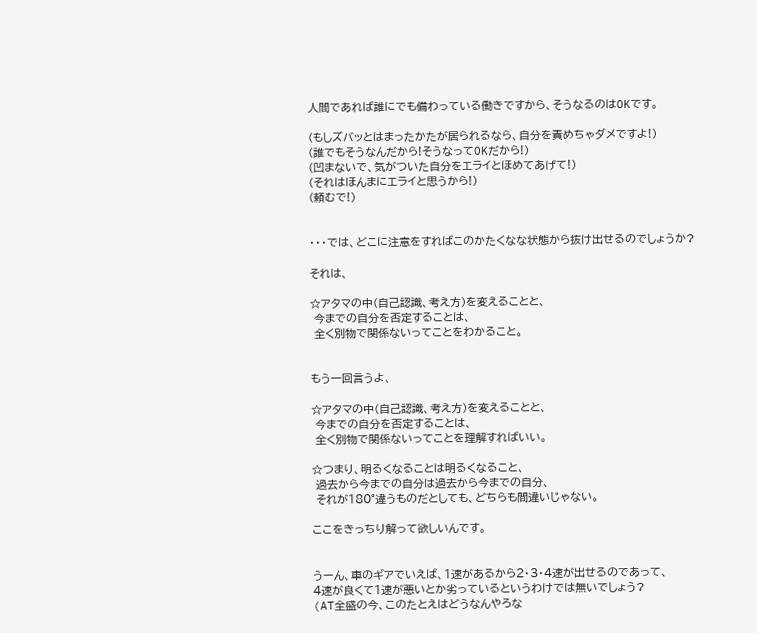人間であれば誰にでも備わっている働きですから、そうなるのはOKです。

(もしズバッとはまったかたが居られるなら、自分を責めちゃダメですよ!)
(誰でもそうなんだから!そうなってOKだから!)
(凹まないで、気がついた自分をエライとほめてあげて!)
(それはほんまにエライと思うから!)
(頼むで!)


・・・では、どこに注意をすればこのかたくなな状態から抜け出せるのでしょうか?

それは、

☆アタマの中(自己認識、考え方)を変えることと、
 今までの自分を否定することは、
 全く別物で関係ないってことをわかること。


もう一回言うよ、

☆アタマの中(自己認識、考え方)を変えることと、
 今までの自分を否定することは、
 全く別物で関係ないってことを理解すればいい。

☆つまり、明るくなることは明るくなること、
 過去から今までの自分は過去から今までの自分、
 それが180°違うものだとしても、どちらも間違いじゃない。

ここをきっちり解って欲しいんです。


うーん、車のギアでいえば、1速があるから2・3・4速が出せるのであって、
4速が良くて1速が悪いとか劣っているというわけでは無いでしょう?
(AT全盛の今、このたとえはどうなんやろな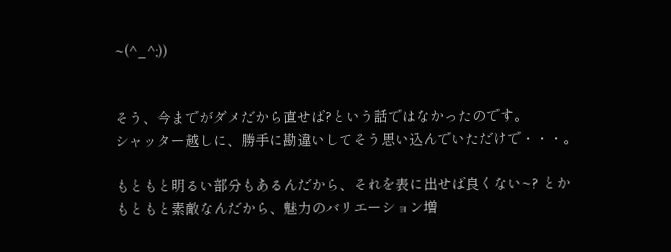~(^_^;))


そう、今までがダメだから直せば?という話ではなかったのです。
シャッター越しに、勝手に勘違いしてそう思い込んでいただけで・・・。

もともと明るい部分もあるんだから、それを表に出せば良くない~? とか
もともと素敵なんだから、魅力のバリエーション増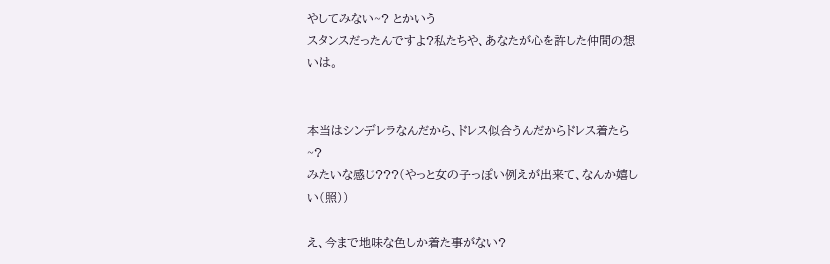やしてみない~? とかいう
スタンスだったんですよ?私たちや、あなたが心を許した仲間の想いは。


本当はシンデレラなんだから、ドレス似合うんだからドレス着たら~?
みたいな感じ???(やっと女の子っぽい例えが出来て、なんか嬉しい(照))

え、今まで地味な色しか着た事がない?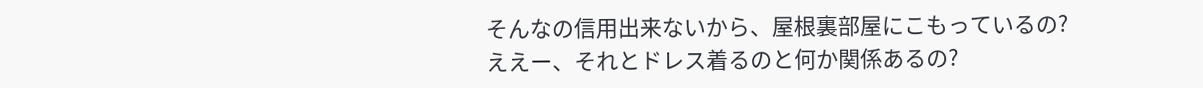そんなの信用出来ないから、屋根裏部屋にこもっているの?
ええー、それとドレス着るのと何か関係あるの?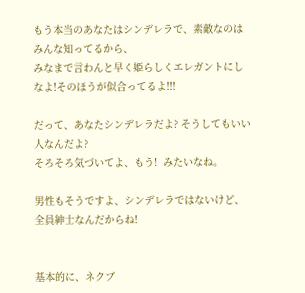もう本当のあなたはシンデレラで、素敵なのはみんな知ってるから、
みなまで言わんと早く姫らしくエレガントにしなよ!そのほうが似合ってるよ!!!

だって、あなたシンデレラだよ? そうしてもいい人なんだよ?
そろそろ気づいてよ、もう!  みたいなね。

男性もそうですよ、シンデレラではないけど、全員紳士なんだからね!


基本的に、ネクブ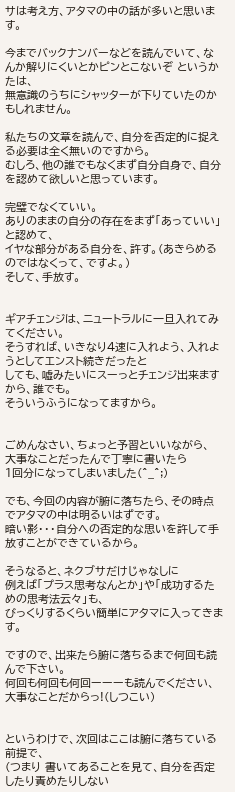サは考え方、アタマの中の話が多いと思います。

今までバックナンバーなどを読んでいて、なんか解りにくいとかピンとこないぞ というかたは、
無意識のうちにシャッターが下りていたのかもしれません。

私たちの文章を読んで、自分を否定的に捉える必要は全く無いのですから。
むしろ、他の誰でもなくまず自分自身で、自分を認めて欲しいと思っています。

完璧でなくていい。
ありのままの自分の存在をまず「あっていい」と認めて、
イヤな部分がある自分を、許す。(あきらめるのではなくって、ですよ。)
そして、手放す。


ギアチェンジは、ニュートラルに一旦入れてみてください。
そうすれば、いきなり4速に入れよう、入れようとしてエンスト続きだったと
しても、嘘みたいにスーっとチェンジ出来ますから、誰でも。
そういうふうになってますから。


ごめんなさい、ちょっと予習といいながら、
大事なことだったんで丁寧に書いたら
1回分になってしまいました(^_^;)

でも、今回の内容が腑に落ちたら、その時点でアタマの中は明るいはずです。
暗い影・・・自分への否定的な思いを許して手放すことができているから。

そうなると、ネクブサだけじゃなしに
例えば「プラス思考なんとか」や「成功するための思考法云々」も、
びっくりするくらい簡単にアタマに入ってきます。

ですので、出来たら腑に落ちるまで何回も読んで下さい。
何回も何回も何回ーーーも読んでください、大事なことだからっ!(しつこい)


というわけで、次回はここは腑に落ちている前提で、
(つまり 書いてあることを見て、自分を否定したり責めたりしない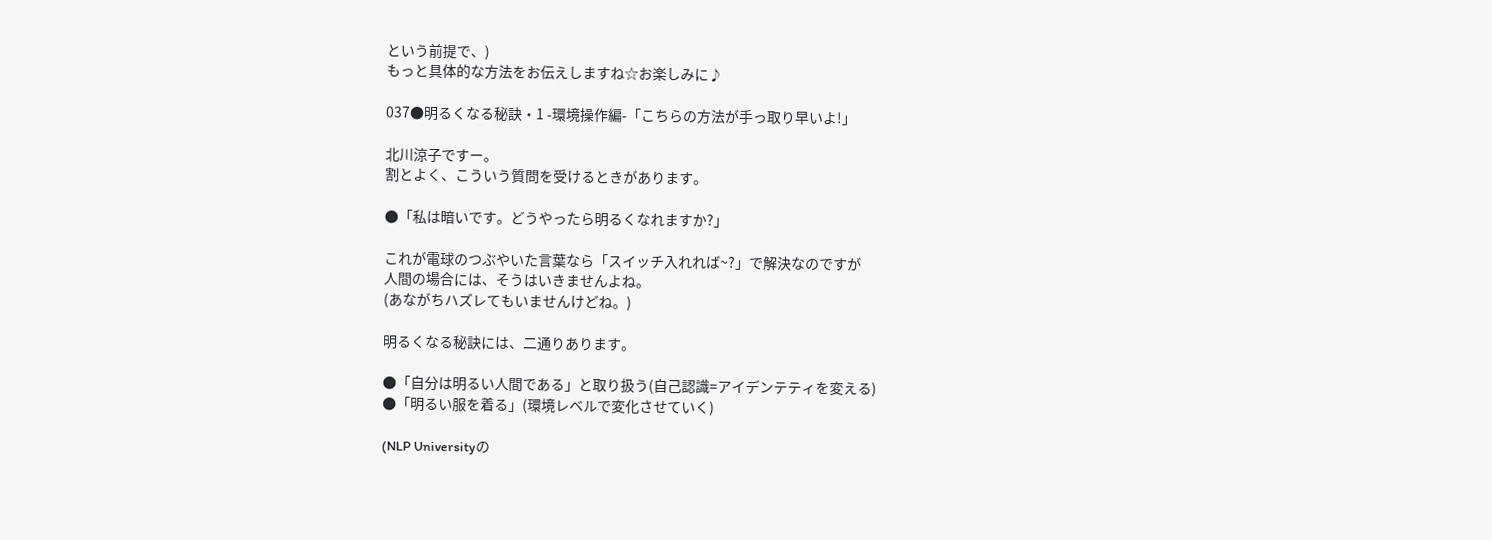という前提で、)
もっと具体的な方法をお伝えしますね☆お楽しみに♪

037●明るくなる秘訣・1 -環境操作編-「こちらの方法が手っ取り早いよ!」

北川涼子ですー。
割とよく、こういう質問を受けるときがあります。

●「私は暗いです。どうやったら明るくなれますか?」

これが電球のつぶやいた言葉なら「スイッチ入れれば~?」で解決なのですが
人間の場合には、そうはいきませんよね。
(あながちハズレてもいませんけどね。)

明るくなる秘訣には、二通りあります。

●「自分は明るい人間である」と取り扱う(自己認識=アイデンテティを変える)
●「明るい服を着る」(環境レベルで変化させていく)

(NLP Universityの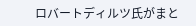ロバートディルツ氏がまと